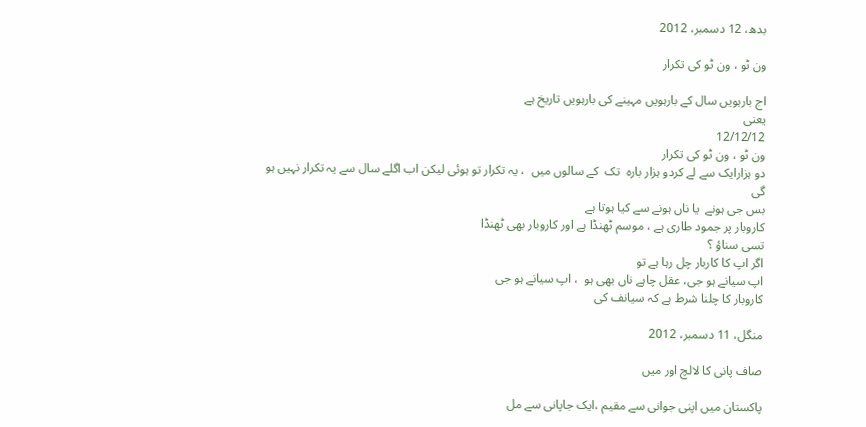بدھ، 12 دسمبر، 2012

ون ٹو ، ون ٹو کی تکرار

اج بارہویں سال کے بارہویں مہینے کی بارہویں تاریخ ہے
یعنی
12/12/12
ون ٹو ، ون ٹو کی تکرار
دو ہزارایک سے لے کردو ہزار بارہ  تک  کے سالوں میں  ، یہ تکرار تو ہوئی لیکن اب اگلے سال سے یہ تکرار نہیں ہو گی
بس جی ہونے  یا ناں ہونے سے کیا ہوتا ہے
کاروبار پر جمود طاری ہے ، موسم ٹھنڈا ہے اور کاروبار بھی ٹھنڈا
تسی سناؤ ؟
اگر اپ کا کاربار چل رہا ہے تو
اپ سیانے ہو جی، عقل چاہے ناں بھی ہو  ، اپ سیانے ہو جی
کاروبار کا چلنا شرط ہے کہ سیانف کی

منگل، 11 دسمبر، 2012

صاف پانی کا لالچ اور میں

پاکستان میں اپنی جوانی سے مقیم ،ایک جاپانی سے مل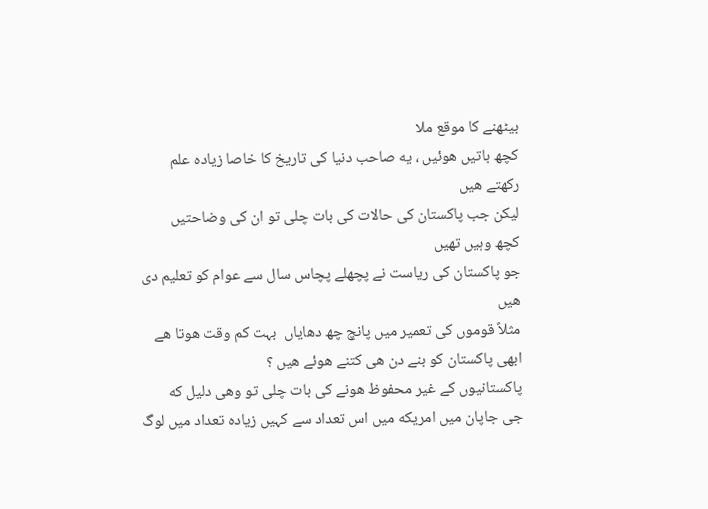بیٹھنے کا موقع ملا
کچھ باتیں هوئیں ، یه صاحب دنیا کی تاریخ کا خاصا زیاده علم رکھتے هیں
لیکن جب پاکستان کی حالات کی بات چلی تو ان کی وضاحتیں
کچھ وہیں تھیں
جو پاکستان کی ریاست نے پچھلے پچاس سال سے عوام کو تعلیم دی هیں
مثلاً قوموں کی تعمیر میں پانچ چھ دهایاں  بہت کم وقت هوتا هے
ابھی پاکستان کو بنے دن هی کتنے هوئے هیں ؟
پاکستانیوں کے غیر محفوظ هونے کی بات چلی تو وهی دلیل که
جی جاپان میں امریکه میں اس تعداد سے کہیں زیاده تعداد میں لوگ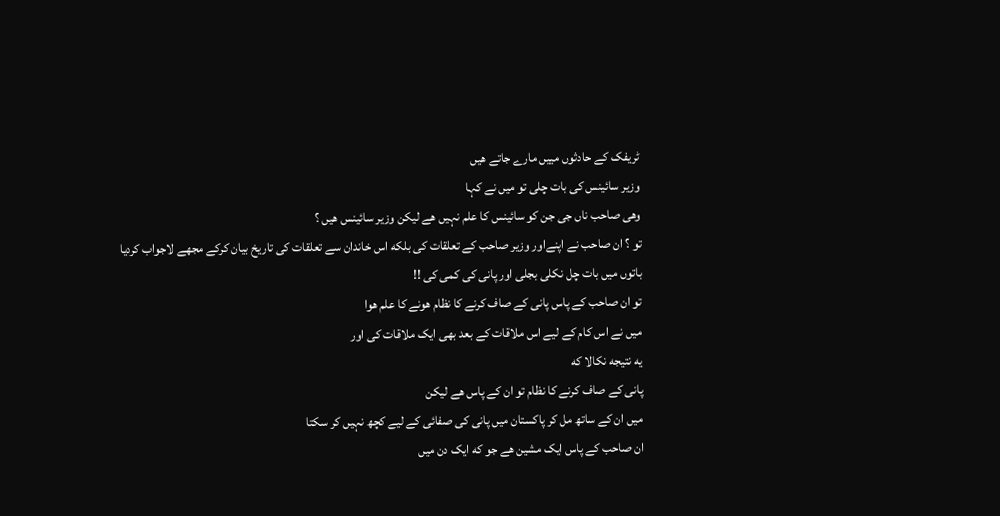ٹریفک کے حادثوں ميیں مارے جاتے هیں
وزیر سائینس کی بات چلی تو میں نے کہا
وهی صاحب ناں جی جن کو سائینس کا علم نہیں هے لیکن وزیر سائینس هیں ؟
تو ؟ ان صاحب نے اپنےاور وزیر صاحب کے تعلقات کی بلکه اس خاندان سے تعلقات کی تاریخ بیان کرکے مجھے لاجواب کردیا
باتوں ميں بات چل نکلی بجلی اور پانی کی کمی کی !!
تو ان صاحب کے پاس پانی کے صاف کرنے کا نظام هونے کا علم هوا
میں نے اس کام کے لیے اس ملاقات کے بعد بھی ایک ملاقات کی اور
یه نتیجه نکالا که
پانی کے صاف کرنے کا نظام تو ان کے پاس هے لیکن
میں ان کے ساتھ مل کر پاکستان ميں پانی کی صفائی کے لیے کچھ نہیں کر سکتا
ان صاحب کے پاس ایک مشین هے جو که ایک دن ميں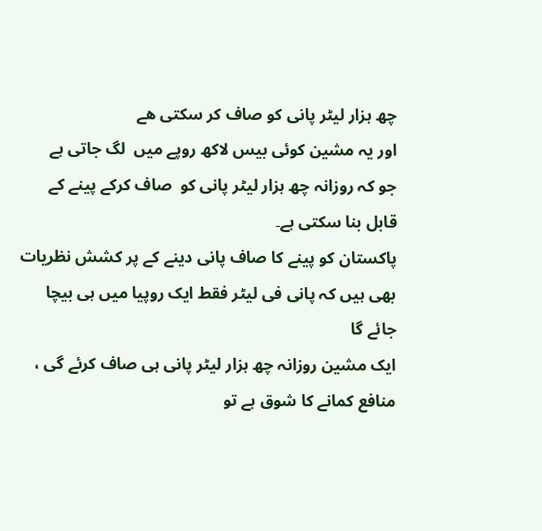چھ ہزار لیٹر پانی کو صاف کر سکتی هے
اور یہ مشین کوئی بیس لاکھ روپے میں  لگ جاتی ہے
جو کہ روزانہ چھ ہزار لیٹر پانی کو  صاف کرکے پینے کے قابل بنا سکتی ہے۔
پاکستان کو پینے کا صاف پانی دینے کے پر کشش نظریات  بھی ہیں کہ پانی فی لیٹر فقط ایک روپیا میں ہی بیچا جائے گا
ایک مشین روزانہ چھ ہزار لیٹر پانی ہی صاف کرئے گی ، منافع کمانے کا شوق ہے تو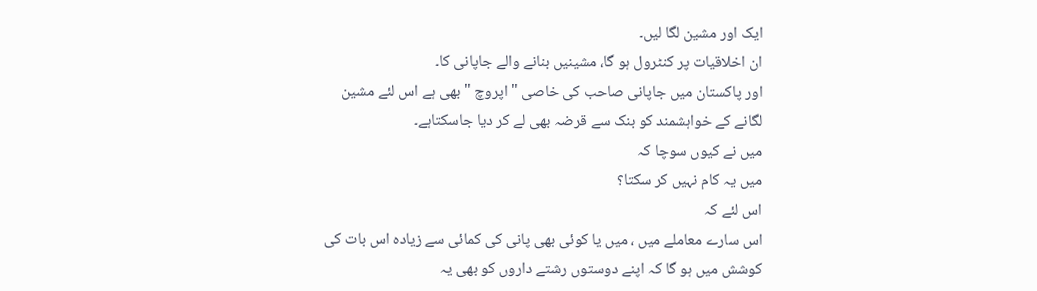ایک اور مشین لگا لیں۔
ان اخلاقیات پر کنٹرول ہو گا، مشینیں بنانے والے جاپانی کا۔
اور پاکستان میں جاپانی صاحب کی خاصی "اپروچ " بھی ہے اس لئے مشین لگانے کے خواہشمند کو بنک سے قرضہ بھی لے کر دیا جاسکتاہے۔
میں نے کیوں سوچا کہ
میں یہ کام نہیں کر سکتا؟
اس لئے کہ
اس سارے معاملے میں ، میں یا کوئی بھی پانی کی کمائی سے زیادہ اس بات کی کوشش میں ہو گا کہ اپنے دوستوں رشتے داروں کو بھی یہ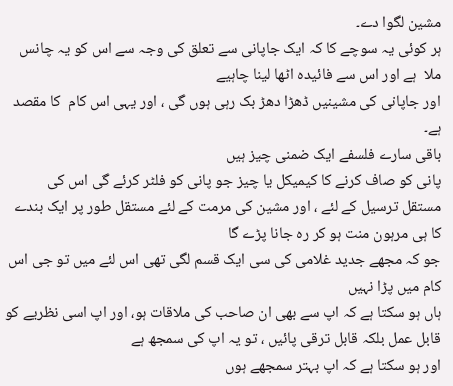مشین لگوا دے۔
ہر کوئی یہ سوچے کا کہ ایک جاپانی سے تعلق کی وجہ سے اس کو یہ چانس ملا  ہے اور اس سے فائیدہ اٹھا لینا چاہیے
اور جاپانی کی مشینیں ڈھڑا دھڑ بک رہی ہوں گی ، اور یہی اس کام  کا مقصد ہے۔
باقی سارے فلسفے ایک ضمنی چیز ہیں
پانی کو صاف کرنے کا کیمیکل یا چیز جو پانی کو فلٹر کرئے گی اس کی مستقل ترسیل کے لئے ، اور مشین کی مرمت کے لئے مستقل طور پر ایک بندے کا ہی مرہون منت ہو کر رہ جانا پڑے گا
جو کہ مجھے جدید غلامی کی سی ایک قسم لگی تھی اس لئے میں تو جی اس کام میں پڑا نہیں
ہاں ہو سکتا ہے کہ اپ سے بھی ان صاحب کی ملاقات ہو، اور اپ اسی نظریے کو قابل عمل بلکہ قابل ترقی پائیں ، تو یہ اپ کی سمجھ ہے
اور ہو سکتا ہے کہ اپ بہتر سمجھے ہوں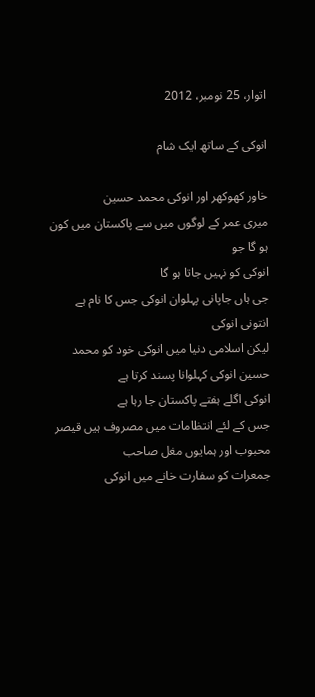اتوار، 25 نومبر، 2012

انوکی کے ساتھ ایک شام

خاور کھوکھر اور انوکی محمد حسین
میری عمر کے لوگوں میں سے پاکستان میں کون ہو گا جو
انوکی کو نہیں جاتا ہو گا
جی ہاں جاپانی پہلوان انوکی جس کا نام ہے انتونی انوکی
لیکن اسلامی دنیا میں انوکی خود کو محمد حسین انوکی کہلوانا پسند کرتا ہے
انوکی اگلے ہفتے پاکستان جا رہا ہے
جس کے لئے انتظامات میں مصروف ہیں قیصر محبوب اور ہمایوں مغل صاحب
جمعرات کو سفارت خانے میں انوکی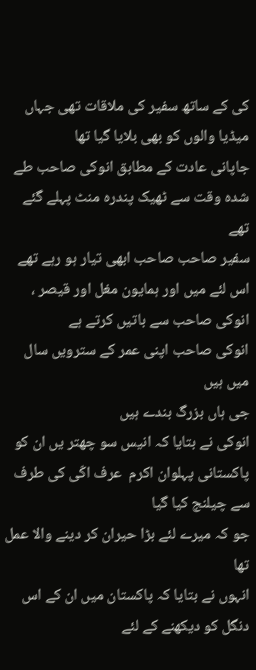کی کے ساتھ سفیر کی ملاقات تھی جہاں میڈیا والوں کو بھی بلایا گیا تھا
جاپانی عادت کے مطابق انوکی صاحب طے شدہ وقت سے ٹھیک پندرہ منٹ پہلے گئے تھے
سفیر صاحب صاحب ابھی تیار ہو رہے تھے
اس لئے میں اور ہمایون مغل اور قیصر ، انوکی صاحب سے باتیں کرتے ہے
انوکی صاحب اپنی عمر کے سترویں سال میں ہیں
جی ہاں بزرگ بندے ہیں
انوکی نے بتایا کہ انیس سو چھتر یں ان کو پاکستانی پہلوان اکرم  عرف اکّی کی طرف سے چیلنج کیا گیا
جو کہ میرے لئے بڑا حیران کر دینے والا عمل تھا
انہوں نے بتایا کہ پاکستان میں ان کے اس دنگل کو دیکھنے کے لئے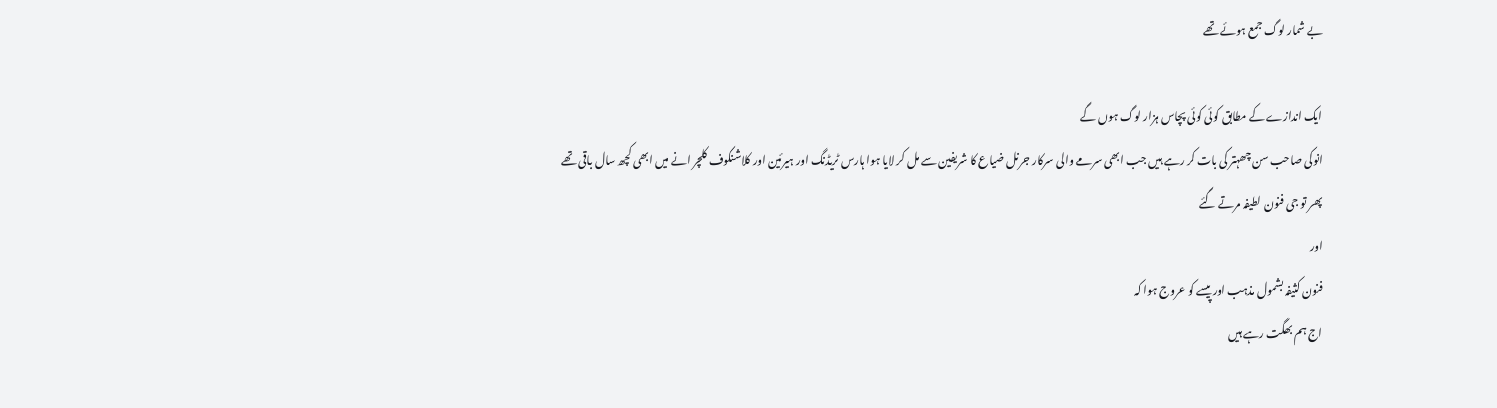بے شمار لوگ جمع ہوئے تھے

ایک اندازے کے مطابق کوئی کوئی پچاس ہزار لوگ ہوں گے
انوکی صاحب سن چھہتر کی بات کر رہے ہیں جب ابھی سرمے والی سرکار جرنل ضیاع کا شریفین سے مل کر لایا ہوا ہارس ٹریڈنگ اور ہیرئین اور کلاشنکوف کلچر انے میں ابھی کچھ سال باقی تھے
پھر تو جی فنون لطیفہ مرتے گئے
اور
فنون کثیفہ بشمول مذہب اور پیسے کو عروج ہوا کہ
اج ہم بھگت رہے ہیں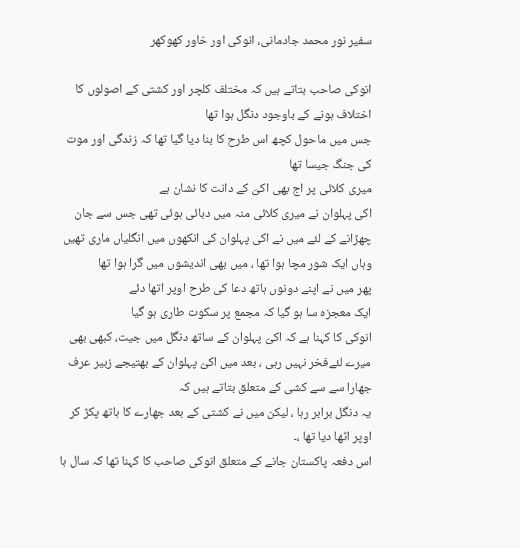سفیر نور محمد جادمانی، انوکی اور خاور کھوکھر

انوکی صاحب بتاتے ہیں کہ مختلف کلچر اور کشتی کے اصولوں کا اختلاف ہونے کے باوجود دنگل ہوا تھا
جس میں ماحول کچھ اس طرح کا بنا دیا گیا تھا کہ زندگی اور موت کی جنگ جیسا تھا
میری کلائی پر اج بھی اکیّ کے دانت کا نشان ہے
اکی پہلوان نے میری کلائی منہ میں دبائی ہوئی تھی جس سے جان چھڑانے کے لئے میں نے اکی پہلوان کی انکھوں میں انگلیاں ماری تھیں
وہاں ایک شور مچا ہوا تھا ، میں بھی اندیشوں میں گرا ہوا تھا
پھر میں نے اپنے دونوں ہاتھ دعا کی طرح اوپر اتھا دئے
ایک معجزہ سا ہو گیا کہ مجمع پر سکوت طاری ہو گیا
انوکی کا کہنا ہے کہ اکیّ پہلوان کے ساتھ دنگل میں جیت، کبھی بھی میرے لئےفخر نہیں رہی ، بعد میں اکیّ پہلوان کے بھتیجے زبیر عرف جھارا سے سے کشی کے متعلق بتاتے ہیں کہ
یہ دنگل برابر رہا ، لیکن میں نے کشتی کے بعد جھارے کا ہاتھ پکڑ کر اوپر اٹھا دیا تھا ،۔
اس دفعہ پاکستان جانے کے متعلق انوکی صاحب کا کہنا تھا کہ سال ہا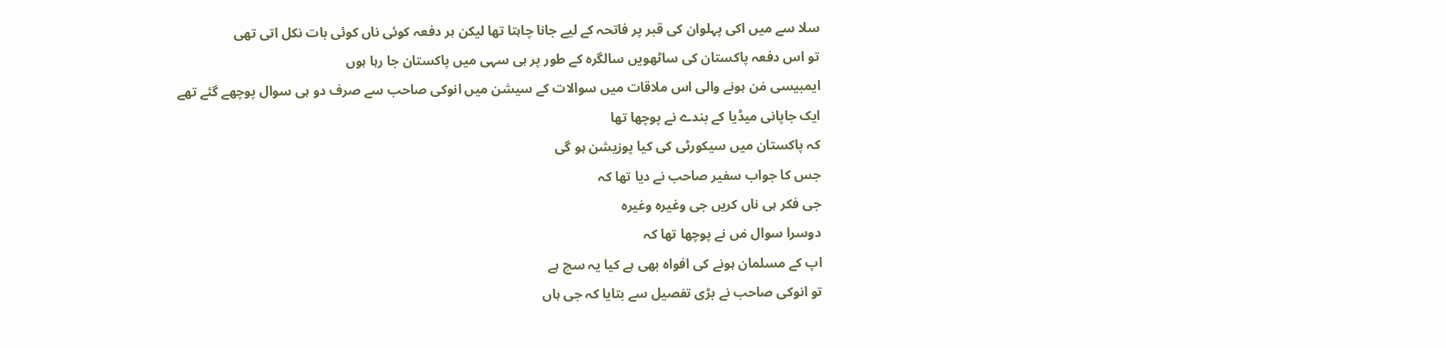سلا سے میں اکی پہلوان کی قبر پر فاتحہ کے لیے جانا چاہتا تھا لیکن ہر دفعہ کوئی ناں کوئی بات نکل اتی تھی
تو اس دفعہ پاکستان کی ساٹھویں سالگرہ کے طور پر ہی سہی میں پاکستان جا رہا ہوں
ایمبیسی مٰن ہونے والی اس ملاقات میں سوالات کے سیشن میں انوکی صاحب سے صرف دو ہی سوال پوچھے گئے تھے
ایک جاپانی میڈیا کے بندے نے پوچھا تھا
کہ پاکستان میں سیکورٹی کی کیا پوزیشن ہو گی
جس کا جواب سفیر صاحب نے دیا تھا کہ
جی فکر ہی ناں کریں جی وغیرہ وغیرہ
دوسرا سوال مٰں نے پوچھا تھا کہ
اپ کے مسلمان ہونے کی افواہ بھی ہے کیا یہ سچ ہے
تو انوکی صاحب نے بڑی تفصیل سے بتایا کہ جی ہاں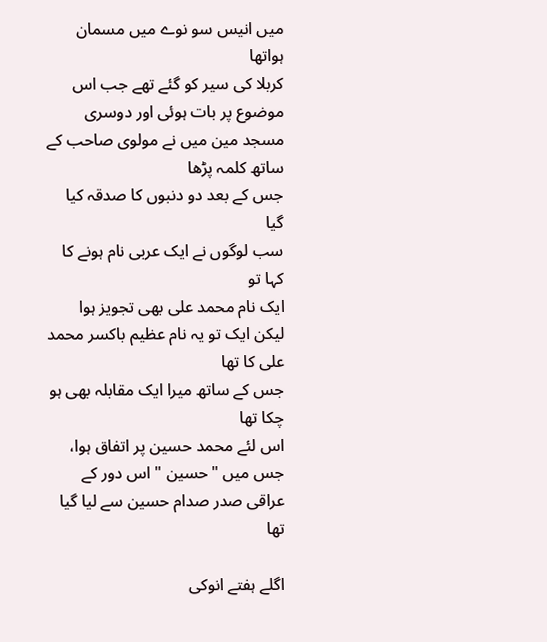میں انیس سو نوے میں مسمان ہواتھا
کربلا کی سیر کو گئے تھے جب اس موضوع پر بات ہوئی اور دوسری مسجد مین میں نے مولوی صاحب کے ساتھ کلمہ پڑھا
جس کے بعد دو دنبوں کا صدقہ کیا گیا
سب لوگوں نے ایک عربی نام ہونے کا کہا تو
ایک نام محمد علی بھی تجویز ہوا لیکن ایک تو یہ نام عظیم باکسر محمد علی کا تھا
جس کے ساتھ میرا ایک مقابلہ بھی ہو چکا تھا
اس لئے محمد حسین پر اتفاق ہوا، جس میں "حسین " اس دور کے عراقی صدر صدام حسین سے لیا گیا تھا

اگلے ہفتے انوکی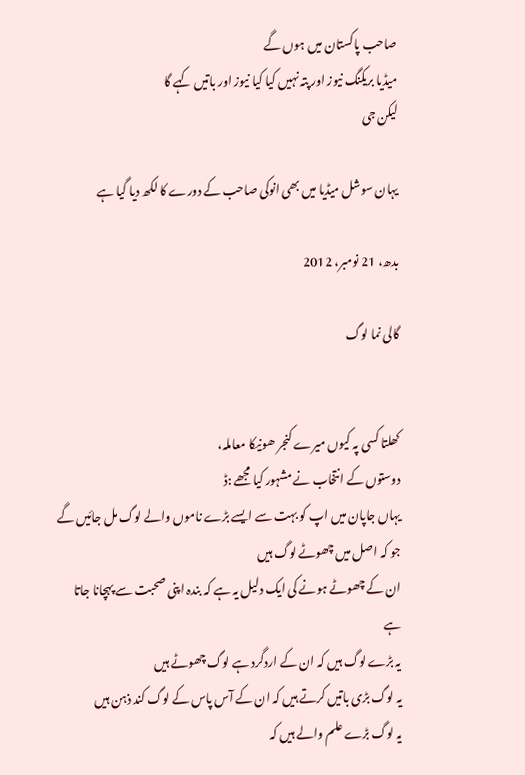صاحب پاکستان میں ہوں گے
میڈیا بریکنگ نیوز اور پتہ نہیں کیا کیا نیوز اور باتیں کہے گا
لیکن جی

یہان سوشل میڈیا میں بھی انوکی صاحب کے دورے کا لکھ دیا گیا ہے

بدھ، 21 نومبر، 2012

گالی نما لوگ


کھلتا کسی پہ کیوں میرے کنجر ھونیکا معاملہ،
دوستوں کے انتخاب نے مشہور کیا مجھے :ڈ
یہاں جاپان میں اپ کو بہت سے ایسے بڑے ناموں والے لوگ مل جائیں گے جو کہ اصل میں چھوٹے لوگ ہیں
ان کے چھوٹے ہونے کی ایک دلیل یہ ہے کہ بندہ اپنی صحبت سے پہچانا جاتا ہے
یہ بڑے لوگ ہیں کہ ان کے اردگرد ہے لوگ چھوٹے ہیں
یہ لوگ بڑی باتیں کرتے ہیں کہ ان کے آس پاس کے لوگ کند ذہن ہیں
یہ لوگ بڑے علم والے ہیں کہ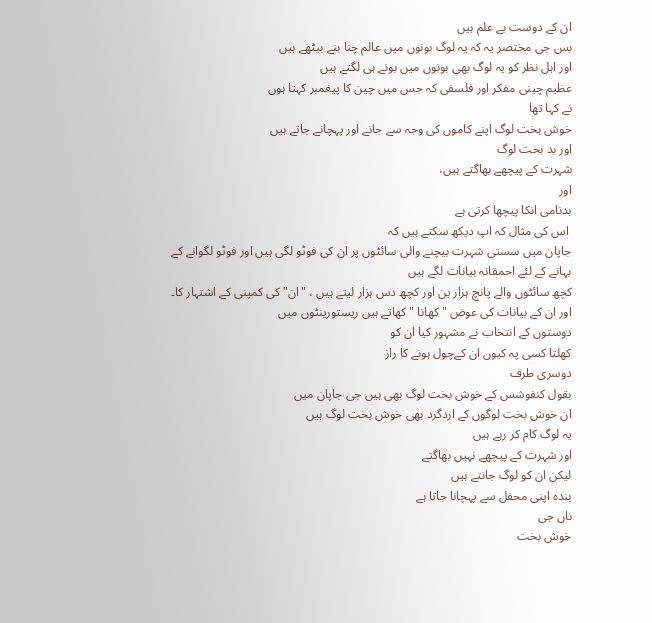ان کے دوست بے علم ہیں
بس جی مختصر یہ کہ یہ لوگ بونوں میں عالم چنا بنے بیٹھے ہیں
اور اہل نظر کو یہ لوگ بھی بونوں میں بونے ہی لگتے ہیں
عظیم چینی مفکر اور فلسفی کہ جس میں چین کا پیغمبر کہتا ہوں
نے کہا تھا
خوش بخت لوگ اپنے کاموں کی وجہ سے جانے اور پہچانے جاتے ہیں
اور بد بخت لوگ
شہرت کے پیچھے بھاگتے ہیں،
اور
بدنامی انکا پیچھا کرتی ہے
 اس کی مثال کہ اپ دیکھ سکتے ہیں کہ
جاپان میں سستی شہرت بیچنے والی سائٹوں پر ان کی فوٹو لگی ہیں اور فوٹو لگوانے کے بہانے کے لئے احمقانہ بیانات لگے ہیں
کچھ سائٹوں والے پانچ ہزار ین اور کچھ دس ہزار لیتے ہیں ، "ان" کی کمپنی کے اشتہار کا۔
اور ان کے بیانات کی عوض "کھانا " کھاتے ہیں ریستورینٹوں میں
دوستوں کے انتخاب نے مشہور کیا ان کو
کھلتا کسی پہ کیوں ان کےچول ہونے کا راز
دوسری طرف
بقول کنفوشس کے خوش بخت لوگ بھی ہیں جی جاپان میں
ان خوش بخت لوگوں کے اردگرد بھی خوش بخت لوگ ہیں
یہ لوگ کام کر رہے ہیں
اور شہرت کے پیچھے نہیں بھاگتے
لیکن ان کو لوگ جانتے ہیں
بندہ اپنی محفل سے پہچانا جاتا ہے
ناں جی
خوش بخت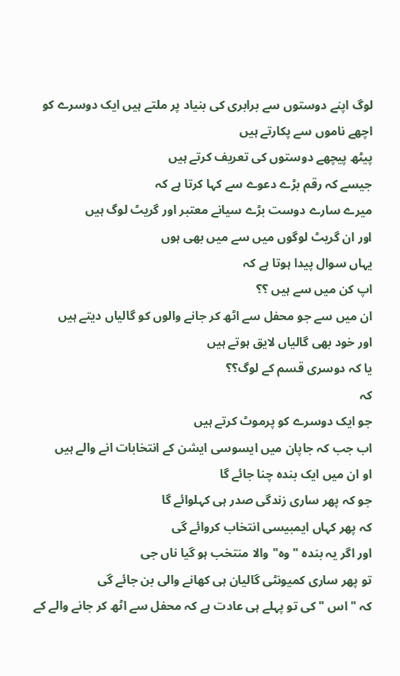لوگ اپنے دوستوں سے برابری کی بنیاد پر ملتے ہیں ایک دوسرے کو اچھے ناموں سے پکارتے ہیں
پیٹھ پیچھے دوستوں کی تعریف کرتے ہیں
جیسے کہ رقم بڑے دعوے سے کہا کرتا ہے کہ
میرے سارے دوست بڑے سیانے معتبر اور گریٹ لوگ ہیں
اور ان گریٹ لوگوں میں سے میں بھی ہوں
یہاں سوال پیدا ہوتا ہے کہ
اپ کن میں سے ہیں ؟؟
ان میں سے جو محفل سے اٹھ کر جانے والوں کو گالیاں دیتے ہیں
اور خود بھی گالیاں لایق ہوتے ہیں
یا کہ دوسری قسم کے لوگ؟؟
کہ
جو ایک دوسرے کو پرموٹ کرتے ہیں
اب جب کہ جاپان میں ایسوسی ایشن کے انتخابات انے والے ہیں
او ان میں ایک بندہ چنا جائے گا
جو کہ پھر ساری زندگی صدر ہی کہلوائے گا
کہ پھر کہاں ایمبیسی انتخاب کروائے گی
اور اگر یہ بندہ " وہ" والا منتخب ہو گیا ناں جی
تو پھر ساری کمیونٹی گالیان ہی کھانے والی بن جائے گی
کہ "اس " کی تو پہلے ہی عادت ہے کہ محفل سے اٹھ کر جانے والے کے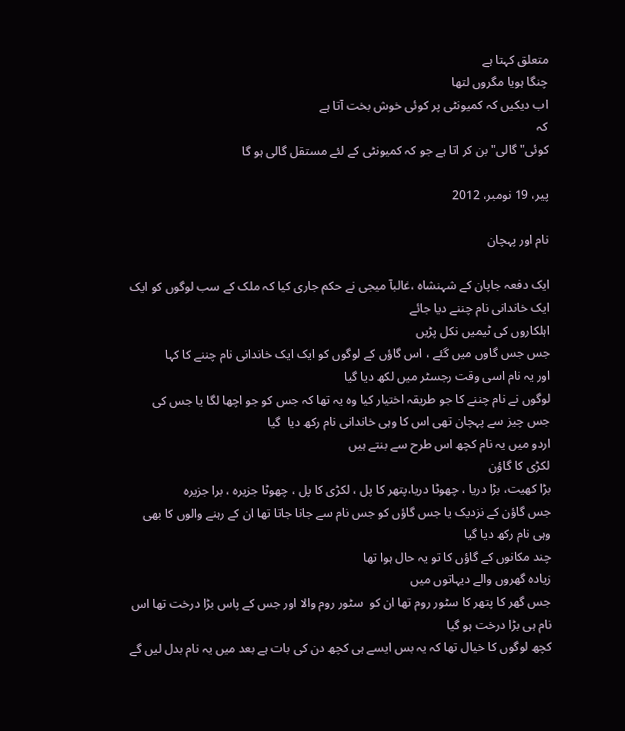متعلق کہتا ہے
چنگا ہویا مگروں لتھا
اب دیکیں کہ کمیونٹی پر کوئی خوش بخت آتا ہے
کہ
کوئی"گالی" بن کر اتا ہے جو کہ کمیونٹی کے لئے مستقل گالی ہو گا

پیر، 19 نومبر، 2012

نام اور پہچان

ایک دفعہ جاپان کے شہنشاہ ،غالبآ میجی نے حکم جاری کیا کہ ملک کے سب لوگوں کو ایک ایک خاندانی نام چننے دیا جائے
اہلکاروں کی ٹیمیں نکل پڑیں
جس جس گاوں میں گئے ، اس گاؤں کے لوگوں کو ایک ایک خاندانی نام چننے کا کہا
اور یہ نام اسی وقت رجسٹر میں لکھ دیا گیا
لوگوں نے نام چننے کا جو طریقہ اختیار کیا وہ یہ تھا کہ جس کو جو اچھا لگا یا جس کی جس چیز سے پہچان تھی اس کا وہی خاندانی نام رکھ دیا  گیا
اردو میں یہ نام کچھ اس طرح سے بنتے ہیں
لکڑی کا گاؤن
بڑا کھیت، بڑا دریا ، چھوٹا دریا،پتھر کا پل ، لکڑی کا پل ، چھوٹا جزیرہ ، برا جزیرہ
جس گاؤن کے نزدیک یا جس گاؤں کو جس نام سے جانا جاتا تھا ان کے رہنے والوں کا بھی وہی نام رکھ دیا گیا
چند مکانوں کے گاؤں کا تو یہ حال ہوا تھا
زیادہ گھروں والے دیہاتوں میں
جس گھر کا پتھر کا سٹور روم تھا ان کو  سٹور روم والا اور جس کے پاس بڑا درخت تھا اس نام ہی بڑا درخت ہو گیا
کچھ لوگوں کا خیال تھا کہ یہ بس ایسے ہی کچھ دن کی بات ہے بعد میں یہ نام بدل لیں گے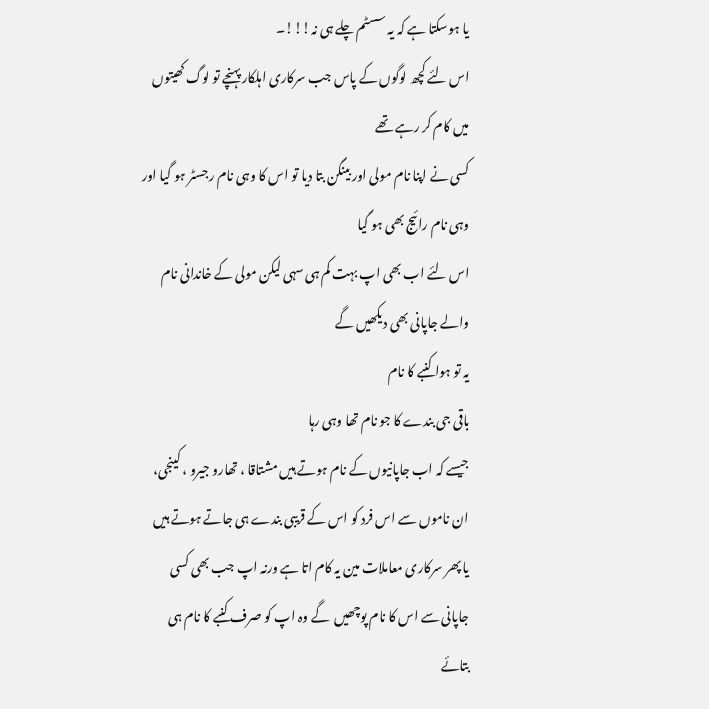یا ہوسکتا ہے کہ یہ سسٹم چلے ہی نہ!!!۔
اس لئے کچھ لوگوں کے پاس جب سرکاری اہلکار پہنچے تو لوگ کھیتوں میں کام کر رہے تھے
کسی نے اپنا نام مولی اور بینگن بتا دیا تو اس کا وہی نام رجسٹر ہو گیا اور وہی نام رائیج بھی ہو گیا
اس لئے اب بھی اپ بہت کم ہی سہی لیکن مولی کے خاندانی نام والے جاپانی بھی دیکھیں گے
یہ تو ہوا کنبے کا نام
باقی جی بندے کا جو نام تھا وہی رہا
جیسے کہ اب جاپانیوں کے نام ہوتے ہیں مشتاقا ، تھارو جیرو ، کینجی، ان ناموں سے اس فرد کو اس کے قریبی بندے ہی جاتے ہوتے ہیں
یا پھر سرکاری معاملات مین یہ کام اتا ہے ورنہ اپ جب بھی کسی جاپانی سے اس کا نام پوچھیں  گے وہ اپ کو صرف کنبے کا نام ہی بتائے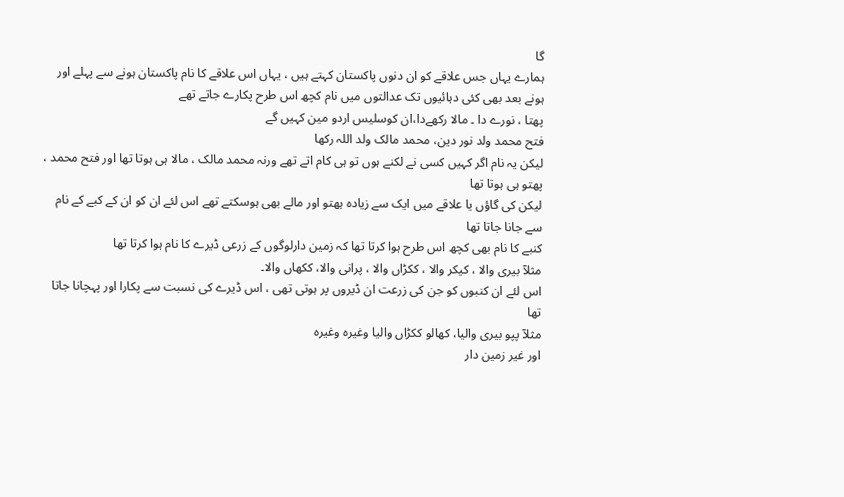گا
ہمارے یہاں جس علاقے کو ان دنوں پاکستان کہتے ہیں ، یہاں اس علاقے کا نام پاکستان ہونے سے پہلے اور ہونے بعد بھی کئی دہائیوں تک عدالتوں میں نام کچھ اس طرح پکارے جاتے تھے
پھتا ، نورے دا ۔ مالا رکھےدا،ان کوسلیس اردو مین کہیں گے
فتح محمد ولد نور دین، محمد مالک ولد اللہ رکھا
لیکن یہ نام اگر کہیں کسی نے لکنے ہوں تو ہی کام اتے تھے ورنہ محمد مالک ، مالا ہی ہوتا تھا اور فتح محمد ، پھتو ہی ہوتا تھا
لیکن کی گاؤں یا علاقے میں ایک سے زیادہ ہھتو اور مالے بھی ہوسکتے تھے اس لئے ان کو ان کے کبے کے نام سے جانا جاتا تھا
کنبے کا نام بھی کچھ اس طرح ہوا کرتا تھا کہ زمین دارلوگوں کے زرعی ڈیرے کا نام ہوا کرتا تھا
مثلآ بیری والا ، کیکر والا ، ککڑاں والا ، پرانی والا، ککھاں والا۔
اس لئے ان کنبوں کو جن کی زرعت ان ڈیروں پر ہوتی تھی ، اس ڈیرے کی نسبت سے پکارا اور پہچانا جاتا تھا
مثلآ پپو بیری والیا، کھالو ککڑاں والیا وغیرہ وغیرہ
اور غیر زمین دار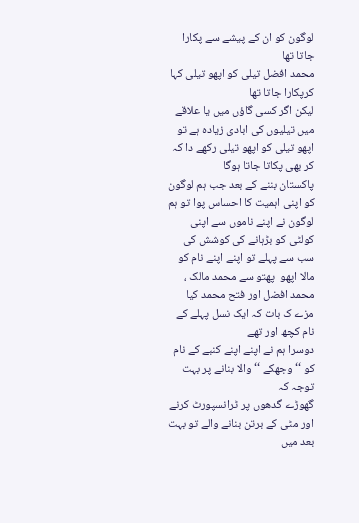لوگون کو ان کے پیشے سے پکارا جاتا تھا
محمد افضل تیلی کو اپھو تیلی کہا کرپکارا جاتا تھا
لیکن اگر کسی گاؤں میں یا علاقے میں تیلیوں کی ابادی زیادہ ہے تو اپھو تیلی کو اپھو تیلی رکھے دا کہ کر بھی پکاتا جاتا ہوگا
پاکستان بننے کے بعد جب ہم لوگون کو اپنی اہمیت کا احساس پوا تو ہم لوگون نے اپنے ناموں سے اپنی کولٹی کو بڑہانے کی کوشش کی
سب سے پہلے تو اپنے اپنے نام کو مالا اپھو  پھتو سے محمد مالک ، محمد افضل اور فتح محمد کیا
مزے ک بات کہ ایک نسل پہلے کے نام کچھ اور تھے
دوسرا ہم نے اپنے اپنے کنبے کے نام کو ‘‘ وجھکے ‘‘ والا بنانے پر بہت توجہ کہ
گھوڑے گدھوں پر ٹرانسپورٹ کرنے اور مٹی کے برتن بنانے والے تو بہت بعد میں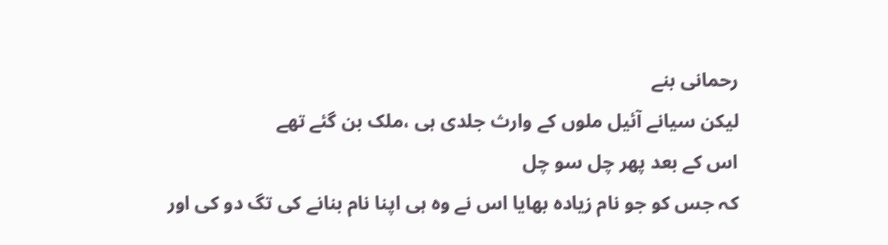رحمانی بنے
لیکن سیانے آئیل ملوں کے وارث جلدی ہی ،ملک بن گئے تھے
اس کے بعد پھر چل سو چل
کہ جس کو جو نام زیادہ بھایا اس نے وہ ہی اپنا نام بنانے کی تگ دو کی اور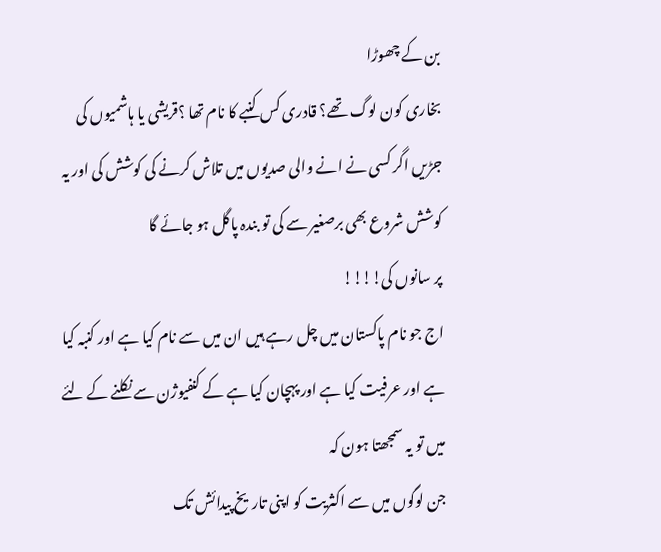بن کے چھوڑا
بخاری کون لوگ تھے؟ قادری کس کنبے کا نام تھا ؟قریشی یا ہاشمیوں کی جڑیں اگر کسی نے انے والی صدیوں میں تلاش کرنے کی کوشش کی اور یہ کوشش شروع بھی برصغیر سے کی تو بندہ پاگل ہو جائے گا
پر سانوں کی!!!!
اج جو نام پاکستان میں چل رہے ہیں ان میں سے نام کیا ہے اور کنبہ کیا ہے اور عرفیت کیا ہے اور پہچان کیا ہے کے کنفیوژن سے نکلنے کے لئے
میں تو یہ سمجھتا ہون کہ
جن لوگوں میں سے اکثریت کو اپنی تاریخ پیدائش تک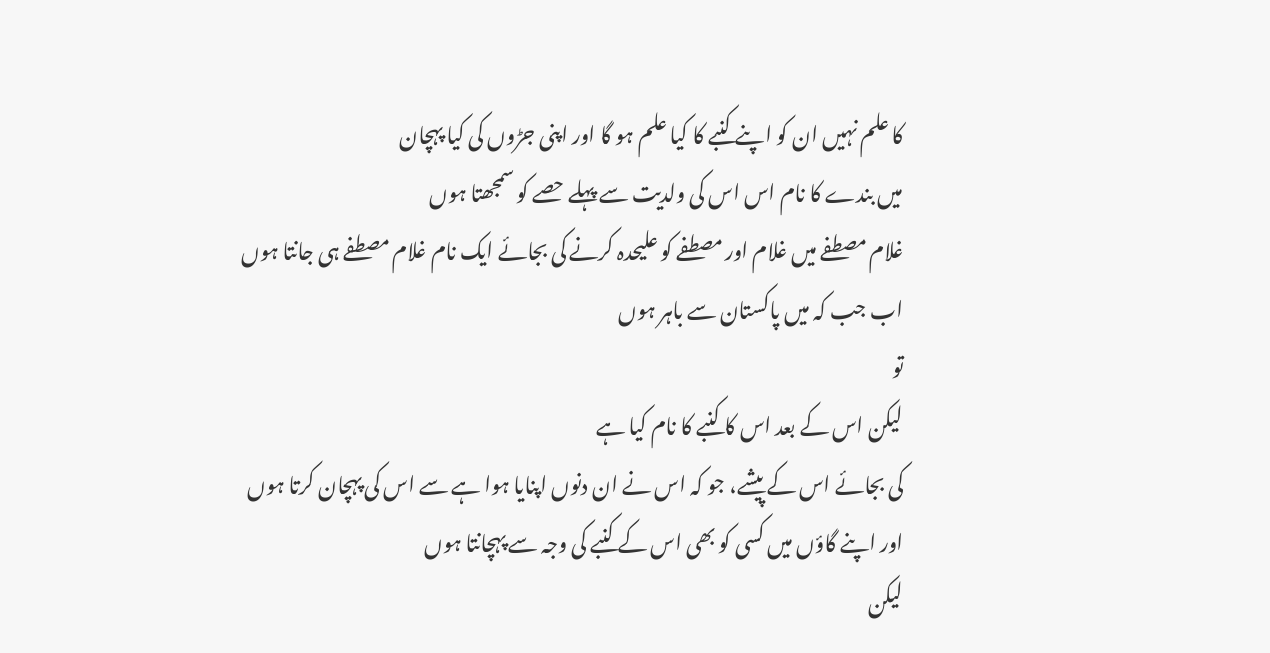کا علم نہیں ان کو اپنے کنبے کا کیا علم ہو گا اور اپنی جڑوں کی کیا پہچان
میں بندے کا نام اس اس کی ولدیت سے پہلے حصے کو سمجھتا ہوں
غلام مصطفے میں غلام اور مصطفے کو علیحدہ کرنے کی بجائے ایک نام غلام مصطفے ہی جانتا ہوں
اب جب کہ میں پاکستان سے باہر ہوں
تو
لیکن اس کے بعد اس کا کنبے کا نام کیا ہے
کی بجائے اس کے پیشے، جو کہ اس نے ان دنوں اپنایا ہوا ہے سے اس کی پہچان کرتا ہوں
اور اپنے گاؤں میں کسی کو بھی اس کے کنبے کی وجہ سے پہچانتا ہوں
لیکن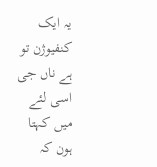یہ ایک کنفیوژن تو ہے ناں جی
اسی لئے میں کہتا ہون کہ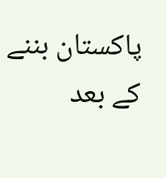پاکستان بننے کے بعد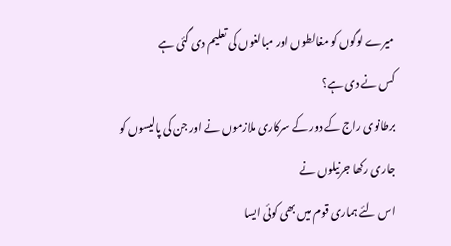میرے لوگوں کو مغالطوں اور مبالغوں کی تعلیم دی گئی ہے
کس نے دی ہے؟
برطانوی راج کے دور کے سرکاری ملازموں نے اور جن کی پالیسوں کو جاری رکھا جرنیلوں نے
اس لئے ہماری قوم میں بھی کوئی ایسا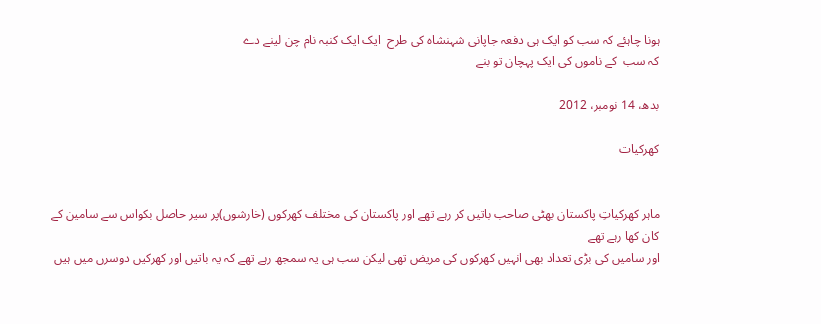ہونا چاہئے کہ سب کو ایک ہی دفعہ جاپانی شہنشاہ کی طرح  ایک ایک کنبہ نام چن لینے دے
کہ سب  کے ناموں کی ایک پہچان تو بنے

بدھ، 14 نومبر، 2012

کھرکیات


ماہر کھرکیاتِ پاکستان بھٹی صاحب باتیں کر رہے تھے اور پاکستان کی مختلف کھرکوں (خارشوں)پر سیر حاصل بکواس سے سامین کے کان کھا رہے تھے
اور سامیں کی بڑی تعداد بھی انہیں کھرکوں کی مریض تھی لیکن سب ہی یہ سمجھ رہے تھے کہ یہ باتیں اور کھرکیں دوسرں میں ہیں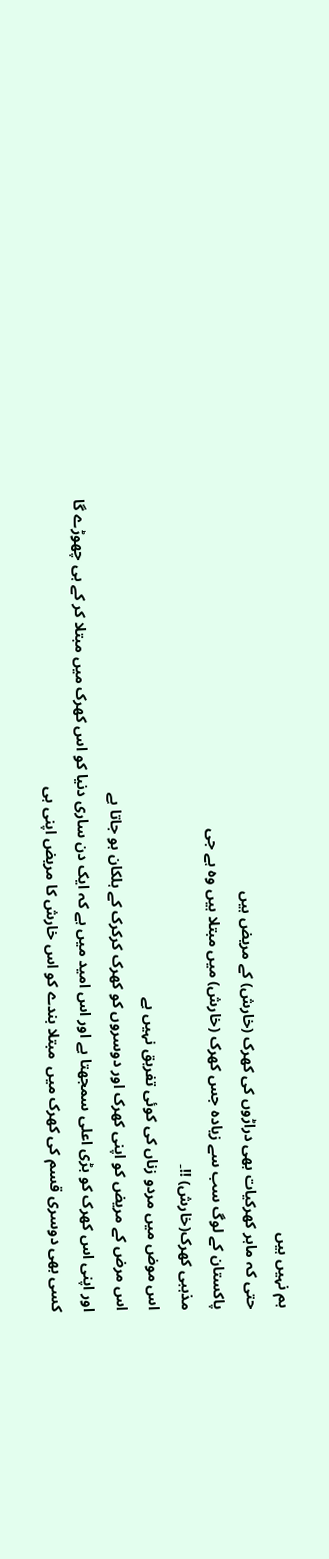ہم نہیں ہیں
حتی کہ ماہر کھرکیات بھی دراڑوں کی کھرک (خارش) کے مریض ہیں
پاکستان کے لوگ سب سے زیادہ جس کھرک (خارش) میں مبتلا ہیں وہ ہے جی
مذہبی کھرک(خارش) !!۔
اس موض میں مردو زناں کی کوئی تفرہق نہیں ہے
اس مرض کے مریض کو اپنی کھرک اور دوسروں کو کھرک کرکرک کے ہلکان ہو جاتا ہے
اور اپنی اس کھرک کو بڑی اعلی سمجھتا ہے اور اس امید میں ہے کہ ایک دن ساری دنیا کو اس کھرک میں مبتلا کر کے ہی چھوڑے گا
کسی بھی دوسری قسم کی کھرک میں  مبتلا بندے کو اس خارش کا مریض اپنی ہی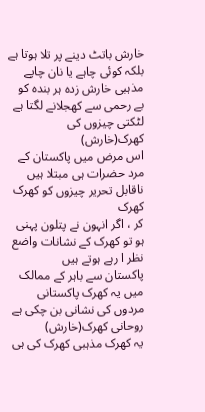خارش باتٹ دینے پر تلا ہوتا ہے بلکہ کوئی چاہے یا نان چاپے
مذہبی خارش زدہ ہر بندہ کو بے رحمی سے کھجلانے لگتا ہے
لٹکتی چیزوں کی کھرک(خارش)
اس مرض میں پاکستان کے مرد حضرات ہی مبتلا ہیں ناقابل تحریر چیزوں کو کھرک کھرک
کر ، اگر انہون نے پتلون پہنی ہو تو کھرک کے نشانات واضع نظر ا رہے ہوتے ہیں
پاکستان سے باہر کے ممالک میں یہ کھرک پاکستانی مردوں کی نشانی بن چکی ہے
روحانی کھرک(خارش)
یہ کھرک مذہبی کھرک کی ہی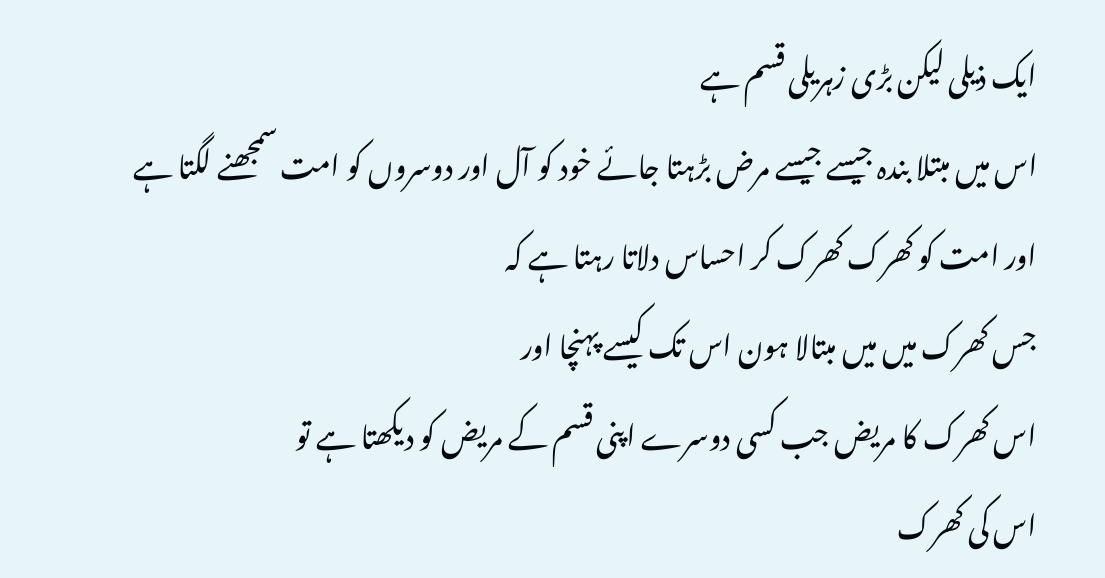ایک ذیلی لیکن بڑی زہریلی قسم ہے
اس میں مبتلا بندہ جیسے جیسے مرض بڑہتا جائے خود کو آل اور دوسروں کو امت سمجھنے لگتا ہے
اور امت کو کھرک کھرک کر احساس دلاتا رہتا ہے کہ
جس کھرک میں میں مبتالا ہون اس تک کیسے پہنچا اور
اس کھرک کا مریض جب کسی دوسرے اپنی قسم کے مریض کو دیکھتا ہے تو
اس کی کھرک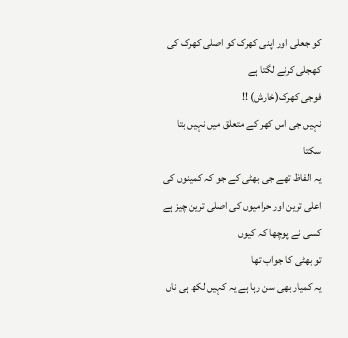کو جعلی اور اپنی کھرک کو اصلی کھرک کی کھجلی کرنے لگتا ہے
فوجی کھرک(خارش) !!
نہیں جی اس کھر کے متعلق میں نہیں بتا سکتا
یہ الفاظ تھے جی بھٹی کے جو کہ کمینوں کی اعلی ترین اور حرامیوں کی اصلی ترین چیز ہے
کسی نے پوچھا کہ کیوں
تو بھٹی کا جواب تھا
یہ کمیار بھی سن رہا ہے یہ کہیں لکھ ہی ناں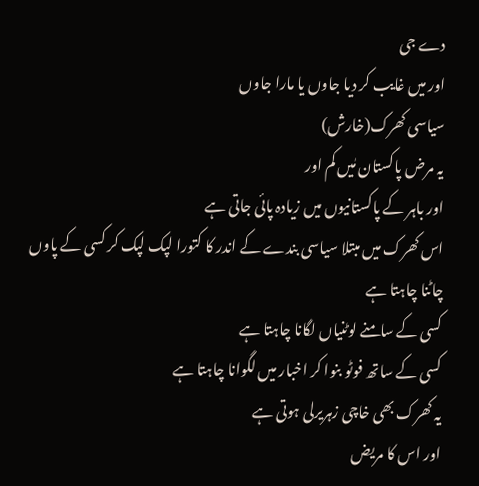دے جی
اور میں غایب کر دیا جاوں یا مارا جاوں
سیاسی کھرک(خارش)
یہ مرض پاکستان مٰیں کم اور
اور باہر کے پاکستانیوں میں زیادہ پائی جاتی ہے
اس کھرک میں مبتلا سیاسی بندے کے اندر کا کتورا لپک لپک کر کسی کے پاوں چاٹنا چاہتا ہے
کسی کے سامنے لوٹنیاں لگانا چاہتا ہے
کسی کے ساتھ فوٹو بنوا کر اخبار میں لگوانا چاہتا ہے
یہ کھرک بھی خاچی زہریرلی ہوتی ہے
اور اس کا مریض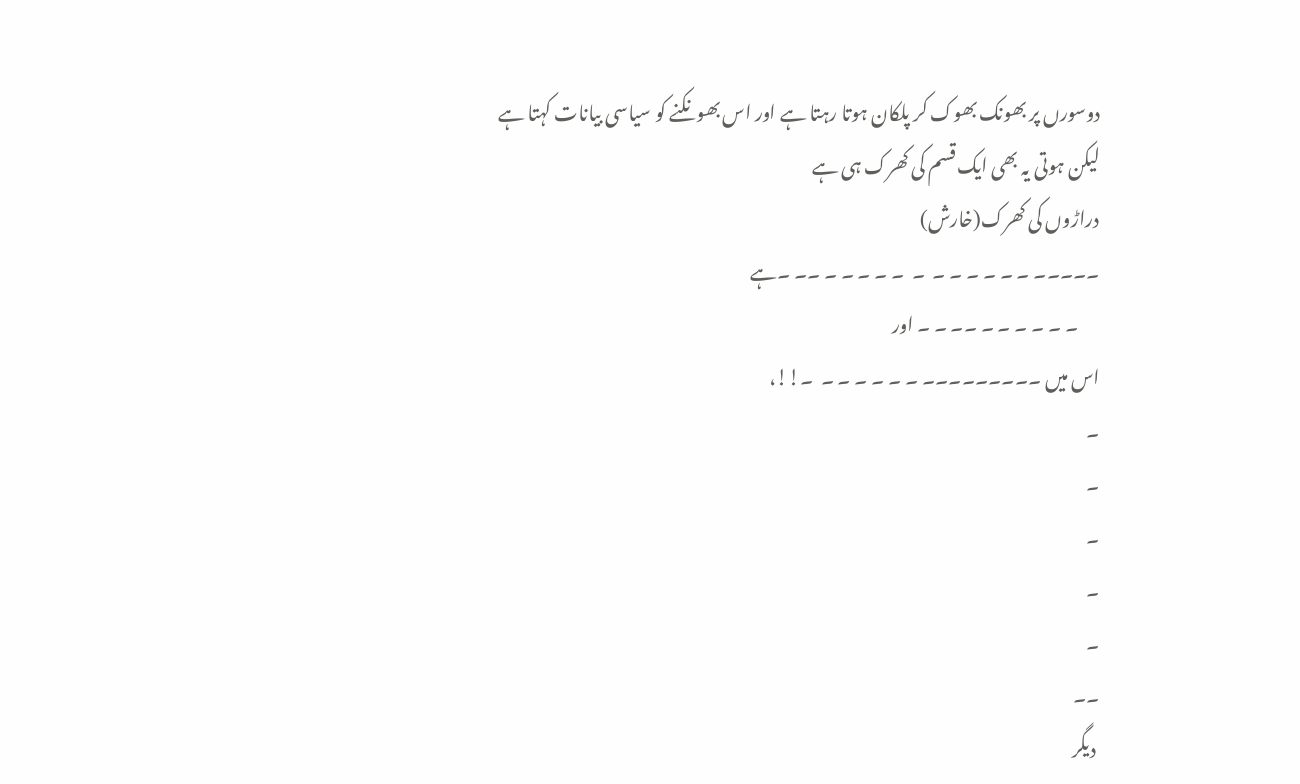دوسورں پر بھونک بھوک کر پلکان ہوتا رہتا ہے اور اس بھونکنے کو سیاسی بیانات کہتا ہے
لیکن ہوتی یہ بھی ایک قسم کی کھرک ہی ہے
دراڑوں کی کھرک(خارش)
۔۔۔۔۔ ۔ ۔ ۔ ۔ ۔ ۔  ۔  ۔ ۔ ۔ ۔ ۔ ۔۔ ۔ہے
      ۔ ۔ ۔ ۔ ۔ ۔ ۔۔ ۔ ۔ اور
اس میں ۔۔۔۔۔۔۔۔۔ ۔ ۔ ۔ ۔ ۔ ۔  ۔!!،
۔
۔
۔
۔
۔
۔۔
 دیگر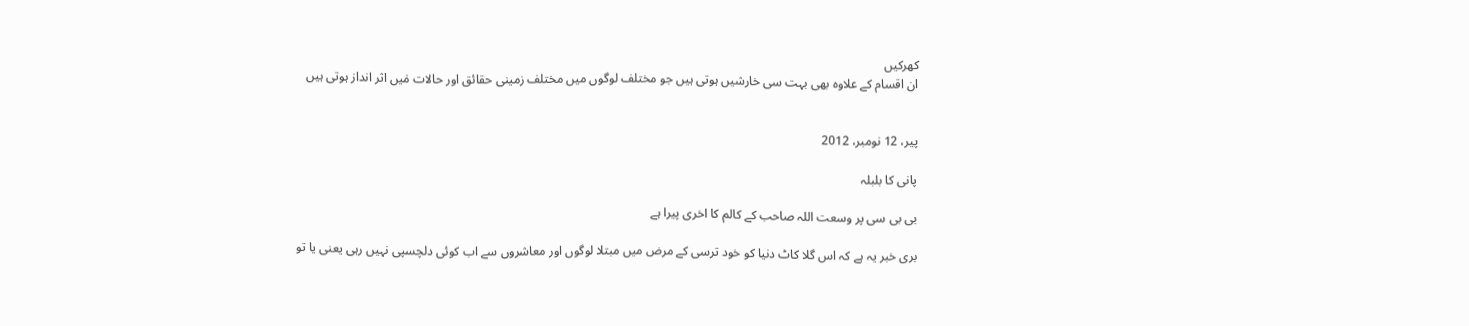کھرکیں
ان اقسام کے علاوہ بھی بہت سی خارشیں ہوتی ہیں جو مختلف لوگوں میں مختلف زمینی حقائق اور حالات مٰیں اثر انداز ہوتی ہیں


پیر، 12 نومبر، 2012

پانی کا بلبلہ

بی بی سی پر وسعت اللہ صاحب کے کالم کا اخری پیرا ہے

بری خبر یہ ہے کہ اس گلا کاٹ دنیا کو خود ترسی کے مرض میں مبتلا لوگوں اور معاشروں سے اب کوئی دلچسپی نہیں رہی یعنی یا تو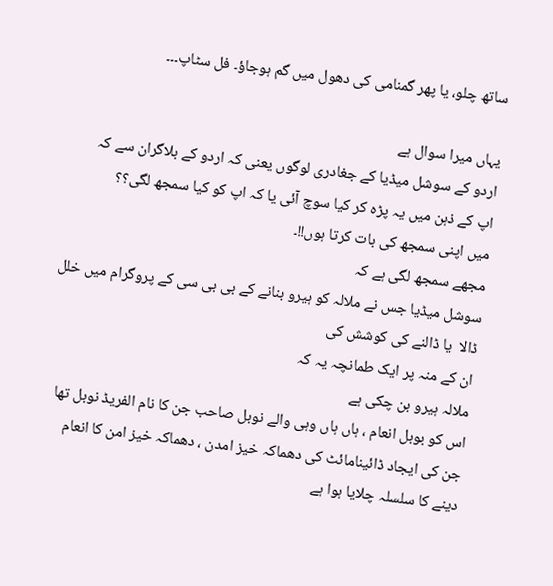ساتھ چلو، یا پھر گمنامی کی دھول میں گم ہوجاؤ۔ فل سٹاپ۔۔۔

یہاں میرا سوال ہے
اردو کے سوشل میڈیا کے جغادری لوگوں یعنی کہ اردو کے بلاگران سے کہ
اپ کے ذہن میں یہ پڑہ کر کیا سوچ آئی یا کہ اپ کو کیا سمجھ لگی؟؟
میں اپنی سمجھ کی بات کرتا ہوں!!۔
مجھے سمجھ لگی ہے کہ
سوشل میڈیا جس نے ملالہ کو ہیرو بنانے کے بی بی سی کے پروگرام میں خلل ڈالا  یا ڈالنے کی کوشش کی
ان کے منہ پر ایک طمانچہ یہ کہ
ملالہ ہیرو بن چکی ہے
اس کو بوبل انعام ، ہاں ہاں وہی والے نوبل صاحب جن کا نام الفریڈ نوبل تھا
جن کی ایجاد ڈائینامائٹ کی دھماکہ خیز امدن ، دھماکہ خیز امن کا انعام دینے کا سلسلہ چلایا ہوا ہے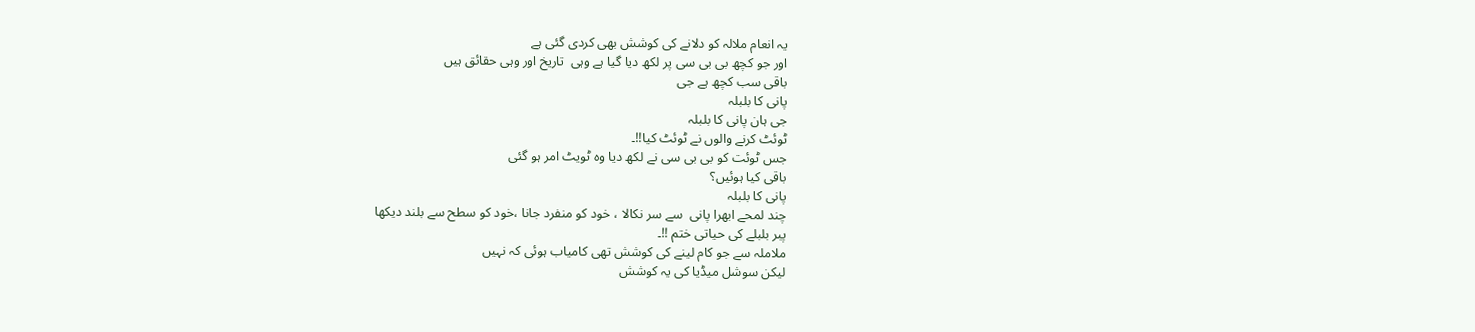یہ انعام ملالہ کو دلانے کی کوشش بھی کردی گئی ہے
اور جو کچھ بی بی سی پر لکھ دیا گیا ہے وہی  تاریخ اور وہی حقائق ہیں
باقی سب کچھ ہے جی
پانی کا بلبلہ
جی ہان پانی کا بلبلہ
ٹوئٹ کرنے والوں نے ٹوئٹ کیا!!۔
جس ٹوئت کو بی بی سی نے لکھ دیا وہ ٹویٹ امر ہو گئی
باقی کیا ہوئیں؟
پانی کا بلبلہ
چند لمحے ابھرا پانی  سے سر نکالا ، خود کو منفرد جانا ،خود کو سطح سے بلند دیکھا
پبر بلبلے کی حیاتی ختم !!۔
ملاملہ سے جو کام لینے کی کوشش تھی کامیاب ہوئی کہ نہیں
لیکن سوشل میڈیا کی یہ کوشش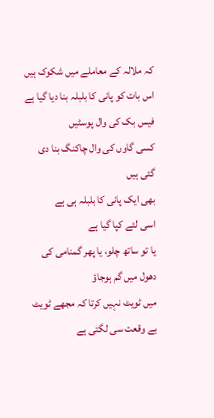کہ ملالہ کے معاملے میں شکوک ہیں
اس بات کو پانی کا بلبلہ بنا دیا گیا ہے
فیس بک کی وال پوسٹیں
کسی گاوں کی وال چاکنگ بنا دی گئی ہیں
بھی ایک پانی کا بلبلہ ہی ہے
اسی لئے کپا گیا ہے
یا تو ساتھ چلو، یا پھر گمنامی کی دھول میں گم ہوجاؤ
میں ٹویٹ نہیں کرتا کہ مجھے ٹویٹ بے وقعت سی لگتی ہے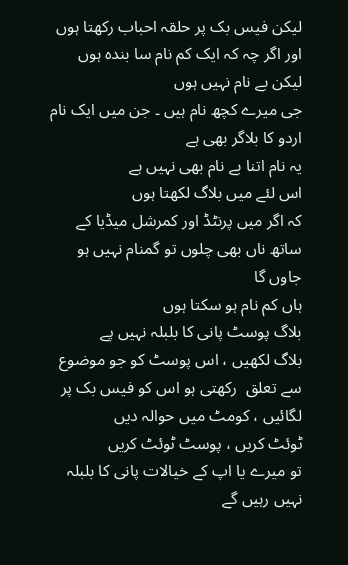لیکن فیس بک پر حلقہ احباب رکھتا ہوں
اور اگر چہ کہ ایک کم نام سا بندہ ہوں لیکن بے نام نہیں ہوں
جی میرے کچھ نام ہیں ۔ جن میں ایک نام اردو کا بلاگر بھی ہے
یہ نام اتنا بے نام بھی نہیں ہے
اس لئے میں بلاگ لکھتا ہوں
کہ اگر میں پرنٹڈ اور کمرشل میڈیا کے ساتھ ناں بھی چلوں تو گمنام نہیں ہو جاوں گا
ہاں کم نام ہو سکتا ہوں
بلاگ پوسٹ پانی کا بلبلہ نہیں پے
بلاگ لکھیں ، اس پوسٹ کو جو موضوع سے تعلق  رکھتی ہو اس کو فیس بک پر لگائیں ، کومٹ میں حوالہ دیں
ٹوئٹ کریں ، پوسٹ ٹوئٹ کریں
تو میرے یا اپ کے خیالات پانی کا بلبلہ نہیں رہیں گے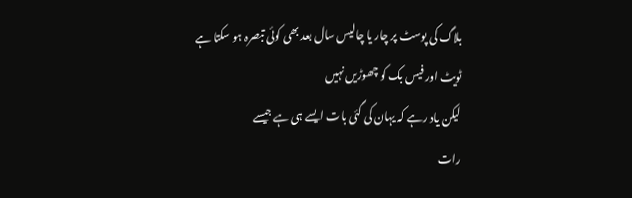بلاگ کی پوسٹ پر چار یا چالیس سال بعد بھی کوئی تبصرہ ہو سکتا ہے
ٹویٹ اور فیس بک کو چھوڑیں نہیں
لیکن یاد رہے کہ یہان کی گئی بات ایسے ہی ہے جیسے
رات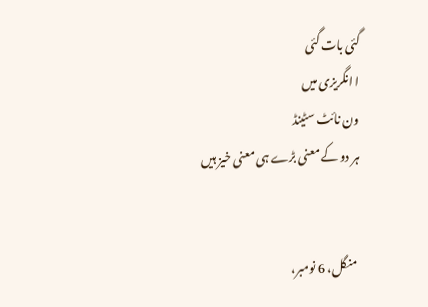گئی بات گئی
ا انگریزی میں
ون نائٹ سٹینڈ
ہر دو کے معنی بڑے ہی معنی خیز ہیں


منگل، 6 نومبر،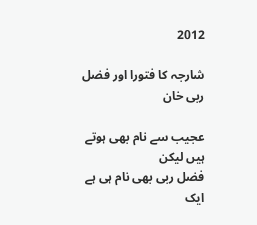2012

شارجہ کا فتورا اور فضل ربی خان

عجیب سے نام بھی ہوتے ہیں لیکن
فضل ربی بھی نام ہی ہے ایک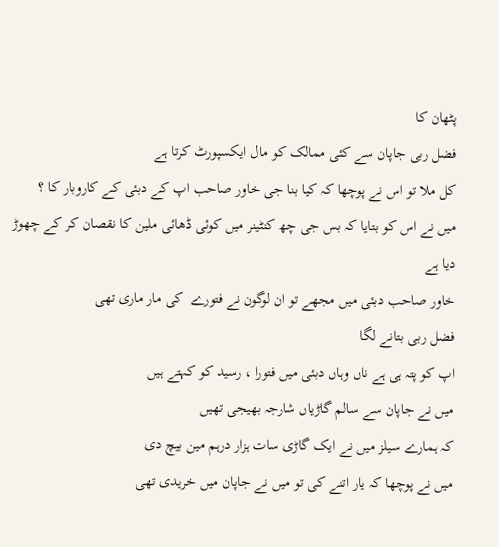پٹھان کا
فضل ربی جاپان سے کئی ممالک کو مال ایکسپورٹ کرتا ہے
کل ملا تو اس نے پوچھا کہ کیا بنا جی خاور صاحب اپ کے دبئی کے کاروبار کا ؟
میں نے اس کو بتایا کہ بس جی چھ کنٹینر میں کوئی ڈھائی ملین کا نقصان کر کے چھوڑ دیا ہے
خاور صاحب دبئی میں مجھے تو ان لوگون نے فتورے  کی مار ماری تھی
فضل ربی بتانے لگا
اپ کو پتہ ہی ہے ناں وہاں دبئی میں فتورا ، رسید کو کہتے ہیں
میں نے جاپان سے سالم گاڑیاں شارجہ بھیجی تھیں
کہ ہمارے سیلز میں نے ایک گاڑی سات ہزار درہم مین بیچ دی
میں نے پوچھا کہ یار اتنے کی تو میں نے جاپان میں خریدی تھی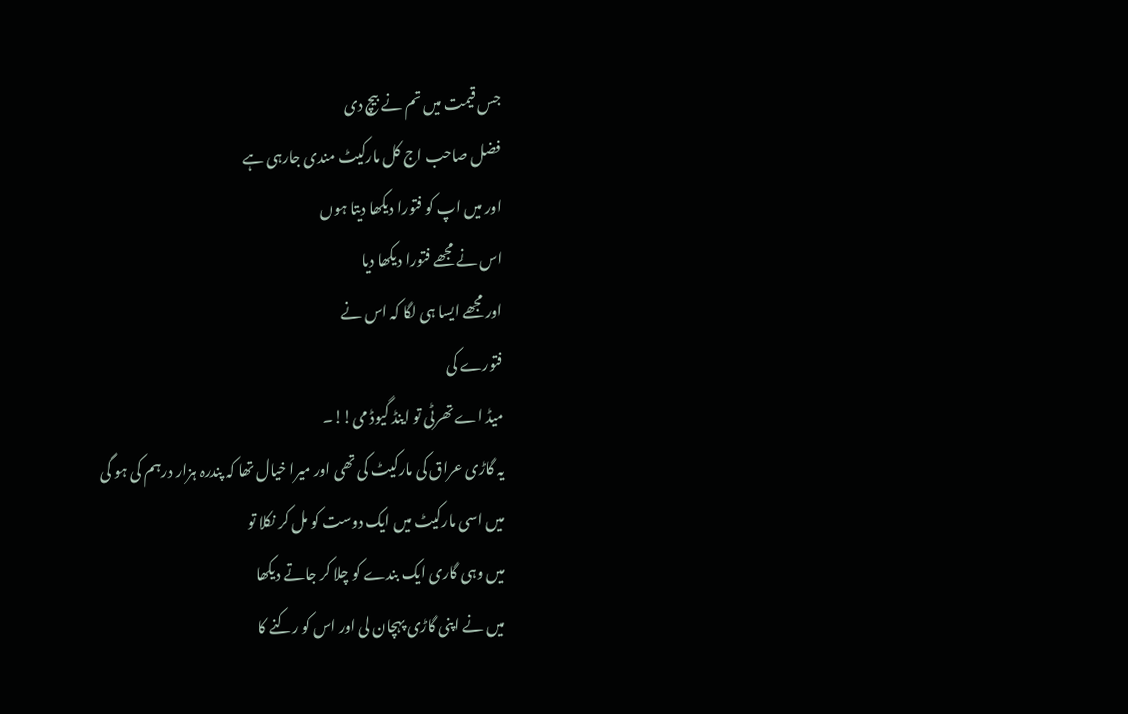جس قیمت میں تم نے بیچ دی
فضل صاحب اج کل مارکیٹ مندی جارہی ہے
اور میں اپ کو فتورا دیکھا دیتا ہوں
اس نے مجھے فتورا دیکھا دیا
اور مجھے ایسا ہی لگا کہ اس نے
فتورے کی
میڈ اے تھرٹی تو اینڈ گیوڈ می!!۔
یہ گاڑی عراق کی مارکیٹ کی تھی اور میرا خیال تھا کہ پندرہ ہزار درہم کی ہو گی
میں اسی مارکیٹ میں ایک دوست کو مل کر نکلا تو
میں وہی گاری ایک بندے کو چلا کر جاتے دیکھا
میں نے اپنی گاڑی پہچان لی اور اس کو رکنے کا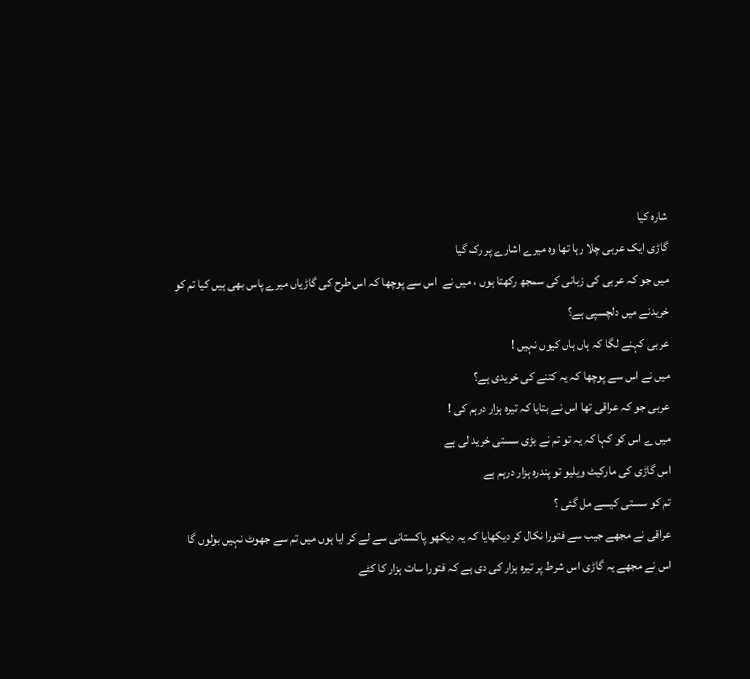شارہ کیا
گاڑی ایک عربی چلا رہا تھا وہ میرے اشارے پر رک گیا
میں جو کہ عربی کی زبانی کی سمجھ رکھتا ہوں ، میں نے  اس سے پوچھا کہ اس طرح کی گاڑیاں میرے پاس بھی ہیں کیا تم کو خریدنے میں دلچسپی ہے؟
عربی کہنے لگا کہ ہاں ہاں کیوں نہیں !
میں نے اس سے پوچھا کہ یہ کتنے کی خریدی ہے؟
عربی جو کہ عراقی تھا اس نے بتایا کہ تیرہ ہزار درہم کی !
میں ے اس کو کہا کہ یہ تو تم نے بڑی سستی خرید لی ہے
اس گاڑی کی مارکیٹ ویلیو تو پندرہ ہزار درہم ہے
تم کو سستی کیسے مل گئی ؟
عراقی نے مجھے جیب سے فتورا نکال کر دیکھایا کہ یہ دیکھو پاکستانی سے لے کر ایا ہوں میں تم سے جھوٹ نہیں بولوں گا
اس نے مجھے یہ گاڑی اس شرط پر تیرہ ہزار کی دی ہے کہ فتورا سات ہزار کا کٹے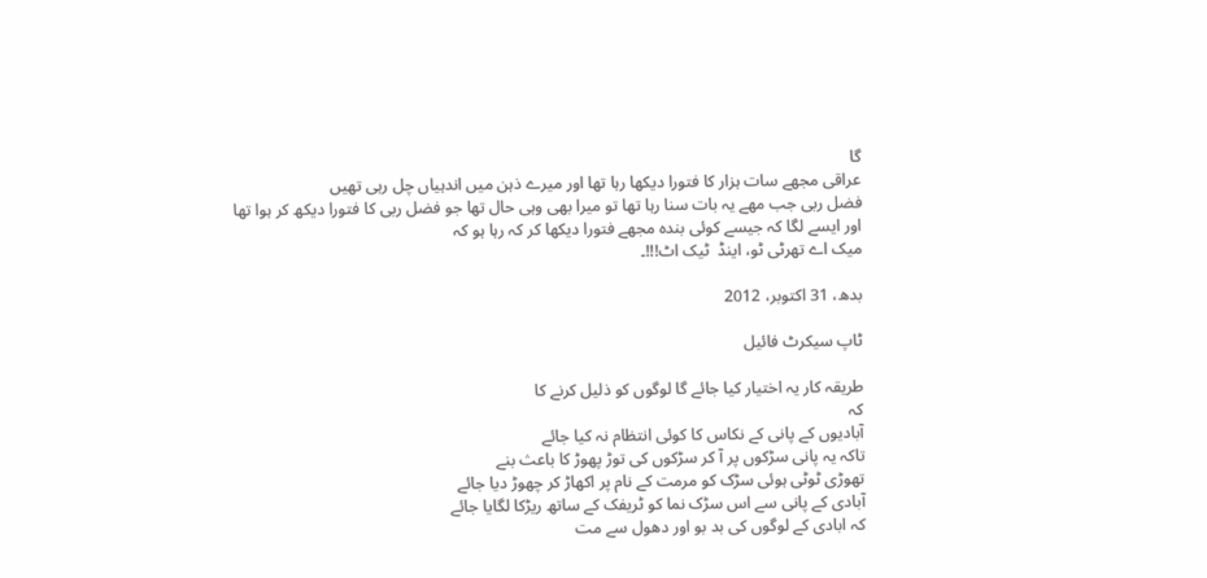گا
عراقی مجھے سات ہزار کا فتورا دیکھا رہا تھا اور میرے ذہن میں اندہیاں چل رہی تھیں
فضل ربی جب مھے یہ بات سنا رہا تھا تو میرا بھی وہی حال تھا جو فضل ربی کا فتورا دیکھ کر ہوا تھا
اور ایسے لگا کہ جیسے کوئی بندہ مجھے فتورا دیکھا کر کہ رہا ہو کہ
میک اے تھرٹی ٹو، اینڈ  ٹیک اٹ!!!۔

بدھ، 31 اکتوبر، 2012

ٹاپ سیکرٹ فائیل

طریقہ کار یہ اختیار کیا جائے گا لوگوں کو ذلیل کرنے کا
کہ
آبادیوں کے پانی کے نکاس کا کوئی انتظام نہ کیا جائے
تاکہ یہ پانی سڑکوں پر آ کر سڑکوں کی توڑ پھوڑ کا باعث بنے
تھوڑی ٹوٹی ہوئی سڑک کو مرمت کے نام پر اکھاڑ کر چھوڑ دیا جائے
آبادی کے پانی سے اس سڑک نما کو ٹریفک کے ساتھ ریڑکا لگایا جائے
کہ ابادی کے لوگوں کی بد بو اور دھول سے مت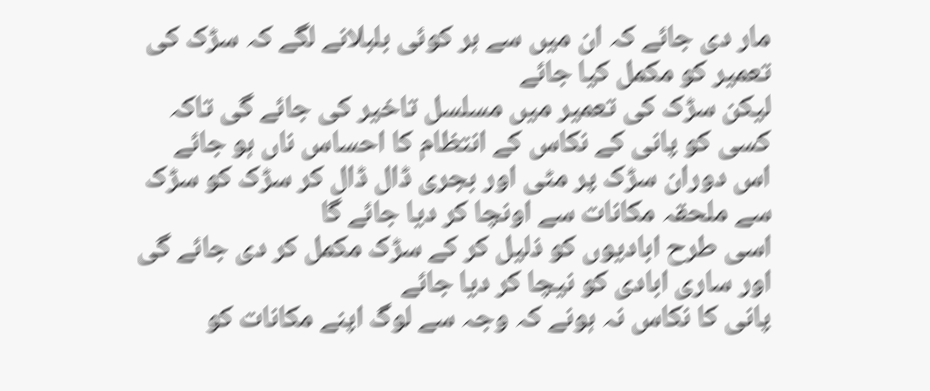مار دی جائے کہ ان میں سے ہر کوئی بلبلانے لگے کہ سڑک کی تعمیر کو مکمل کیا جائے
لیکن سڑک کی تعمیر میں مسلسل تاخیر کی جائے گی تاکہ کسی کو پانی کے نکاس کے انتظام کا احساس ناں ہو جائے
اس دوران سڑک پر مٹی اور بجری ڈال ڈال کر سڑک کو سڑک سے ملحقہ مکانات سے اونچا کر دیا جائے گا
اسی طرح ابادیوں کو ذلیل کر کے سڑک مکمل کر دی جائے گی
اور ساری ابادی کو نیچا کر دیا جائے
پانی کا نکاس نہ ہونے کہ وجہ سے لوگ اپنے مکانات کو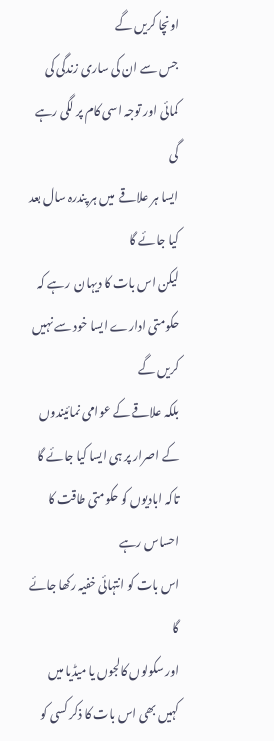اونچا کریں گے
جس سے ان کی ساری زندگی کی کمائی اور توجہ اسی کام پر لگی رہے گی
ایسا ہر علاقے  میں ہر پندرہ سال بعد کیا جائے گا
لیکن اس بات کا دیہان  رہے کہ حکومتی ادارے ایسا خود سے نہیں کریں گے
بلکہ علاقے کے عوامی نمائیندوں کے اصرار پر ہی ایسا کیا جائے گا
تاکہ ابادیوں کو حکومتی طاقت کا احساس رہے
اس بات کو انتہائی خفیہ رکھا جائے گا
اور سکولوں کالجوں یا میڈیا میں کہیں بھی اس بات کا ذکر کسی کو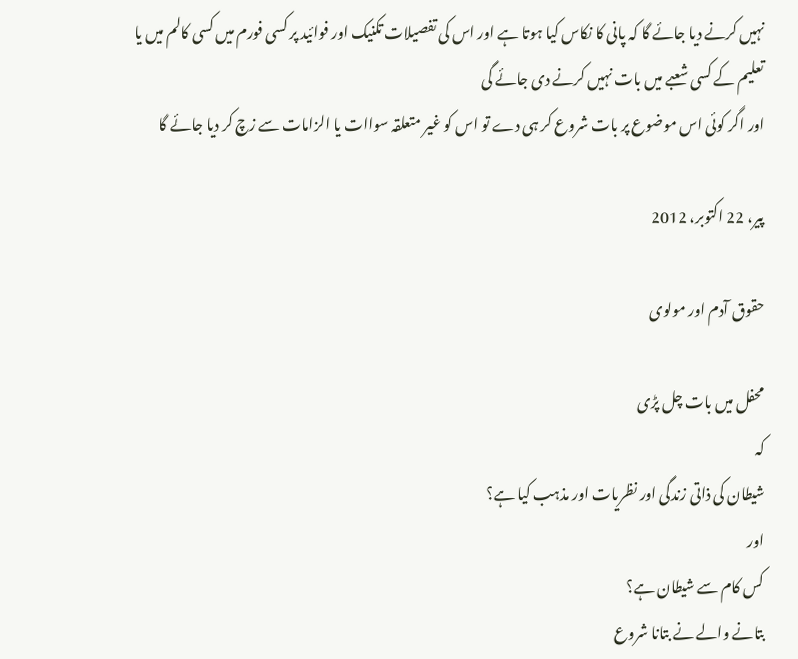نہیں کرنے دیا جائے گا کہ پانی کا نکاس کیا ہوتا ہے اور اس کی تفصیلات تکنیک اور فوائید پر کسی فورم میں کسی کالم میں یا
تعلیم کے کسی شعبے میں بات نہیں کرنے دی جائے گی
اور اگر کوئی اس موضوع پر بات شروع کر ہی دے تو اس کو غیر متعلقہ سواات یا الزامات سے زچ کر دیا جائے گا

پیر، 22 اکتوبر، 2012

حقوق آدم اور مولوی

محفل میں بات چل پڑی
کہ
شیطان کی ذاتی زندگی اور نظریات اور مذہب کیا ہے؟
اور
کس کام سے شیطان ہے؟
بتانے والے نے بتانا شروع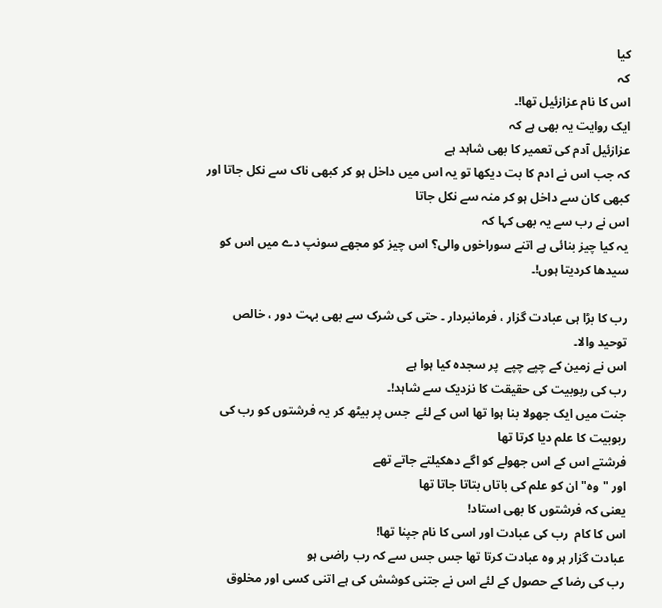کیا
کہ
اس کا نام عزازئیل تھا!۔
ایک روایت یہ بھی ہے کہ
عزازئیل آدم کی تعمیر کا بھی شاہد ہے
کہ جب اس نے ادم کا بت دیکھا تو یہ اس میں داخل ہو کر کبھی ناک سے نکل جاتا اور کبھی کان سے داخل ہو کر منہ سے نکل جاتا
اس نے رب سے یہ بھی کہا کہ
یہ کیا چیز بنائی ہے اتنے سوراخوں والی؟ اس چیز کو مجھے سونپ دے میں اس کو سیدھا کردیتا ہوں!۔

رب کا بڑا ہی عبادت گزار ، فرمانبردار ۔ حتی کی شرک سے بھی بہت دور ، خالص توحید والا۔
اس نے زمین کے چپے چپے  پر سجدہ کیا ہوا ہے
رب کی ربوبیت کی حقیقت کا نزدیک سے شاہد!۔
جنت میں ایک جھولا بنا ہوا تھا اس کے لئے  جس پر بیٹھ کر یہ فرشتوں کو رب کی ربوبیت کا علم دیا کرتا تھا
فرشتے اس کے اس جھولے کو اگے دھکیلتے جاتے تھے
اور "وہ" ان کو علم کی باتاں بتاتا جاتا تھا
یعنی کہ فرشتوں کا بھی استاد!
اس کا کام  رب کی عبادت اور اسی کا نام جپنا تھا!
عبادت گزار ہر وہ عبادت کرتا تھا جس جس سے کہ رب راضی ہو
رب کی رضا کے حصول کے لئے اس نے جتنی کوشش کی ہے اتنی کسی اور مخلوق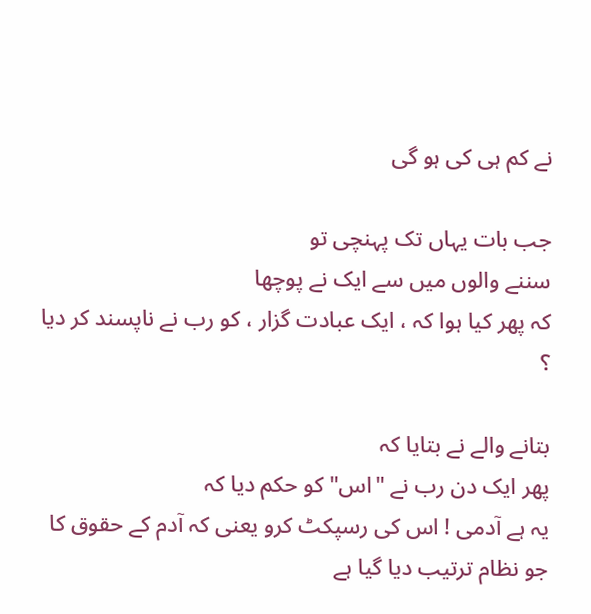نے کم ہی کی ہو گی

جب بات یہاں تک پہنچی تو
سننے والوں میں سے ایک نے پوچھا
کہ پھر کیا ہوا کہ ، ایک عبادت گزار ، کو رب نے ناپسند کر دیا ؟

بتانے والے نے بتایا کہ
پھر ایک دن رب نے "اس" کو حکم دیا کہ
یہ ہے آدمی ! اس کی رسپکٹ کرو یعنی کہ آدم کے حقوق کا جو نظام ترتیب دیا گیا ہے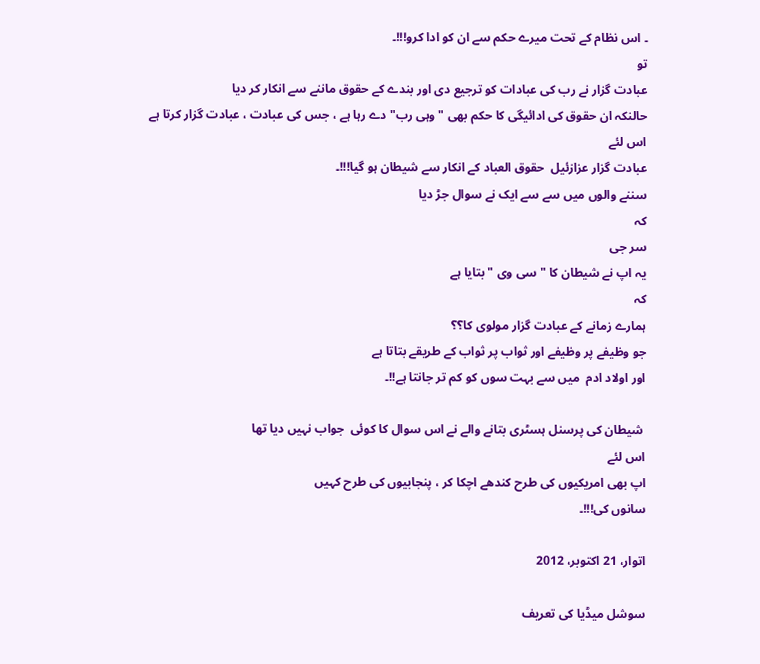۔ اس نظام کے تحت میرے حکم سے ان کو ادا کرو!!!۔
تو
عبادت گزار نے رب کی عبادات کو ترجیع دی اور بندے کے حقوق ماننے سے انکار کر دیا
حالنکہ ان حقوق کی ادائیگی کا حکم بھی "وہی رب" دے رہا ہے ، جس کی عبادت ، عبادت گزار کرتا ہے
اس لئے
عبادت گزار عزازئیل  حقوق العباد کے انکار سے شیطان ہو گیا!!!۔
سننے والوں میں سے سے ایک نے سوال جڑ دیا
کہ
سر جی
یہ اپ نے شیطان کا "سی وی " بتایا ہے
کہ
ہمارے زمانے کے عبادت گزار مولوی کا؟؟
جو وظیفے پر وظیفے اور ثواب پر ثواب کے طریقے بتاتا ہے
اور اولاد ادم  میں سے بہت سوں کو کم تر جانتا ہے!!۔

 شیطان کی پرسنل ہسٹری بتانے والے نے اس سوال کا کوئی  جواب نہیں دیا تھا
اس لئے
اپ بھی امریکیوں کی طرح کندھے اچکا کر ، پنجابیوں کی طرح کہیں
سانوں کی!!!۔

اتوار، 21 اکتوبر، 2012

سوشل میڈیا کی تعریف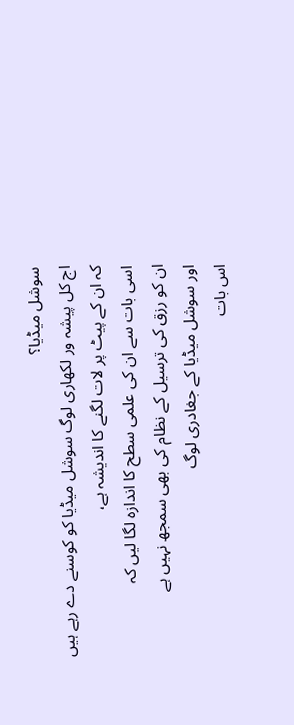سوشل میڈیا؟
اج کل پیشہ ور لکھاری لوگ سوشل میڈیا کو کوسنے دے رہے ہیں
کہ ان کے پیٹ پر لات لگنے کا اندیشہ ہے،
اسی بات سے ان کی علمی سطح کا اندازہ لگا لیں کہ
ان کو رزق کی ترسیل کے نظام کی بھی سمجھ نہیں ہے
اور سوشل میڈیا کے جغادری لوگ
اس بات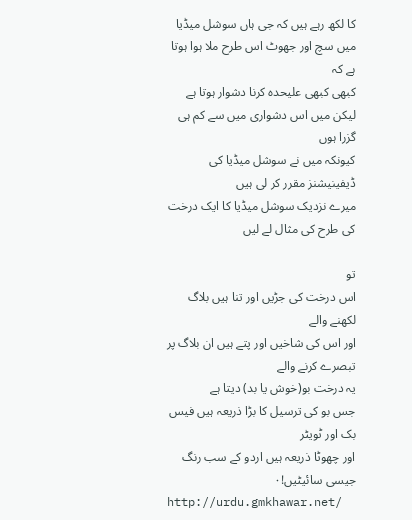کا لکھ رہے ہیں کہ جی ہاں سوشل میڈیا میں سچ اور جھوٹ اس طرح ملا ہوا ہوتا ہے کہ
کبھی کبھی علیحدہ کرنا دشوار ہوتا ہے
لیکن میں اس دشواری میں سے کم ہی گزرا ہوں
کیونکہ میں نے سوشل میڈیا کی ڈیفینیشنز مقرر کر لی ہیں
میرے نزدیک سوشل میڈیا کا ایک درخت کی طرح کی مثال لے لیں

تو
اس درخت کی جڑیں اور تنا ہیں بلاگ لکھنے والے
اور اس کی شاخیں اور پتے ہیں ان بلاگ پر تبصرے کرنے والے
یہ درخت بو(خوش یا بد) دیتا ہے
جس بو کی ترسیل کا بڑا ذریعہ ہیں فیس بک اور ٹویٹر
اور چھوٹا ذریعہ ہیں اردو کے سب رنگ جیسی سائیٹیں!۰
http://urdu.gmkhawar.net/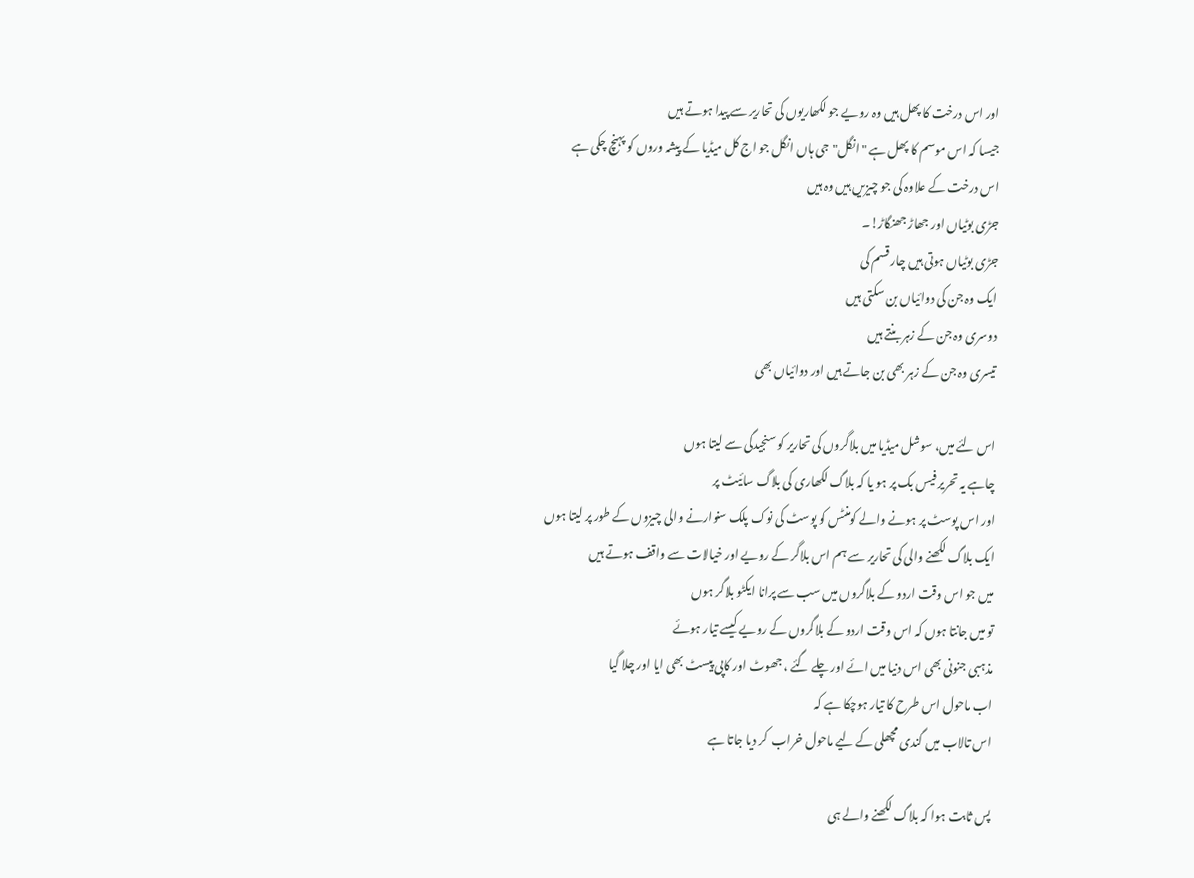اور اس درخت کا پھل ہیں وہ رویے جو لکھاریوں کی تحاریر سے پیدا ہوتے ہیں
جیسا کہ اس موسم کا پھل ہے "انگل"جی ہاں انگل جو اج کل میڈیا کے پیشہ وروں کو پہنچ چکی ہے
اس درخت کے علاوہ کی جو چیزیں ہیں وہ ہیں
جڑی بوٹیاں اور جھاڑ جھنگاڑ!۔
جڑی بوٹیاں ہوتی ہیں چار قسم کی
ایک وہ جن کی دوائیاں بن سکتی ہیں
دوسری وہ جن کے زہر بنتے ہیں
تیسری وہ جن کے زہر بھی بن جاتے ہیں اور دوائیاں بھی

اس لئے میں، سوشل میڈیا میں بلاگروں کی تحاریر کو سنجیدگی سے لیتا ہوں
چاہے یہ تحریر فیس بک پر ہو یا کہ بلاگ لکھاری کی بلاگ سائیٹ پر
اور اس پوسٹ پر ہونے والے کومنٹس کو پوسٹ کی نوک پلک سنوارنے والی چیزوں کے طور پر لیتا ہوں
ایک بلاگ لکھنے والی کی تحاریر سے ہم اس بلاگر کے رویے اور خیالات سے واقف ہوتے ہیں
میں جو اس وقت اردو کے بلاگروں میں سب سے پرانا ایکٹو بلاگر ہوں
تو میں جانتا ہوں کہ اس وقت اردو کے بلاگروں کے رویے کیسے تیار ہوئے
مذہبی جنونی بھی اس دنیا میں ائے اور چلے گئے ، جھوٹ اور کاپی پیسٹ بھی ایا اور چلا گیا
اب ماحول اس طرح کا تیار ہوچکا ہے کہ
اس تالاب میں گندی مچھلی کے لیے ماحول خراب  کر دیا جاتا ہے

پس ثابت ہوا کہ بلاگ لکھنے والے ہی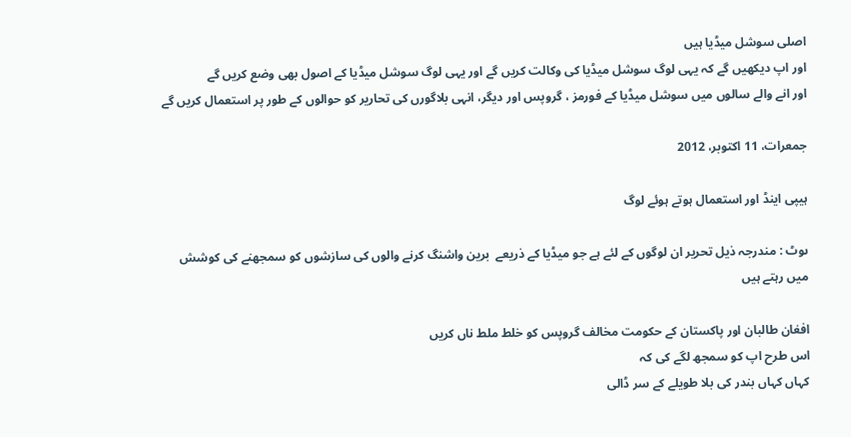اصلی سوشل میڈیا ہیں
اور اپ دیکھیں گے کہ یہی لوگ سوشل میڈیا کی وکالت کریں گے اور یہی لوگ سوشل میڈیا کے اصول بھی وضع کریں گے
اور انے والے سالوں میں سوشل میڈیا کے فورمز ، گروپس اور دیگر، انہی بلاگورں کی تحاریر کو حوالوں کے طور پر استعمال کریں گے

جمعرات، 11 اکتوبر، 2012

ہیپی اینڈ اور استعمال ہوتے ہوئے لوگ

ںوٹ : مندرجہ ذیل تحریر ان لوگوں کے لئے ہے جو میڈیا کے ذریعے  برین واشنگ کرنے والوں کی سازشوں کو سمجھنے کی کوشش میں رہتے ہیں

افغان طالبان اور پاکستان کے حکومت مخالف گروپس کو خلط ملط ناں کریں
اس طرح اپ کو سمجھ لگے کی کہ
کہاں کہاں بندر کی بلا طویلے کے سر ڈالی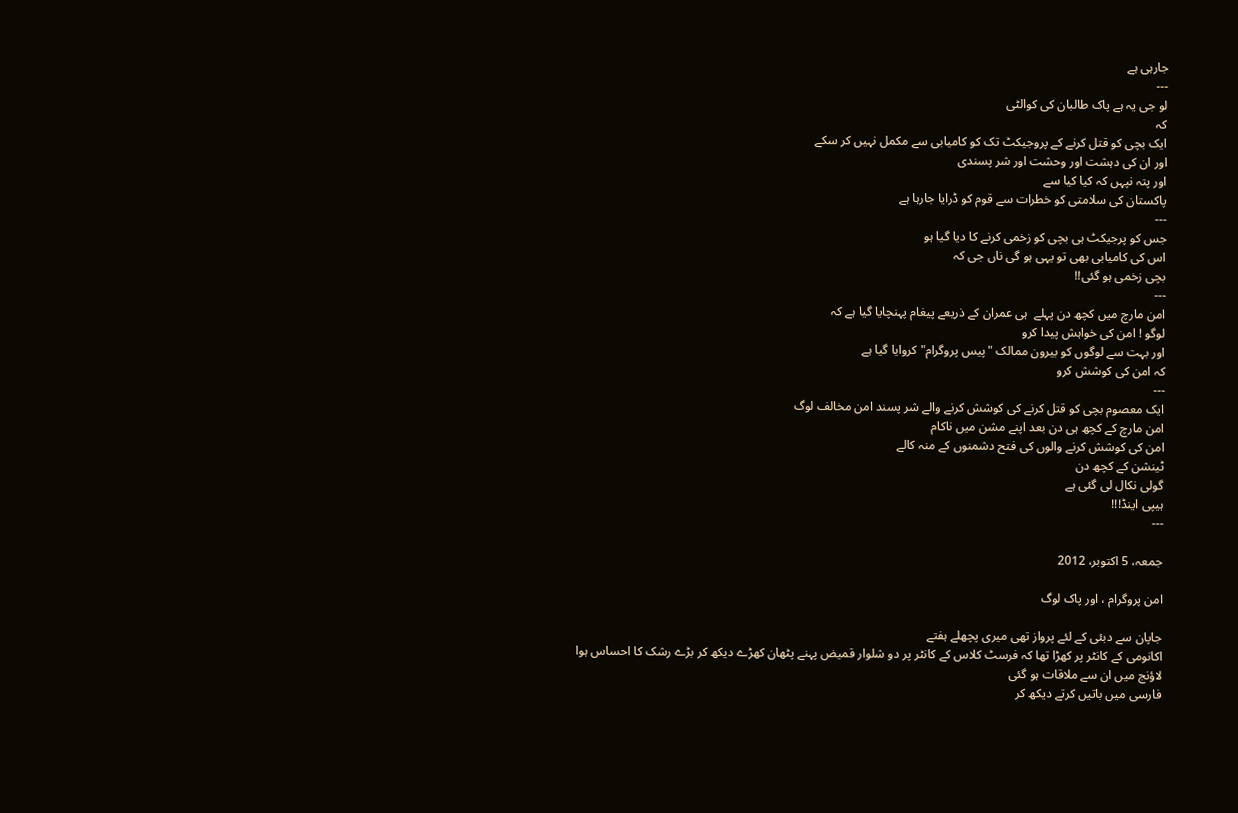جارہی ہے
---
لو جی یہ ہے پاک طالبان کی کوالٹی
کہ
ایک بچی کو قتل کرنے کے پروجیکٹ تک کو کامیابی سے مکمل نہیں کر سکے
اور ان کی دہشت اور وحشت اور شر پسندی
اور پتہ نپہں کہ کیا کیا سے
پاکستان کی سلامتی کو خطرات سے قوم کو ڈرایا جارہا ہے
---
جس کو پرجیکٹ ہی بچی کو زخمی کرنے کا دیا گیا ہو
اس کی کامیابی بھی تو یہی ہو گی ناں جی کہ
بچی زخمی ہو گئی!!
---
امن مارچ میں کچھ دن پہلے  ہی عمران کے ذریعے پیغام پہنچایا گیا ہے کہ
لوگو ! امن کی خواہش پیدا کرو
اور بہت سے لوگوں کو بیرون ممالک "پیس پروگرام" کروایا گیا ہے
کہ امن کی کوشش کرو
---
ایک معصوم بچی کو قتل کرنے کی کوشش کرنے والے شر پسند امن مخالف لوگ
امن مارچ کے کچھ ہی دن بعد اپنے مشن میں ناکام
امن کی کوشش کرنے والوں کی فتح دشمنوں کے منہ کالے
ٹینشن کے کچھ دن
گولی نکال لی گئی ہے
ہیپی اینڈ!!!
---

جمعہ، 5 اکتوبر، 2012

امن پروگرام ، اور پاک لوگ

جاپان سے دبئی کے لئے پرواز تھی میری پچھلے ہفتے
اکانومی کے کانٹر پر کھڑا تھا کہ فرسٹ کلاس کے کانٹر پر دو شلوار قمیض پہنے پٹھان کھڑے دیکھ کر بڑے رشک کا احساس ہوا
لاؤنج میں ان سے ملاقات ہو گئی
فارسی میں باتیں کرتے دیکھ کر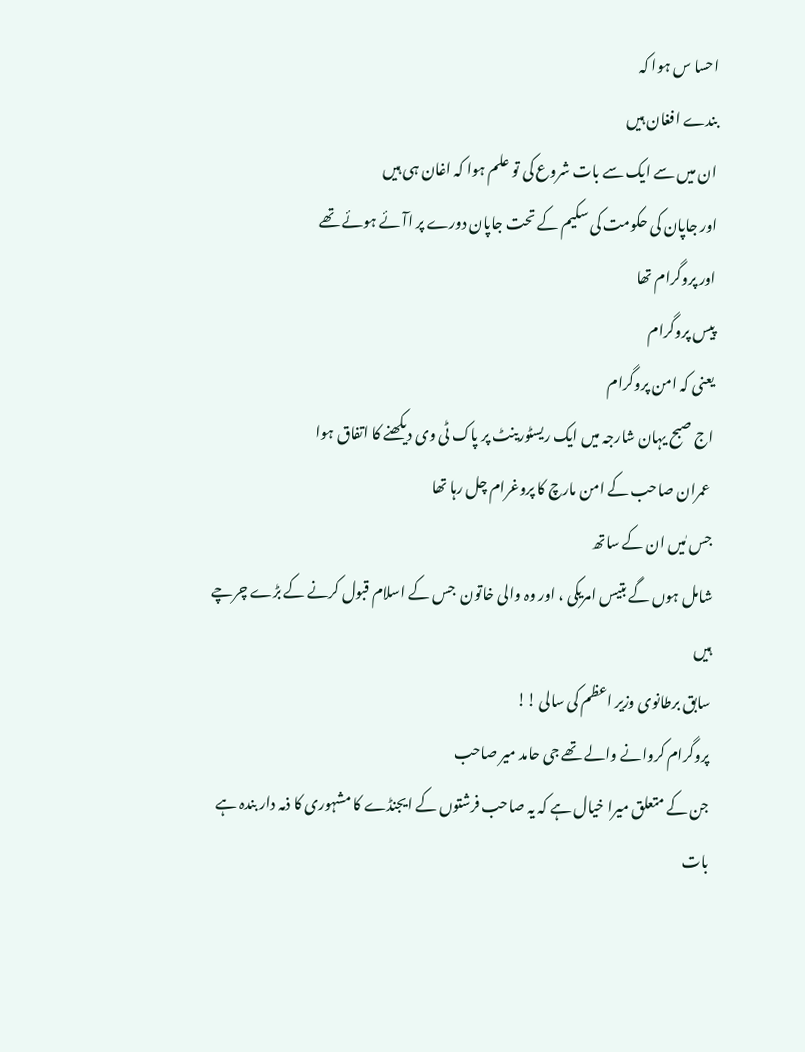احسا س ہوا کہ
بندے افغان ہیں
ان میں سے ایک سے بات شروع کی تو علم ہوا کہ اغان ہی ہیں
اور جاپان کی حکومت کی سکیم کے تحت جاپان دورے پر اآئے ہوئے تھے
اور پروگرام تھا
پیس پروگرام
یعنی کہ امن پروگرام
اج صبح یہان شارجہ میں ایک ریسٹورینٹ پر پاک ٹی وی دیکھنے کا اتفاق ہوا
 عمران صاحب کے امن مارچ کا پروغرام چل رہا تھا
جس مٰیں ان کے ساتھ
شامل ہوں گے بتیس امریکی ، اور وہ والی خاتون  جس کے اسلام قبول کرنے کے بڑے چرچے ہیں
سابق برطانوی وزیر اعظم کی سالی !!
پروگرام کروانے والے تھے جی حامد میر صاحب
جن کے متعلق میرا خیال ہے کہ یہ صاحب فرشتوں کے ایجنڈے کا مشہوری کا ذمہ دار بندہ ہے
بات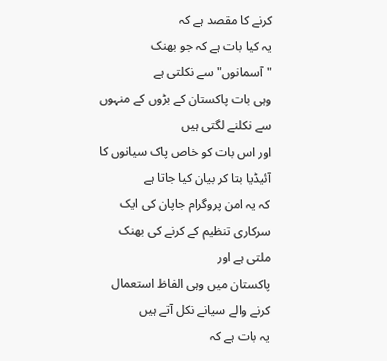کرنے کا مقصد ہے کہ
یہ کیا بات ہے کہ جو بھنک "آسمانوں" سے نکلتی ہے
وہی بات پاکستان کے بڑوں کے منہوں سے نکلنے لگتی ہیں
اور اس بات کو خاص پاک سیانوں کا آئیڈیا بتا کر بیان کیا جاتا ہے
کہ یہ امن پروگرام جاپان کی ایک سرکاری تنظیم کے کرنے کی بھنک ملتی ہے اور
پاکستان میں وہی الفاظ استعمال کرنے والے سیانے نکل آتے ہیں
یہ بات ہے کہ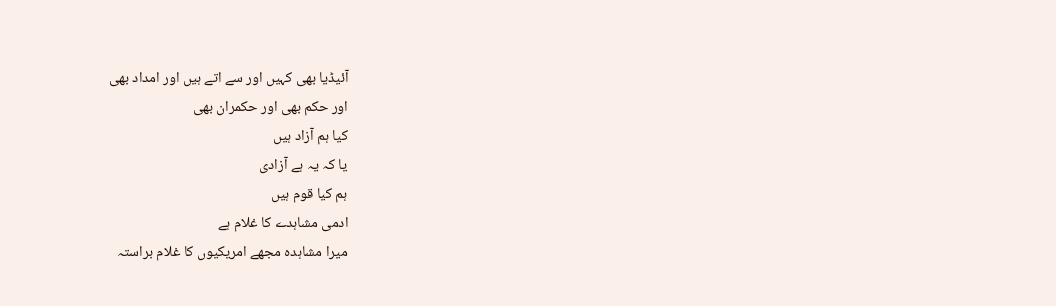آئیڈیا بھی کہیں اور سے اتے ہیں اور امداد بھی
اور حکم بھی اور حکمران بھی
کیا ہم آزاد ہیں
یا کہ یہ ہے آزادی
ہم کیا قوم ہیں
ادمی مشاہدے کا غلام ہے
میرا مشاہدہ مجھے امریکیوں کا غلام براستہ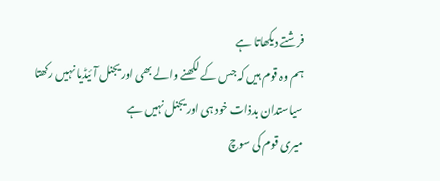فرشتے دیکھاتا ہے
ہم وہ قوم ہیں کہ جس کے لکھنے والے بھی اوریجنل آئیڈیا نہیں رکھتا
سیاستدان بدذات خود ہی اوریجنل نہیں ہے
میری قوم کی سوچ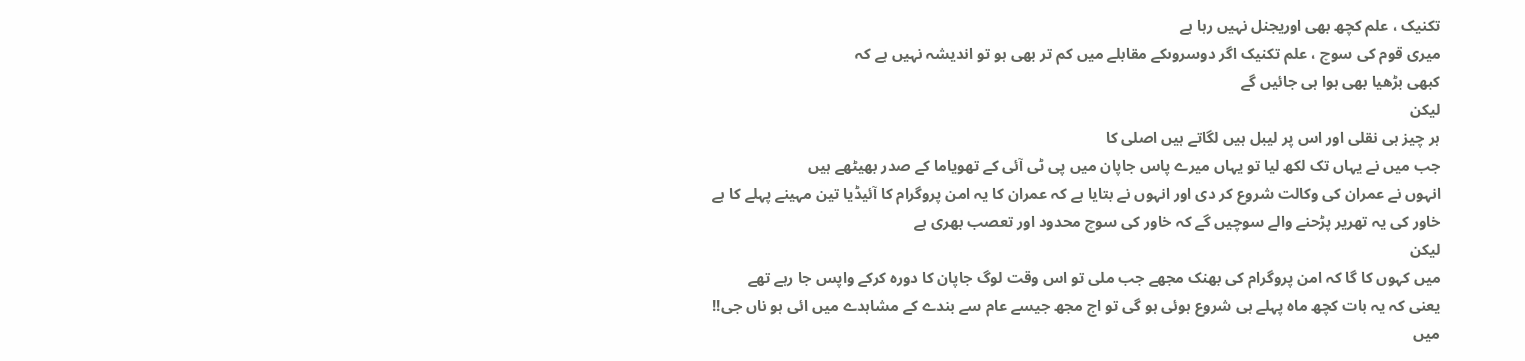تکنیک ، علم کچھ بھی اوریجنل نہیں رہا ہے
میری قوم کی سوچ ، علم تکنیک اگر دوسروںکے مقابلے میں کم تر بھی ہو تو اندیشہ نہیں ہے کہ
کبھی بڑھیا بھی ہوا ہی جائیں گے
لیکن
ہر چیز ہی نقلی اور اس پر لیبل ہیں لگاتے ہیں اصلی کا
جب میں نے یہاں تک لکھ لیا تو یہاں میرے پاس جاپان میں پی ٹی آئی کے تھویاما کے صدر بھیٹھے ہیں
انہوں نے عمران کی وکالت شروع کر دی اور انہوں نے بتایا ہے کہ عمران کا یہ امن پروگرام کا آئیڈیا تین مہینے پہلے کا ہے
خاور کی یہ تھریر پڑحنے والے سوچیں گے کہ خاور کی سوچ محدود اور تعصب بھری ہے
لیکن
میں کہوں کا گا کہ امن پروگرام کی بھنک مجھے جب ملی تو اس وقت لوگ جاپان کا دورہ کرکے واپس جا رہے تھے
یعنی کہ یہ بات کچھ ماہ پہلے ہی شروع ہوئی ہو گی تو اج مجھ جیسے عام سے بندے کے مشاہدے میں ائی ہو ناں جی!!
میں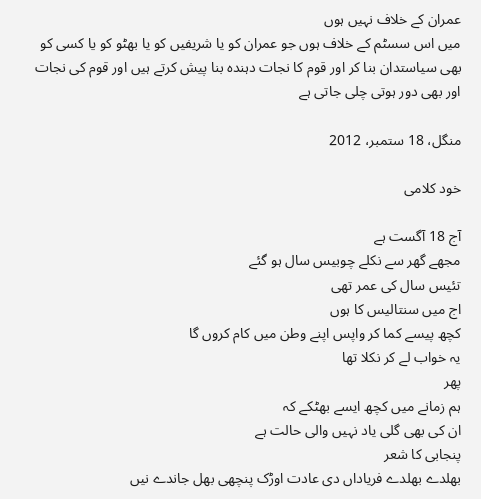عمران کے خلاف نہیں ہوں
میں اس سسٹم کے خلاف ہوں جو عمران کو یا شریفیں کو یا بھٹو کو یا کسی کو بھی سیاستدان بنا کر اور قوم کا نجات دہندہ بنا پیش کرتے ہیں اور قوم کی نجات اور بھی دور ہوتی چلی جاتی ہے

منگل، 18 ستمبر، 2012

خود کلامی

آج 18 آگست ہے
مجھے گھر سے نکلے چوبیس سال ہو گئے
تئیس سال کی عمر تھی
اج میں سنتالیس کا ہوں
کچھ پیسے کما کر واپس اپنے وطن میں کام کروں گا
یہ خواب لے کر نکلا تھا
پھر
ہم زمانے میں کچھ ایسے بھٹکے کہ
ان کی بھی گلی یاد نہیں والی حالت ہے
پنجابی کا شعر
بھلدے بھلدے فریاداں دی عادت اوڑک پنچھی بھل جاندے نیں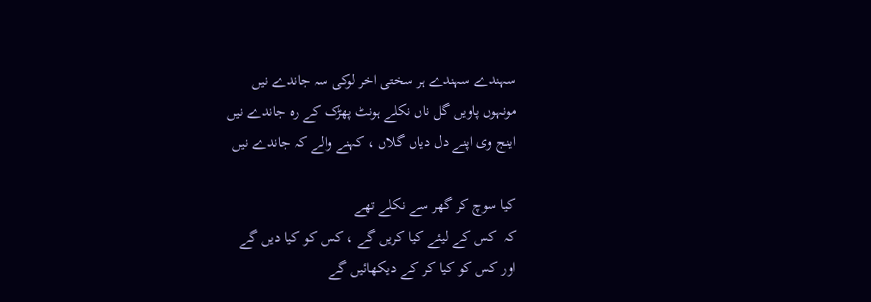سہندے سہندے ہر سختی اخر لوکی سہ جاندے نیں
مونہوں پاویں گل ناں نکلے ہونٹ پھڑک کے رہ جاندے نیں
اینج وی اپنے دل دیاں گلاں ، کہنے والے کہ جاندے نیں

کیا سوچ کر گھر سے نکلے تھے
کہ  کس کے لیئے کیا کریں گے ، کس کو کیا دیں گے
اور کس کو کیا کر کے دیکھائیں گے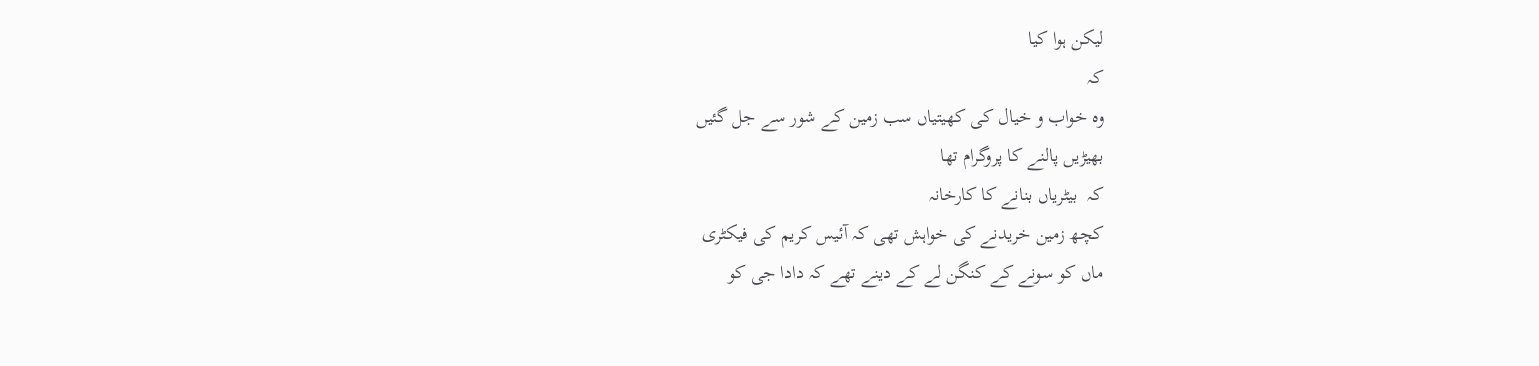لیکن ہوا کیا
کہ
وہ خواب و خیال کی کھیتیاں سب زمین کے شور سے جل گئیں
بھیڑیں پالنے کا پروگرام تھا
کہ  بیٹریاں بنانے کا کارخانہ
کچھ زمین خریدنے کی خواہش تھی کہ آئیس کریم کی فیکٹری
ماں کو سونے کے کنگن لے کے دینے تھے کہ دادا جی کو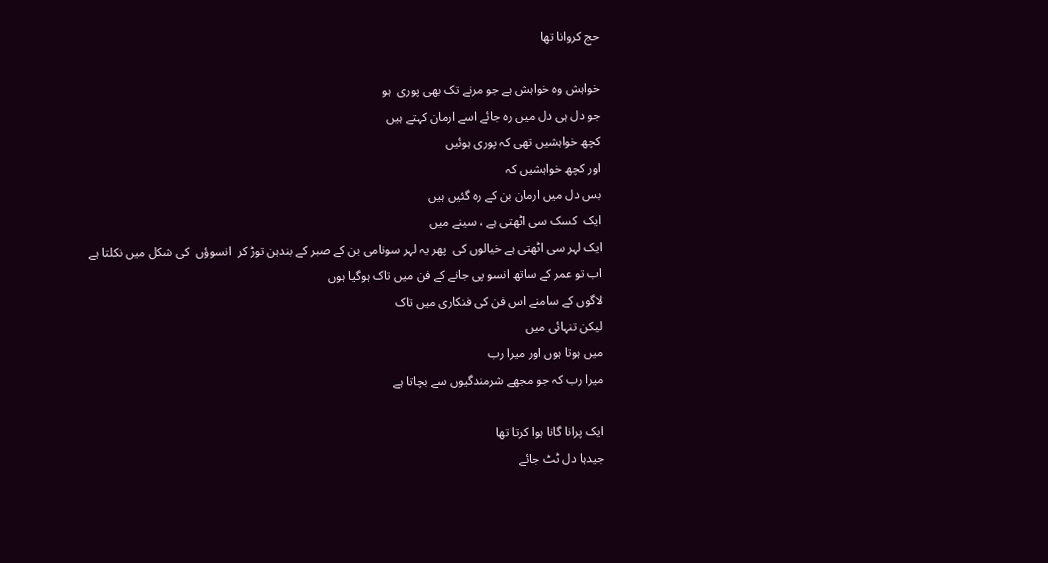حج کروانا تھا

خواہش وہ خواہش ہے جو مرنے تک بھی پوری  ہو
جو دل ہی دل میں رہ جائے اسے ارمان کہتے ہیں
کچھ خواہشیں تھی کہ پوری ہوئیں
اور کچھ خواہشیں کہ
بس دل میں ارمان بن کے رہ گئیں ہیں
ایک  کسک سی اٹھتی ہے ، سینے میں
ایک لہر سی اٹھتی ہے خیالوں کی  پھر یہ لہر سونامی بن کے صبر کے بندہن توڑ کر  انسوؤں  کی شکل میں نکلتا ہے
اب تو عمر کے ساتھ انسو پی جانے کے فن میں تاک ہوگیا ہوں
لاگوں کے سامنے اس فن کی فنکاری میں تاک
لیکن تنہائی میں
میں ہوتا ہوں اور میرا رب
میرا رب کہ جو مجھے شرمندگیوں سے بچاتا ہے

ایک پرانا گانا ہوا کرتا تھا
جیدہا دل ٹٹ جائے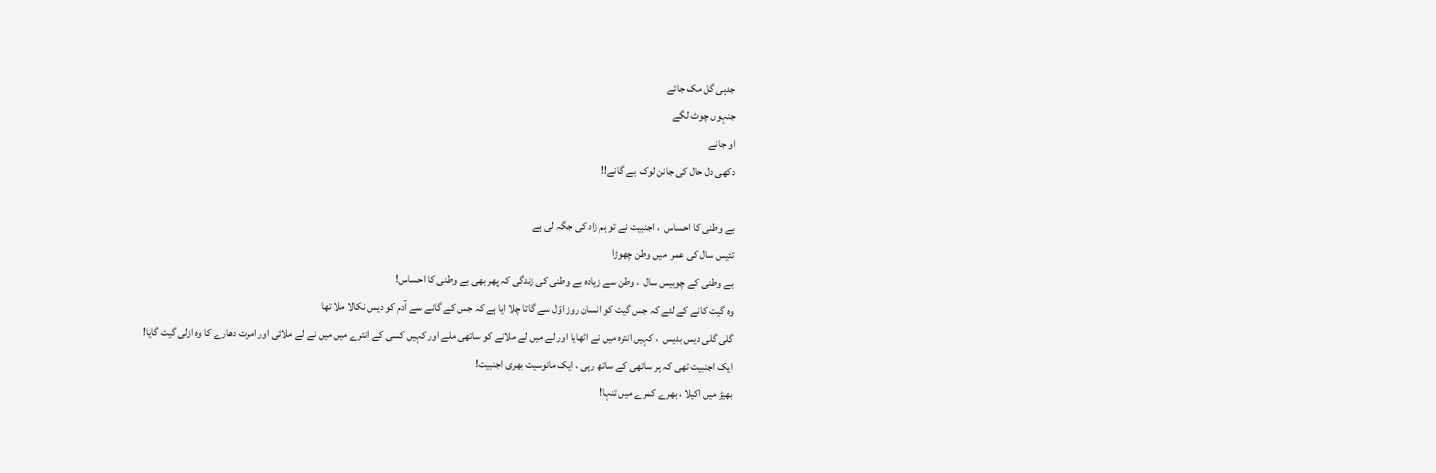جدہی گل مک جائے
جنہوں چوٹ لگے
او جانے
دکھی دل حال کی جانن لوک  بے گانے!!

بے وطنی کا احساس  ، اجنبیت نے تو ہم زاد کی جگہ لی ہے
تئیس سال کی عمر  میں وطن چھوڑا
بے وطنی کے چوبیس سال  ، وطن سے زیادہ بے وطنی کی زندگی کہ پھر بھی بے وطنی کا احساس!
وہ گیت کانے کے لئے کہ جس گیت کو انسان روز اوّل سے گاتا چلا ایا ہے کہ جس کے گانے سے آدم کو دیس نکالا ملا تھا
گلی گلی دیس بدیس  ، کہیں انترہ میں نے اٹھایا اور لے میں لے ملانے کو ساتھی ملے اور کہیں کسی کے انترے میں میں نے لے ملائی اور امرت دھارے کا وہ ازلی گیت گایا!
ایک اجنبیت تھی کہ ہر ساتھی کے ساتھ رہی ، ایک مانوسیت بھری اجنبیت!
بھیڑ میں اکیلا ، بھرے کمرے میں تنہا!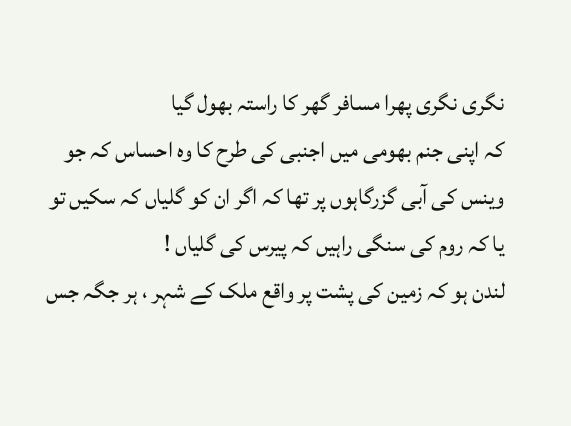نگری نگری پھرا مسافر گھر کا راستہ بھول گیا
کہ اپنی جنم بھومی میں اجنبی کی طرح کا وہ احساس کہ جو وینس کی آبی گزرگاہوں پر تھا کہ اگر ان کو گلیاں کہ سکیں تو یا کہ روم کی سنگی راہیں کہ پیرس کی گلیاں !
لندن ہو کہ زمین کی پشت پر واقع ملک کے شہر ، ہر جگہ جس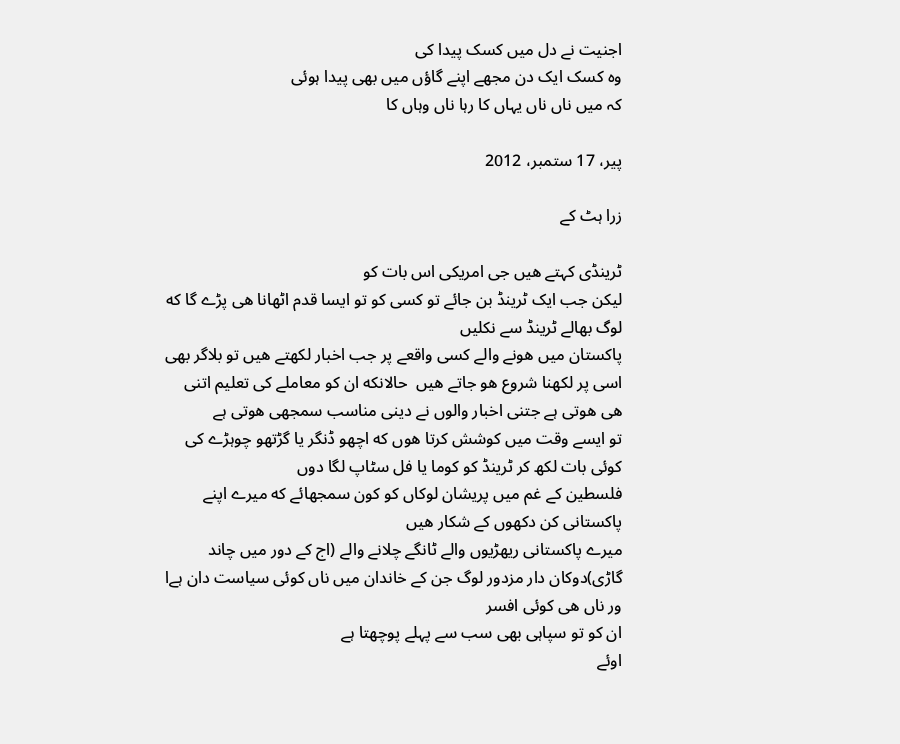اجنیت نے دل میں کسک پیدا کی
وہ کسک ایک دن مجھے اپنے گاؤں میں بھی پیدا ہوئی
کہ میں ناں ناں یہاں کا رہا ناں وہاں کا

پیر، 17 ستمبر، 2012

زرا ہٹ کے

ٹرینڈی کہتے هیں جی امریکی اس بات کو
لیکن جب ایک ٹرینڈ بن جائے تو کسی کو تو ایسا قدم اٹھانا هی پڑے گا که لوگ بھالے ٹرینڈ سے نکلیں
پاکستان ميں هونے والے کسی واقعے پر جب اخبار لکھتے هیں تو بلاگر بھی اسی پر لکھنا شروع هو جاتے هیں  حالانکه ان کو معاملے کی تعلیم اتنی هی هوتی ہے جتنی اخبار والوں نے دینی مناسب سمجھی هوتی ہے
تو ایسے وقت ميں کوشش کرتا هوں که اچھو ڈنگر یا گڑتھو چوہڑے کی کوئی بات لکھ کر ٹرینڈ کو کوما یا فل سٹاپ لگا دوں
فلسطین کے غم میں پریشان لوکاں کو کون سمجھائے که میرے اپنے پاکستانی کن دکھوں کے شکار هیں
میرے پاکستانی ریھڑیوں والے ٹانگے چلانے والے (اج کے دور میں چاند گاڑی)دوکان دار مزدور لوگ جن کے خاندان میں ناں کوئی سیاست دان ہےا ور ناں هی کوئی افسر
ان کو تو سپاہی بھی سب سے پہلے پوچھتا ہے
اوئے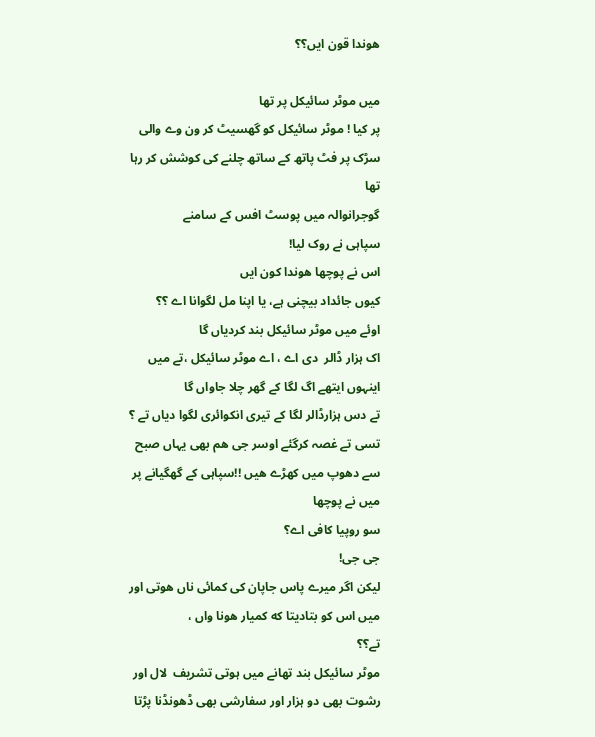هوندا قون ایں؟؟

میں موٹر سائیکل پر تھا
پر کیا ! موٹر سائیکل کو گھسیٹ کر ون وے والی سڑک پر فٹ پاتھ کے ساتھ چلنے کی کوشش کر رہا تھا
گوجرانوالہ میں پوسٹ افس کے سامنے
سپاہی نے روک لیا!
اس نے پوچھا هوندا کون ایں
کیوں جائداد بیچنی ہے، یا اپنا مل لگوانا اے ؟؟
اوئے میں موٹر سائیکل بند کردیاں گا
اک ہزار ڈالر  دی اے ، اے موٹر سائیکل ،تے میں اینہوں ایتھے اگ لگا کے گھر چلا جاواں گا
تے دس ہزارڈالر لگا کے تیری انکوائری لگوا دیاں تے ؟
تسی تے غصہ کرگئے اوسر جی هم بھی یہاں صبح سے دھوپ میں کھڑے هیں !!سپاہی کے گھگیانے پر
میں نے پوچھا
سو روپیا کافی اے؟
جی جی!
لیکن اگر میرے پاس جاپان کی کمائی ناں هوتی اور ميں اس کو بتادیتا که کمیار هونا واں ،
تے؟؟
موٹر سائیکل بند تھانے میں ہوتی تشریف  لال اور رشوت بھی دو ہزار اور سفارشی بھی ڈھونڈنا پڑتا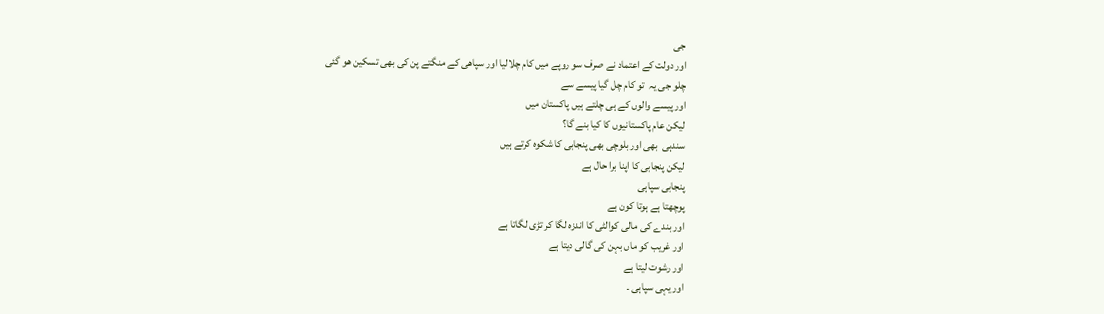جی
اور دولت کے اعتماد نے صرف سو روپے میں کام چلالیا اور سپاهی کے منگتے پن کی بھی تسکین هو گئی
چلو جی یہ  تو کام چل گیا پیسے سے
اور پیسے والوں کے ہی چلتے ہیں پاکستان میں
لیکن عام پاکستانیوں کا کیا بنے گا؟
سندہی  بھی اور بلوچی بھی پنجابی کا شکوہ کرتے ہیں
لیکن پنجابی کا اپنا برا حال ہے
پنجابی سپاہی
پوچھتا ہے ہوتا کون ہے
اور بندے کی مالی کوالٹی کا اندزہ لگا کر تڑی لگاتا ہے
اور غریب کو ماں بہن کی گالی دیتا ہے
اور رشوت لیتا ہے
اور یہی سپاہی ۔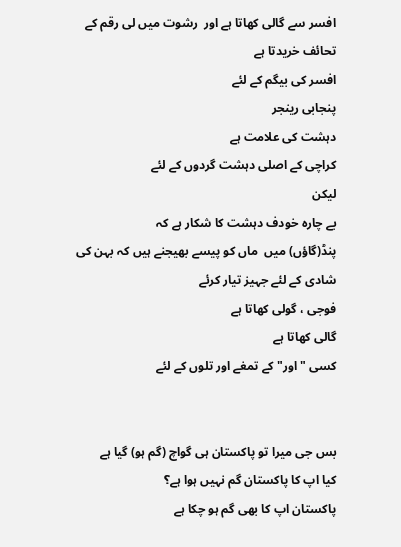افسر سے گالی کھاتا ہے اور  رشوت میں لی رقم کے تحائف خریدتا ہے
افسر کی بیگم کے لئے
پنجابی رینجر
دہشت کی علامت ہے
کراچی کے اصلی دہشت گردوں کے لئے
لیکن
بے چارہ خودف دہشت کا شکار ہے کہ
پنڈ(گاؤں) میں  ماں کو پیسے بھیجنے ہیں کہ بہن کی شادی کے لئے جہیز تیار کرئے
فوجی ، گولی کھاتا ہے
گالی کھاتا ہے
کسی "اور" کے تمغے اور تلوں کے لئے


بس جی میرا تو پاکستان ہی گواچ (گم ہو) گیا ہے
کیا اپ کا پاکستان گم نہیں ہوا ہے؟
پاکستان اپ کا بھی گم ہو چکا ہے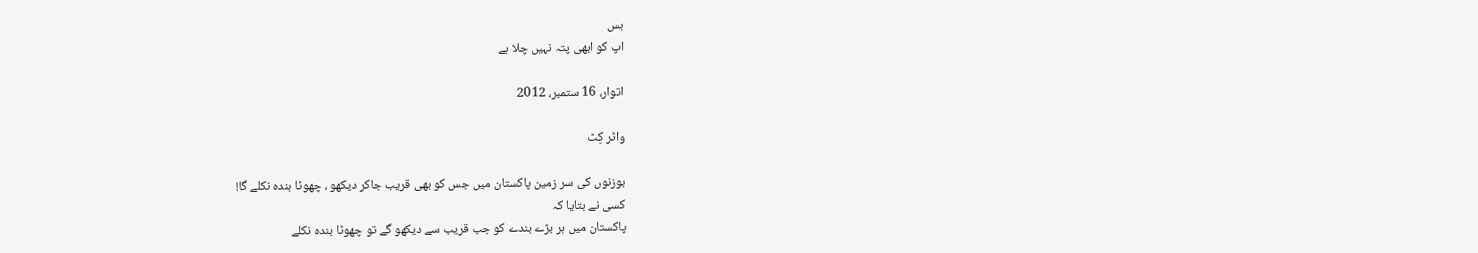بس
اپ کو ابھی پتہ نہیں چلا ہے

اتوار، 16 ستمبر، 2012

واٹر کِٹ

بوزنوں کی سر زمین پاکستان میں جس کو بھی قریب جاکر دیکھو ، چھوٹا بندہ نکلے گا!
کسی نے بتایا کہ
پاکستان میں ہر بڑے بندے کو جب قریب سے دیکھو گے تو چھوٹا بندہ نکلے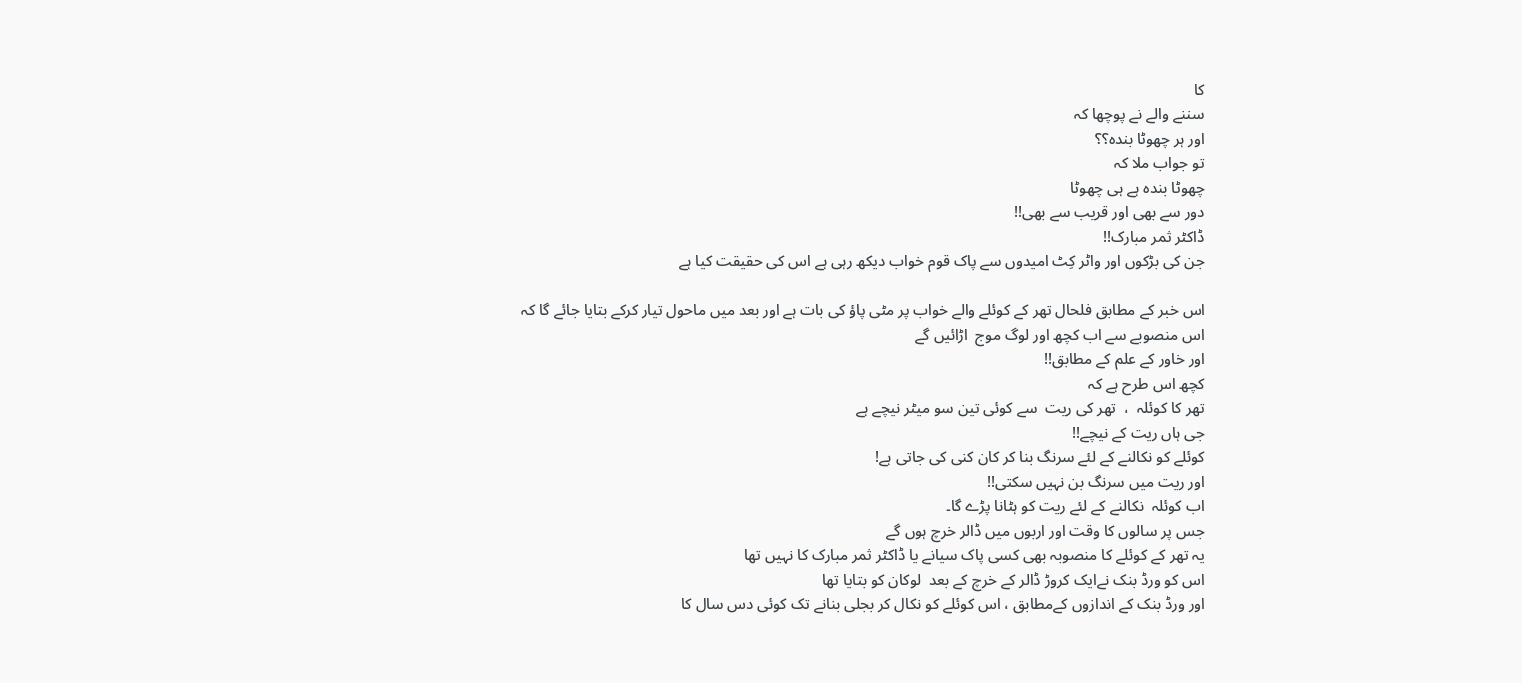کا
سننے والے نے پوچھا کہ
اور ہر چھوٹا بندہ؟؟
تو جواب ملا کہ
چھوٹا بندہ ہے ہی چھوٹا
دور سے بھی اور قریب سے بھی!!
ڈاکٹر ثمر مبارک!!
جن کی بڑکوں اور واٹر کِٹ امیدوں سے پاک قوم خواب دیکھ رہی ہے اس کی حقیقت کیا ہے

اس خبر کے مطابق فلحال تھر کے کوئلے والے خواب پر مٹی پاؤ کی بات ہے اور بعد میں ماحول تیار کرکے بتایا جائے گا کہ
اس منصوبے سے اب کچھ اور لوگ موج  اڑائیں گے
اور خاور کے علم کے مطابق!!
کچھ اس طرح ہے کہ
تھر کا کوئلہ  ،  تھر کی ریت  سے کوئی تین سو میٹر نیچے ہے
جی ہاں ریت کے نیچے!!
کوئلے کو نکالنے کے لئے سرنگ بنا کر کان کنی کی جاتی ہے!
اور ریت میں سرنگ بن نہیں سکتی!!
اب کوئلہ  نکالنے کے لئے ریت کو ہٹانا پڑے گا۔
جس پر سالوں کا وقت اور اربوں میں ڈالر خرچ ہوں گے
یہ تھر کے کوئلے کا منصوبہ بھی کسی پاک سیانے یا ڈاکٹر ثمر مبارک کا نہیں تھا
اس کو ورڈ بنک نےایک کروڑ ڈالر کے خرچ کے بعد  لوکان کو بتایا تھا
اور ورڈ بنک کے اندازوں کےمطابق ، اس کوئلے کو نکال کر بجلی بنانے تک کوئی دس سال کا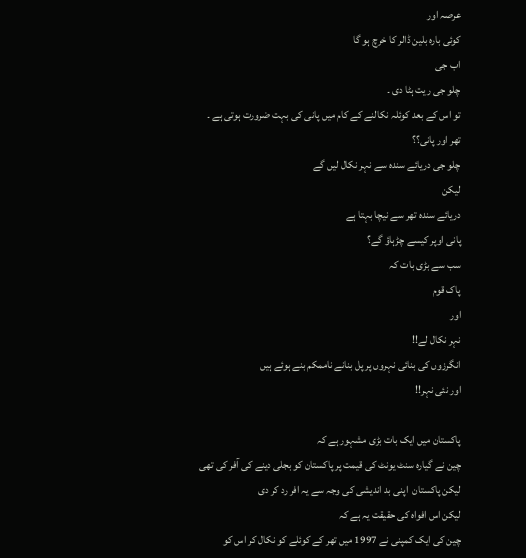عرصہ اور
کوئی بارہ بلین ڈالر کا خرچ ہو گا
اب جی
چلو جی ریت ہٹا دی ۔
تو اس کے بعد کوئلہ نکالنے کے کام میں پانی کی بہت ضرورت ہوتی ہے ۔
تھر اور پانی؟؟
چلو جی دریائے سندہ سے نہر نکال لیں گے
لیکن
دریائے سندہ تھر سے نیچا بہتا ہے
پانی اوپر کیسے چڑہاؤ گے؟
سب سے بڑی بات کہ
پاک قوم
اور
نہر نکال لے!!
انگرزوں کی بنائی نہروں پر پل بنانے ناممکم بنے ہوئے ہیں
اور نئی نہر!!

پاکستان میں ایک بات بڑی مشہور ہے کہ
چین نے گیارہ سنٹ یونٹ کی قیمت پر پاکستان کو بجلی دینے کی آفر کی تھی
لیکن پاکستان  اپنی بد اندیشی کی وجہ سے یہ افر رد کر دی
لیکن اس افواہ کی حقیقت یہ ہے کہ
چین کی ایک کمپنی نے 1997 میں تھر کے کوئلے کو نکال کر اس کو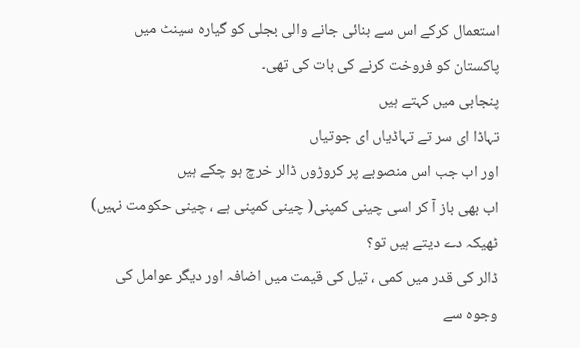استعمال کرکے اس سے بنائی جانے والی بجلی کو گیارہ سینٹ میں پاکستان کو فروخت کرنے کی بات کی تھی۔
پنجابی میں کہتے ہیں
تہاڈا ای سر تے تہاڈیاں ای جوتیاں
اور اب جب اس منصوبے پر کروڑوں ڈالر خرچ ہو چکے ہیں
اب بھی باز آ کر اسی چینی کمپنی( چینی کمپنی ہے ، چینی حکومت نہیں) ٹھیکہ دے دیتے ہیں تو؟
ڈالر کی قدر میں کمی ، تیل کی قیمت میں اضافہ اور دیگر عوامل کی وجوہ سے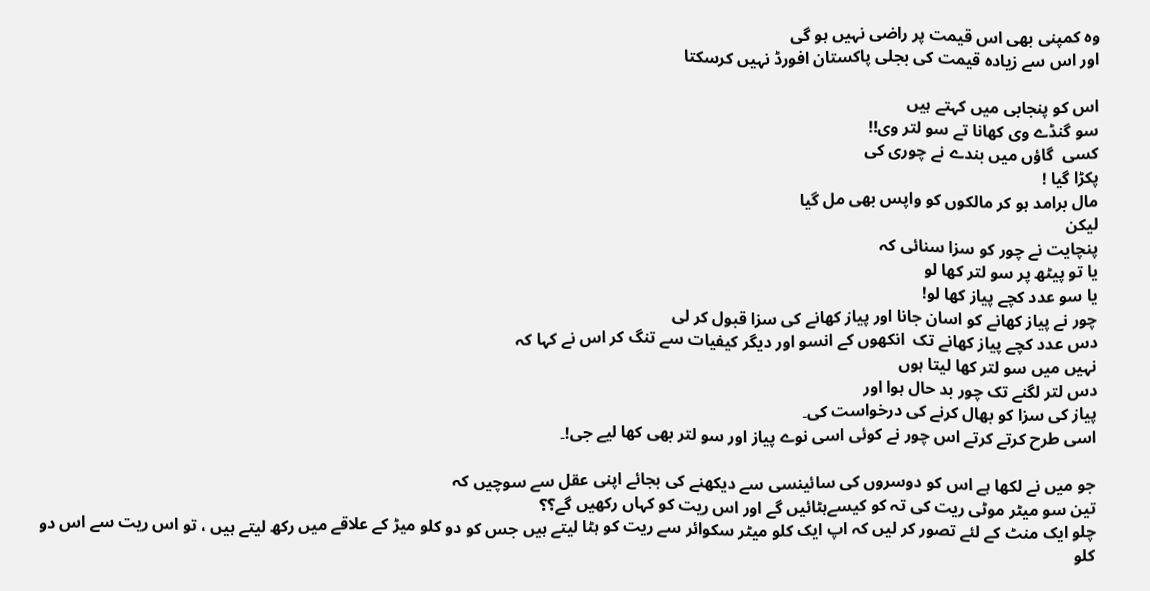وہ کمپنی بھی اس قیمت پر راضی نہیں ہو گی
اور اس سے زیادہ قیمت کی بجلی پاکستان افورڈ نہیں کرسکتا

اس کو پنجابی میں کہتے ہیں
سو گنڈے وی کھانا تے سو لتر وی!!
کسی  گاؤں میں بندے نے چوری کی
پکڑا گیا !
مال برامد ہو کر مالکوں کو واپس بھی مل گیا
لیکن
پنچایت نے چور کو سزا سنائی کہ
یا تو پیٹھ پر سو لتر کھا لو
یا سو عدد کچے پیاز کھا لو!
چور نے پیاز کھانے کو اسان جانا اور پیاز کھانے کی سزا قبول کر لی
دس عدد کچے پیاز کھانے تک  انکھوں کے انسو اور دیگر کیفیات سے تنگ کر اس نے کہا کہ
نہیں میں سو لتر کھا لیتا ہوں
دس لتر لگنے تک چور بد حال ہوا اور
پیاز کی سزا کو بھال کرنے کی درخواست کی۔
اسی طرح کرتے کرتے اس چور نے کوئی اسی نوے پیاز اور سو لتر بھی کھا لیے جی!۔

جو میں نے لکھا ہے اس کو دوسروں کی سائینسی سے دیکھنے کی بجائے اپنی عقل سے سوچیں کہ
تین سو میٹر موٹی ریت کی تہ کو کیسےہٹائیں گے اور اس ریت کو کہاں رکھیں گے؟؟
چلو ایک منٹ کے لئے تصور کر لیں کہ اپ ایک کلو میٹر سکوائر سے ریت کو ہٹا لیتے ہیں جس کو دو کلو میڑ کے علاقے میں رکھ لیتے ہیں ، تو اس ریت سے اس دو کلو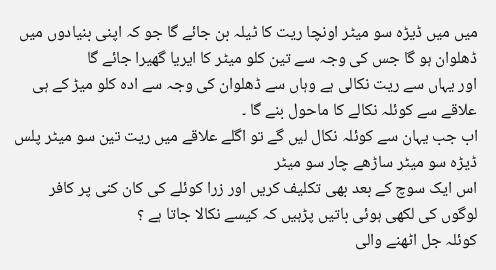میں میں ڈیڑہ سو میٹر اونچا ریت کا ٹیلہ بن جائے گا جو کہ اپنی بنیادوں میں ڈھلوان ہو گا جس کی وجہ سے تین کلو میٹر کا ایریا گھیرا جائے گا
اور یہاں سے ریت نکالی ہے وہاں سے ڈھلوان کی وجہ سے ادہ کلو میڑ کے ہی علاقے سے کوئلہ نکالے کا ماحول بنے گا ۔
اب جب یہان سے کوئلہ نکال لیں گے تو اگلے علاقے میں ریت تین سو میٹر پلس ڈیڑہ سو میٹر ساڑھے چار سو میٹر
اس ایک سوچ کے بعد بھی تکلیف کریں اور زرا کوئلے کی کان کنی پر کافر لوگوں کی لکھی ہوئی باتیں پڑہیں کہ کیسے نکالا جاتا ہے ؟
کوئلہ جل اٹھنے والی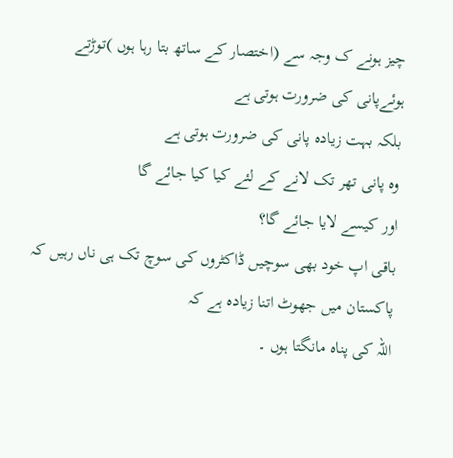چیز ہونے ک وجہ سے (اختصار کے ساتھ بتا رہا ہوں )توڑتے ہوئےپانی کی ضرورت ہوتی ہے
بلکہ بہت زیادہ پانی کی ضرورت ہوتی ہے
وہ پانی تھر تک لانے کے لئے کیا کیا جائے گا
اور کیسے لایا جائے گا؟
باقی اپ خود بھی سوچیں ڈاکٹروں کی سوچ تک ہی ناں رہیں کہ
پاکستان میں جھوٹ اتنا زیادہ ہے کہ
اللہ کی پناہ مانگتا ہوں ۔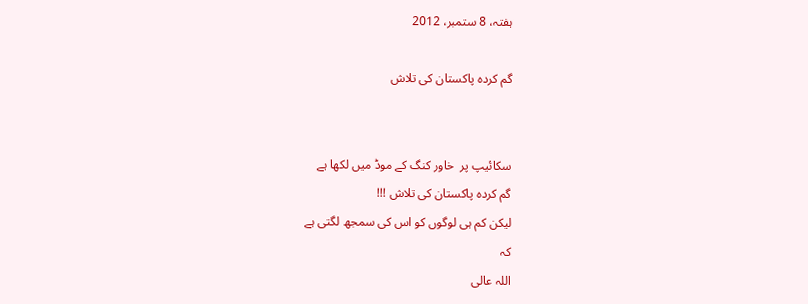ہفتہ، 8 ستمبر، 2012

گم کردہ پاکستان کی تلاش


سکائیپ پر  خاور کنگ کے موڈ میں لکھا ہے
گم کردہ پاکستان کی تلاش !!!
لیکن کم ہی لوگوں کو اس کی سمجھ لگتی ہے
کہ
اللہ عالی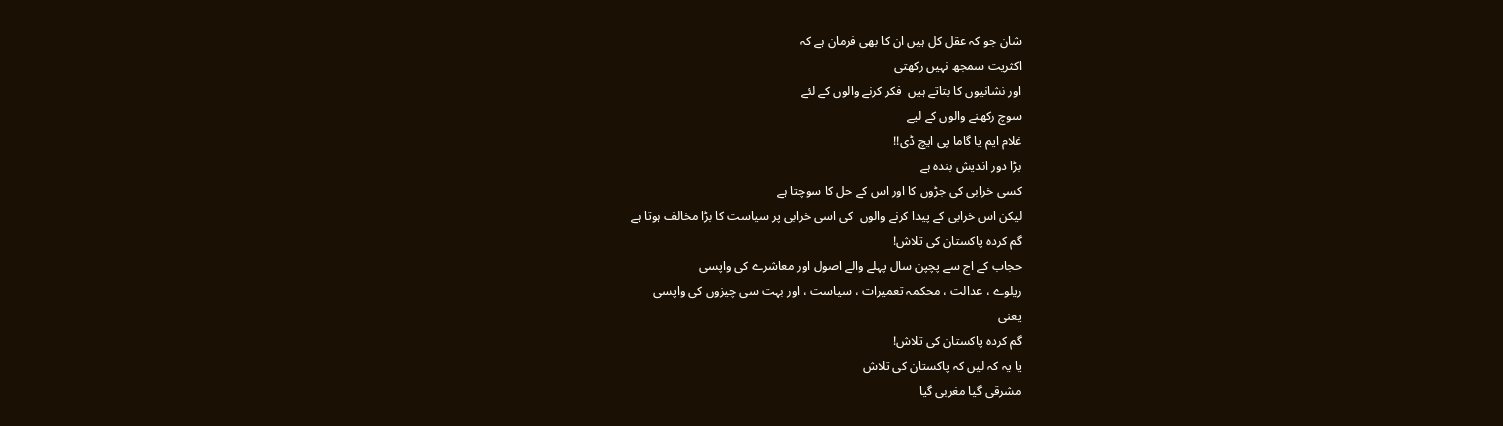شان جو کہ عقل کل ہیں ان کا بھی فرمان ہے کہ
اکثریت سمجھ نہیں رکھتی
اور نشانیوں کا بتاتے ہیں  فکر کرنے والوں کے لئے
سوچ رکھنے والوں کے لیے
غلام ایم یا گاما پی ایچ ڈی!!
بڑا دور اندیش بندہ ہے
کسی خرابی کی جڑوں کا اور اس کے حل کا سوچتا ہے
لیکن اس خرابی کے پیدا کرنے والوں  کی اسی خرابی پر سیاست کا بڑا مخالف ہوتا ہے
گم کردہ پاکستان کی تلاش!
حجاب کے اج سے پچپن سال پہلے والے اصول اور معاشرے کی واپسی
ریلوے ، عدالت ، محکمہ تعمیرات ، سیاست ، اور بہت سی چیزوں کی واپسی
یعنی
گم کردہ پاکستان کی تلاش!
یا یہ کہ لیں کہ پاکستان کی تلاش
مشرقی گیا مغربی گیا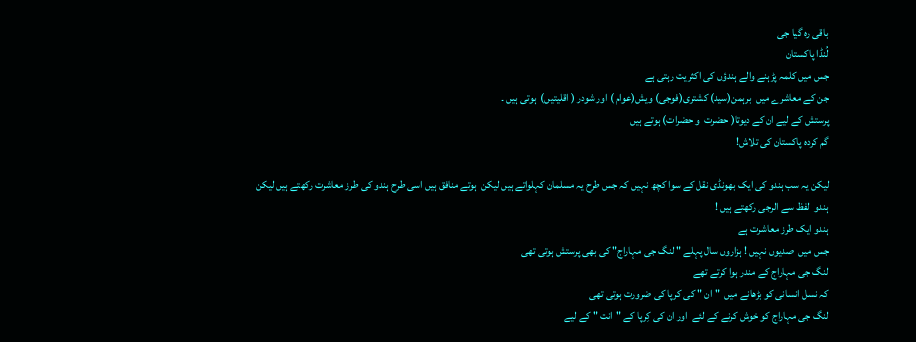باقی رہ گیا جی
لُنڈا پاکستان
جس میں کلمہ پڑہنے والے ہندؤں کی اکثریت رہتی ہے
جن کے معاشرے میں  برہمن(سید) کشتری(فوجی) ویش(عوام ) اور شودر ( اقلیتیں)  ہوتی ہیں ۔
پرستش کے لیے ان کے دیوتا( حضرت  و حضرات) ہوتے ہیں
گم کردہ پاکستان کی تلاش!

لیکن یہ سب ہندو کی ایک بھونڈی نقل کے سوا کچھ نہیں کہ جس طرح یہ مسلمان کہلواتے ہیں لیکن  ہوتے منافق ہیں اسی طرح ہندو کی طرز معاشرت رکھتے ہیں لیکن
ہندو  لفظ سے الرجی رکھتے ہیں !
ہندو ایک طرز معاشرت ہے
جس میں  صدیوں نہیں ! ہزاروں سال پہلے " لنگ جی مہاراج" کی بھی پرستش ہوتی تھی
لنگ جی مہاراج کے مندر ہوا کرتے تھے
کہ نسل انسانی کو بڑھانے میں  "ان " کی کرپا کی ضرورت ہوتی تھی
لنگ جی مہاراج کو خوش کرنے کے لئے  اور ان کی کِرپا کے "انت " کے لیے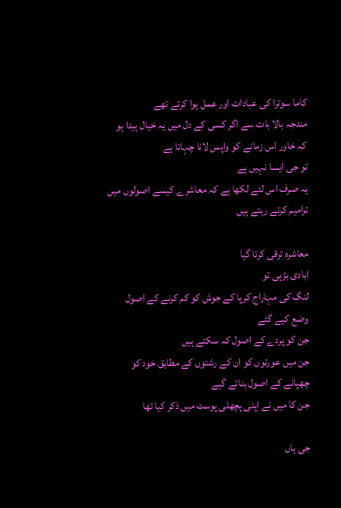کاما سوترا کی عبادات اور عمل ہوا کرتے تھے
مندجہ بالا بات سے اگر کسی کے دل میں یہ خیال ہیدا ہو کہ خاور اس زمانے کو واپس لانا چہاتا ہے
تو جی ایسا نہیں ہے
یہ صرف اس لئے لکھا ہے کہ معاشرے کیسے اصولوں میں ترامیم کرتے رہتے ہیں

معاشرہ ترقی کرتا گیا
ابادی بڑہی تو
لنگ کی مہاراج کرپا کے جوش کو کم کرنے کے اصول وضع کیے گئے
جن کو پردے کے اصول کہ سکتے ہیں
جن میں عورتوں کو ان کے رشتوں کے مطابق خود کو چھپانے کے اصول بنائے گیے
جن کا میں نے اپنی پچھلی پوسٹ میں ذکر کیا تھا

جی ہاں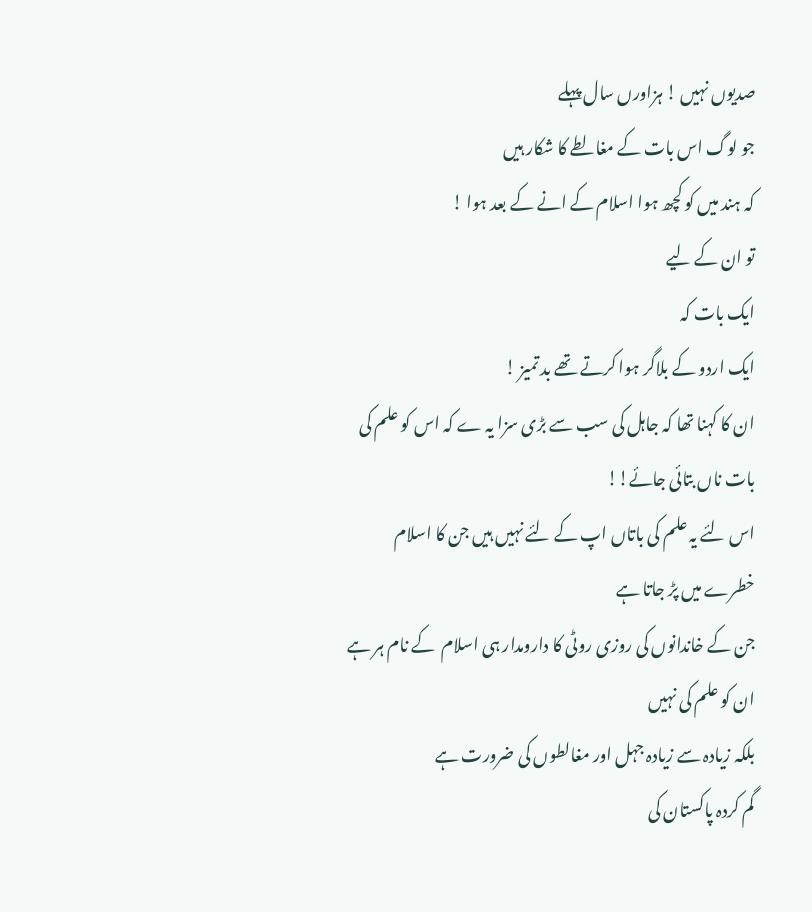صدیوں نہیں ! ہزاورں سال پہلے
جو لوگ اس بات کے مغالطے کا شکار ہیں
کہ ہند میں کو کچھ ہوا اسلام کے انے کے بعد ہوا !
تو ان کے لیے
ایک بات کہ
ایک اردو کے بلاگر ہوا کرتے تھے بد تمیز !
ان کا کہنا تھا کہ جاہل کی سب سے بڑی سزا یہ ے کہ اس کو علم کی بات ناں بتائی جائے!!
اس لئے یہ علم کی باتاں اپ کے لئے نہیں ہیں جن کا اسلام خطرے میں پڑ جاتا ہے
جن کے خاندانوں کی روزی روٹی کا دارومدار ہی اسلام  کے نام ہر ہے
ان کو علم کی نہیں
بلکہ زیادہ سے زیادہ جہل اور مغالطوں کی ضرورت ہے
گم کردہ پاکستان کی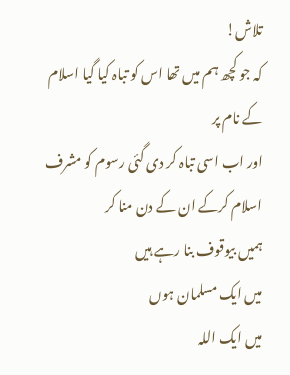تلاش!
کہ جو کچھ ہم میں تھا اس کو تباہ کیا گیا اسلام کے نام پر
اور اب اسی تباہ کر دی گئی رسوم کو مشرف اسلام کرکے ان کے دن منا کر
ہمیں بیوقوف بنا رہے ہیں
میں ایک مسلمان ہوں
میں ایک اللہ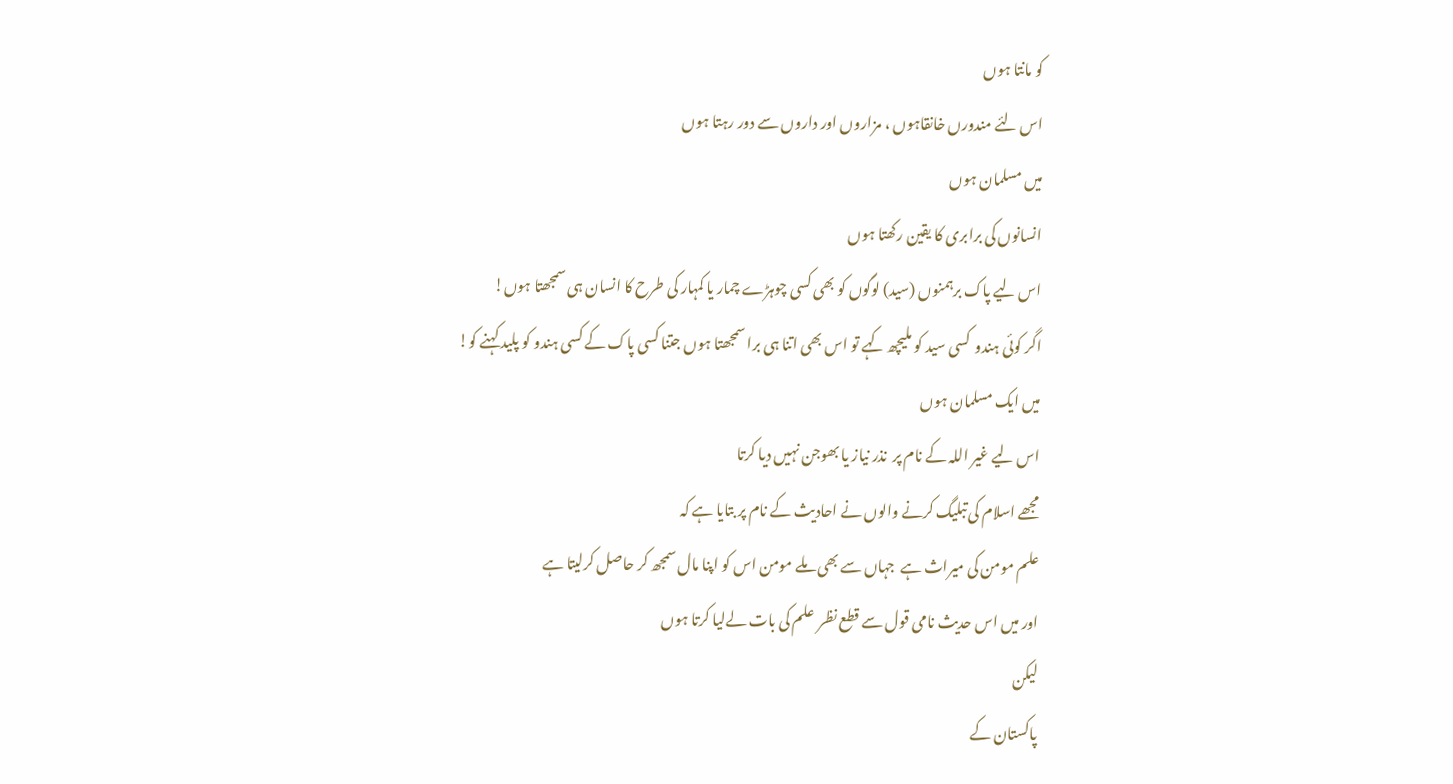کو مانتا ہوں
اس لئے مندورں خانقاہوں ، مزاروں اور داروں سے دور رہتا ہوں
میں مسلمان ہوں
انسانوں کی برابری کا یقین رکھتا ہوں
اس لیے پاک برہمنوں (سید) لوگوں کو بھی کسی چوہڑے چمار یا کمہار کی طرح کا انسان ہی سمجھتا ہوں!
اگر کوئی ہندو  کسی سید کو ملیچھ کہے تو اس بھی اتنا ہی برا سمجھتا ہوں جتنا کسی پاک کے کسی ہندو کو پلید کہنے کو!
میں ایک مسلمان ہوں
اس لیے غیر اللہ کے نام پر  نذر نیاز یا بھوجن نہیں دیا کرتا
مجھے اسلام کی تبلیگ کرنے والوں نے احادیث کے نام پر بتایا ہے کہ
علم مومن کی میراث ہے  جہاں سے بھی ملے مومن اس کو اپنا مال سمجھ کر حاصل کرلیتا ہے
اور میں اس حدیث نامی قول سے قطع نظر  علم کی بات لےلیا کرتا ہوں
لیکن
پاکستان کے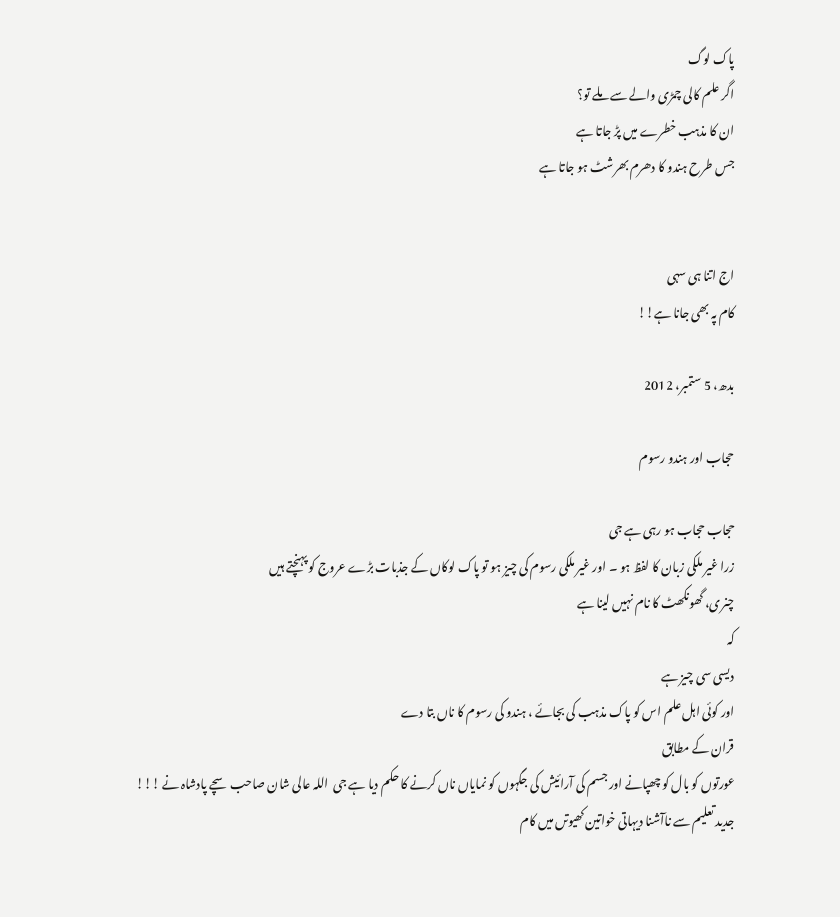پاک لوگ
اگر علم کالی چمڑی والے سے ملے تو؟
ان کا مذہب خطرے میں پڑ جاتا ہے
جس طرح ہندو کا دھرم بھرشٹ ہو جاتا ہے


اج اتنا ہی سہی
کام پہ بھی جانا ہے!!

بدھ، 5 ستمبر، 2012

حجاب اور ہندو رسوم

حجاب حجاب ہو رہی ہے جی
زرا غیر ملکی زبان کا لفظ ہو ۔ اور غیر ملکی رسوم کی چیز ہو تو پاک لوکاں کے جذبات بڑے عروج کو پہنچتے ہیں
چنری، گھونکھٹ کا نام نہیں لینا ہے
کہ
دیسی سی چیز ہے
اور کوئی اہل علم اس کو پاک مذہب کی بجائے ، ہندو کی رسوم کا ناں بتا دے
قران کے مطابق
عورتوں کو بال کو چھپانے اور جسم کی آرائیش کی جگہوں کو نمایاں ناں کرنے کا حکم دیا ہے جی  اللہ عالی شان صاحب سچے پادشاہ نے !!!
جدید تعلیم سے ناآشنا دیہاتی خواتین کھیوتں میں کام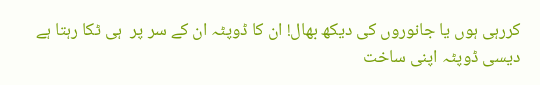کررہی ہوں یا جانوروں کی دیکھ بھال! ان کا ڈوپٹہ ان کے سر پر  ہی ٹکا رہتا ہے
دیسی ڈوپٹہ اپنی ساخت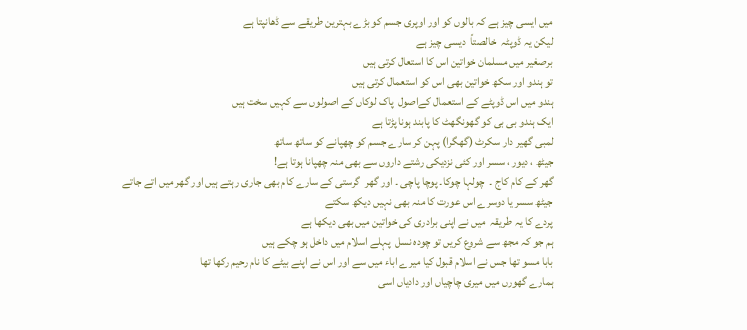میں ایسی چیز ہے کہ بالوں کو اور اوپری جسم کو بڑے بہترین طریقے سے ڈھانپتا ہے
لیکن یہ ڈوپٹہ  خالصتاً  دیسی چیز ہے
برصغیر میں مسلمان خواتین اس کا استعال کرتی ہیں
تو ہندو اور سکھ خواتین بھی اس کو استعمال کرتی ہیں
ہندو میں اس ڈوپٹے کے استعمال کےاصول  پاک لوکاں کے اصولوں سے کہیں سخت ہیں
ایک ہندو بی بی کو گھونگھٹ کا پابند ہونا پڑتا ہے
لمبی گھیر دار سکرٹ (گھگرا) پہن کر سارے جسم کو چھپانے کو ساتھ ساتھ
جیٹھ ، دیور ، سسر اور کئی نزدیکی رشتے داروں سے بھی منہ چھپانا ہوتا ہے!
گھر کے کام کاج ۔  چولہا چوکا۔ پوچا پاچی ۔ اور گھر  گرستی کے سارے کام بھی جاری رہتے ہیں اور گھر میں اتے جاتے  جیٹھ سسر یا دوسرے اس عورت کا منہ بھی نہیں دیکھ سکتے
پردے کا یہ طریقہ  میں نے اپنی برادری کی خواتین میں بھی دیکھا ہے
ہم جو کہ مجھ سے شروع کریں تو چودہ نسل  پہلے اسلام میں داخل ہو چکے ہیں
بابا مسو تھا جس نے اسلام قبول کیا میرے اباء میں سے اور اس نے اپنے بیٹے کا نام رحیم رکھا تھا
ہمارے گھورں میں میری چاچیاں اور دادیاں اسی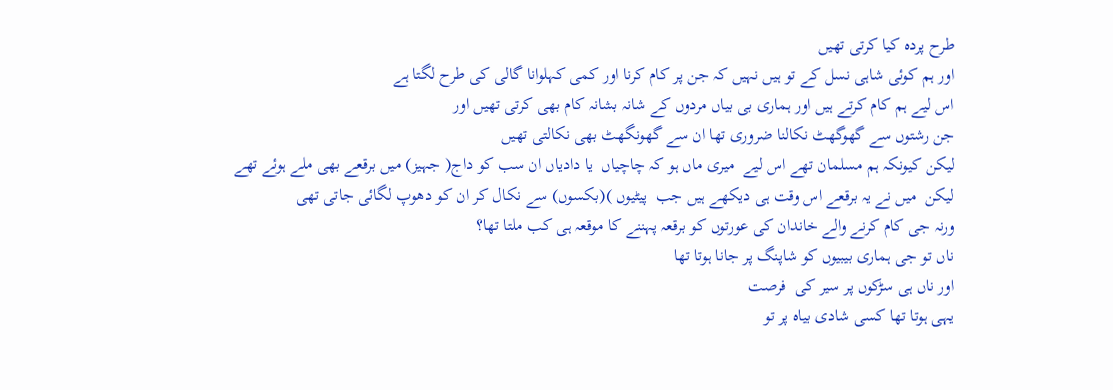طرح پردہ کیا کرتی تھیں
اور ہم کوئی شاہی نسل کے تو ہیں نہیں کہ جن پر کام کرنا اور کمی کہلوانا گالی کی طرح لگتا ہے
اس لیے ہم کام کرتے ہیں اور ہماری بی بیاں مردوں کے شانہ بشانہ کام بھی کرتی تھیں اور
جن رشتوں سے گھوگھٹ نکالنا ضروری تھا ان سے گھونگھٹ بھی نکالتی تھیں
لیکن کیونکہ ہم مسلمان تھے اس لیے  میری ماں ہو کہ چاچیاں  یا دادیاں ان سب کو داج( جہیز) میں برقعے بھی ملے ہوئے تھے
لیکن  میں نے یہ برقعے اس وقت ہی دیکھے ہیں جب  پیٹیوں )(بکسوں) سے نکال کر ان کو دھوپ لگائی جاتی تھی
ورنہ جی کام کرنے والے خاندان کی عورتوں کو برقعہ پہننے کا موقعہ ہی کب ملتا تھا؟
ناں تو جی ہماری بیبیوں کو شاپنگ پر جانا ہوتا تھا
اور ناں ہی سڑکوں پر سیر کی  فرصت
یہی ہوتا تھا کسی شادی بیاہ پر تو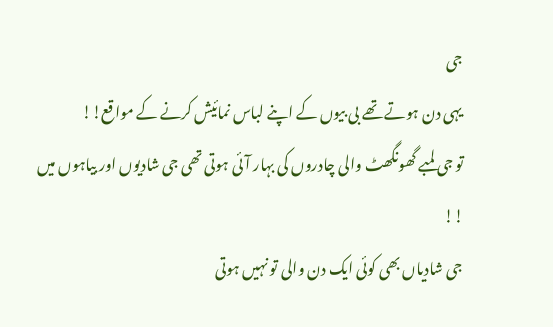جی
یہی دن ہوتے تھے بی بیوں کے اپنے لباس نمائیش کرنے کے مواقع!!
تو جی لمبے گھونگھٹ والی چادروں کی بہار آئی ہوتی تھی جی شادیوں اور بیاہوں میں !!
جی شادیاں بھی کوئی ایک دن والی تو نہیں ہوتی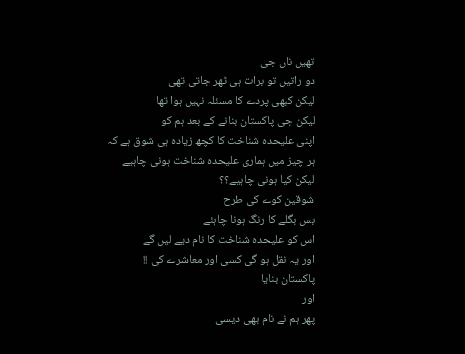تھیں ناں جی
دو راتیں تو برات ہی ٹھر جاتی تھی
لیکن کبھی پردے کا مسئلہ نہیں ہوا تھا
لیکن جی پاکستان بنانے کے بعد ہم کو
اپنی علیحدہ شناخت کا کچھ زیادہ ہی شوق ہے کہ
ہر چیز میں ہماری علیحدہ شناخت ہونی چاہیے
لیکن کیا ہونی چاہیے؟؟
شوقین کوے کی طرح
بس بگلے کا رنگ ہونا چاہئے
اس کو علیحدہ شناخت کا نام دیے لیں گے
اور یہ نقل ہو گی کسی اور معاشرے کی !!
پاکستان بنایا
اور
پھر ہم نے نام بھی دیسی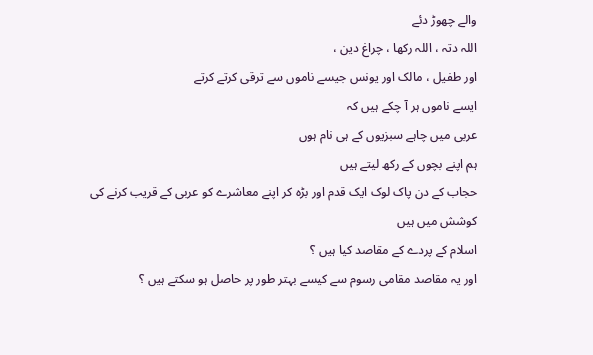والے چھوڑ دئے
اللہ دتہ ، اللہ رکھا ، چراغ دین ،
اور طفیل ، مالک اور یونس جیسے ناموں سے ترقی کرتے کرتے
ایسے ناموں ہر آ چکے ہیں کہ
عربی میں چاہے سبزیوں کے ہی نام ہوں
ہم اپنے بچوں کے رکھ لیتے ہیں
حجاب کے دن پاک لوک ایک قدم اور بڑہ کر اپنے معاشرے کو عربی کے قریب کرنے کی کوشش میں ہیں
اسلام کے پردے کے مقاصد کیا ہیں ؟
اور یہ مقاصد مقامی رسوم سے کیسے بہتر طور پر حاصل ہو سکتے ہیں ؟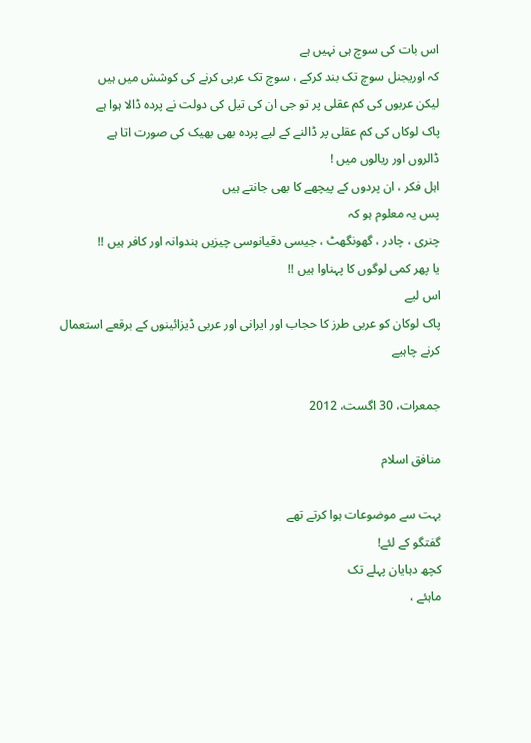اس بات کی سوچ ہی نہیں ہے
کہ اوریجنل سوچ تک بند کرکے ، سوچ تک عربی کرنے کی کوشش میں ہیں
لیکن عربوں کی کم عقلی پر تو جی ان کی تیل کی دولت نے پردہ ڈالا ہوا ہے
پاک لوکاں کی کم عقلی پر ڈالنے کے لیے پردہ بھی بھیک کی صورت اتا ہے
ڈالروں اور ریالوں میں !
اہل فکر ، ان پردوں کے پیچھے کا بھی جانتے ہیں
پس یہ معلوم ہو کہ
چنری ، چادر ، گھونگھٹ ، جیسی دقیانوسی چیزیں ہندوانہ اور کافر ہیں !!
یا پھر کمی لوگوں کا پہناوا ہیں !!
اس لیے
پاک لوکان کو عربی طرز کا حجاب اور ایرانی اور عربی ڈیزائینوں کے برقعے استعمال کرنے چاہیے

جمعرات، 30 اگست، 2012

منافق اسلام

بہت سے موضوعات ہوا کرتے تھے
گفتگو کے لئے!
کچھ دہایان پہلے تک
ماہئے ،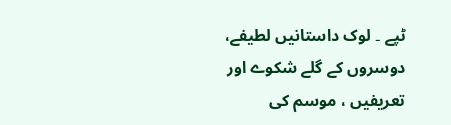ٹپے ۔ لوک داستانیں لطیفے، دوسروں کے گلے شکوے اور تعریفیں ، موسم کی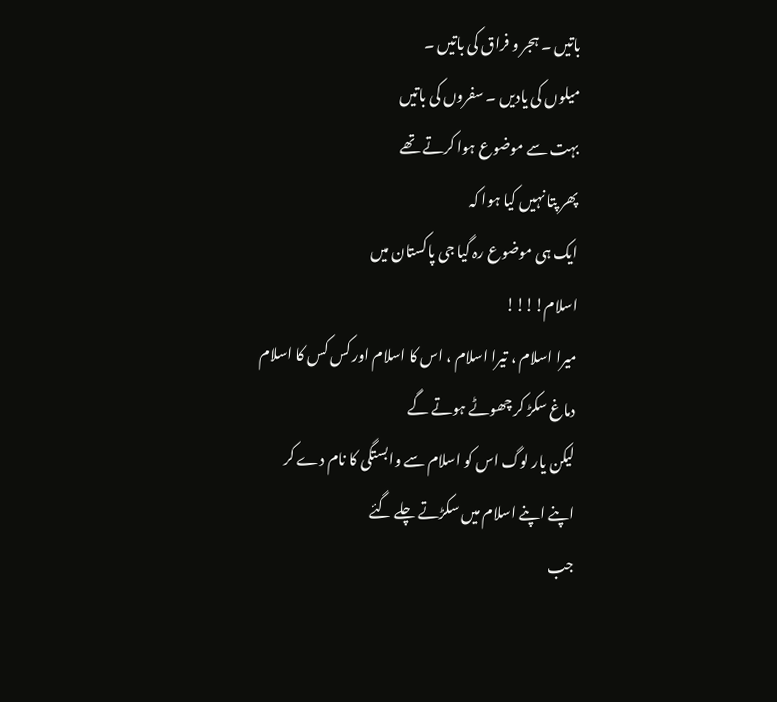باتیں ۔ ہجر و فراق کی باتیں ۔
میلوں کی یادیں ۔ سفروں کی باتیں
بہت سے موضوع ہوا کرتے تھے
پھر پتا نہیں کیا ہوا کہ
ایک ہی موضوع رہ گیا جی پاکستان میں
اسلام!!!!
میرا اسلام ، تیرا اسلام ، اس کا اسلام اور کس کس کا اسلام
دماغ سکڑ کر چھوٹے ہوتے گے
لیکن یار لوگ اس کو اسلام سے وابستگی کا نام دے کر
اپنے اپنے اسلام میں سکڑتے چلے گئے
جب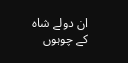ان دولے شاہ کے چوہوں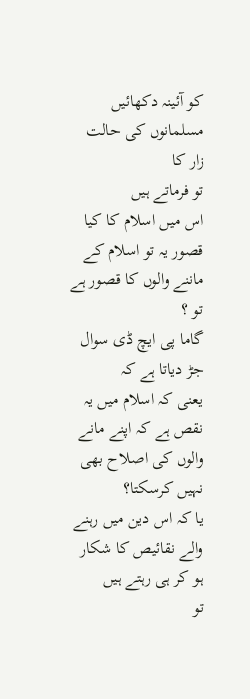کو آئینہ دکھائیں مسلمانوں کی حالت زار کا
تو فرماتے ہیں
اس میں اسلام کا کیا قصور یہ تو اسلام کے ماننے والوں کا قصور ہے
تو ؟
گاما پی ایچ ڈی سوال جڑ دیاتا ہے کہ
یعنی کہ اسلام میں یہ نقص ہے کہ اپنے مانے والوں کی اصلاح بھی نہیں کرسکتا؟
یا کہ اس دین میں رہنے والے نقائیص کا شکار ہو کر ہی رہتے ہیں
تو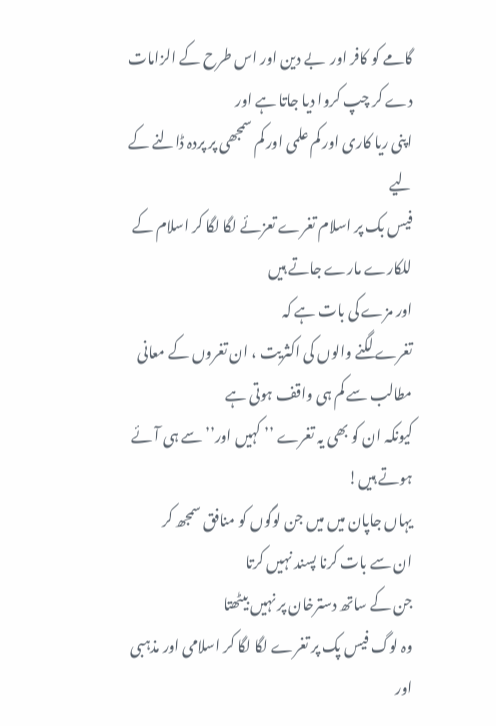گامے کو کافر اور  بے دین اور اس طرح کے الزامات دے کر چپ کروا دیا جاتا ہے اور
اپنی ریا کاری اور کم علمی اور کم سمجھی پر پردہ ڈالنے کے لیے
فیس بک پر اسلام تغرے تعزئے لگا لگا کر اسلام کے للکارے مارے جاتے ہیں
اور مزے کی بات ہے کہ
تغرے لگنے والوں کی اکثریت ، ان تغروں کے معانی مطالب سے کم ہی واقف ہوتی ہے
کیونکہ ان کو بھی یہ تغرے ’’ کہیں اور’’ سے ہی آئے ہوتے ہیں!
یہاں جاپان میں میں جن لوگوں کو منافق سمجھ کر
ان سے بات کرنا پسند نہیں کرتا
جن کے ساتھ دسترخان پر نہیں بیٹھتا
وہ لوگ فیس پک پر تغرے لگا لگا کر اسلامی اور مذہبی اور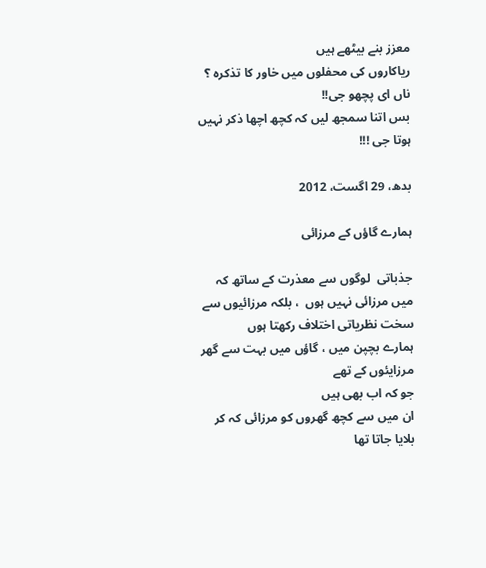معزز بنے بیٹھے ہیں
ریاکاروں کی محفلوں میں خاور کا تذکرہ ؟
ناں ای پچھو جی!!
بس اتنا سمجھ لیں کہ کچھ اچھا ذکر نہیں ہوتا جی !!!

بدھ، 29 اگست، 2012

ہمارے گاؤں کے مرزائی

جذباتی  لوگوں سے معذرت کے ساتھ کہ
میں مرزائی نہیں ہوں  ، بلکہ مرزائیوں سے سخت نظریاتی اختلاف رکھتا ہوں
ہمارے بچپن میں ، گاؤں میں بہت سے گھر مرزایئوں کے تھے
جو کہ اب بھی ہیں
ان میں سے کچھ گھروں کو مرزائی کہ کر بلایا جاتا تھا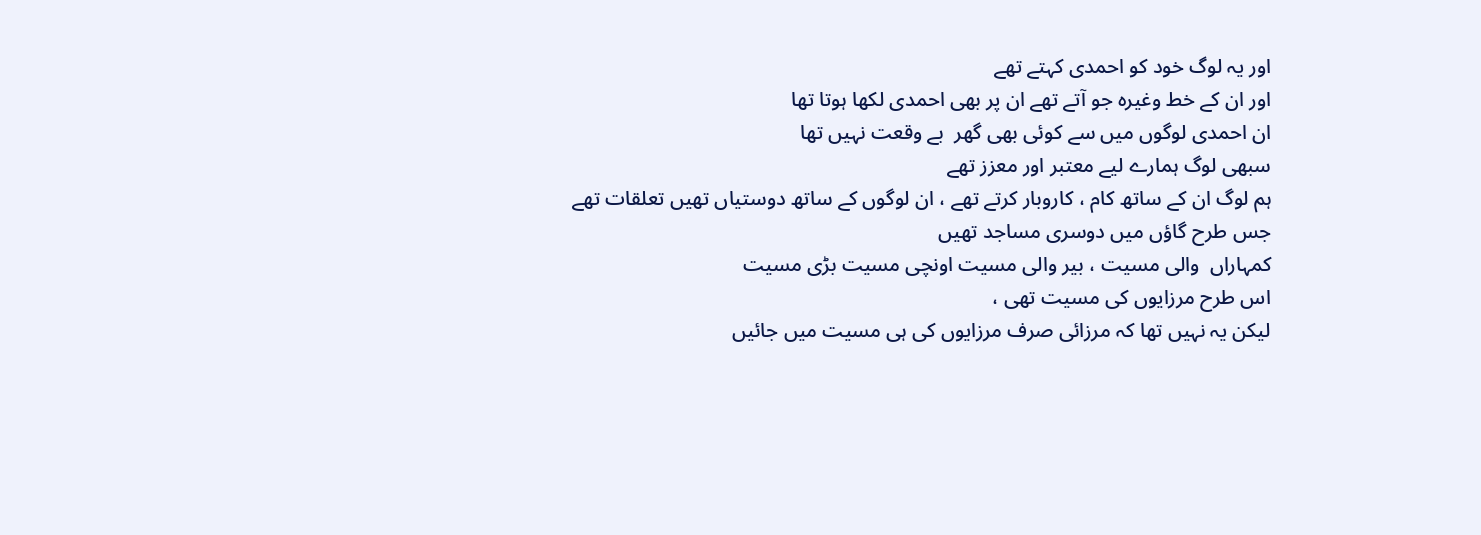اور یہ لوگ خود کو احمدی کہتے تھے
اور ان کے خط وغیرہ جو آتے تھے ان پر بھی احمدی لکھا ہوتا تھا
ان احمدی لوگوں میں سے کوئی بھی گھر  بے وقعت نہیں تھا
سبھی لوگ ہمارے لیے معتبر اور معزز تھے
ہم لوگ ان کے ساتھ کام ، کاروبار کرتے تھے ، ان لوگوں کے ساتھ دوستیاں تھیں تعلقات تھے
جس طرح گاؤں میں دوسری مساجد تھیں
کمہاراں  والی مسیت ، بیر والی مسیت اونچی مسیت بڑی مسیت
اس طرح مرزایوں کی مسیت تھی ،
لیکن یہ نہیں تھا کہ مرزائی صرف مرزایوں کی ہی مسیت میں جائیں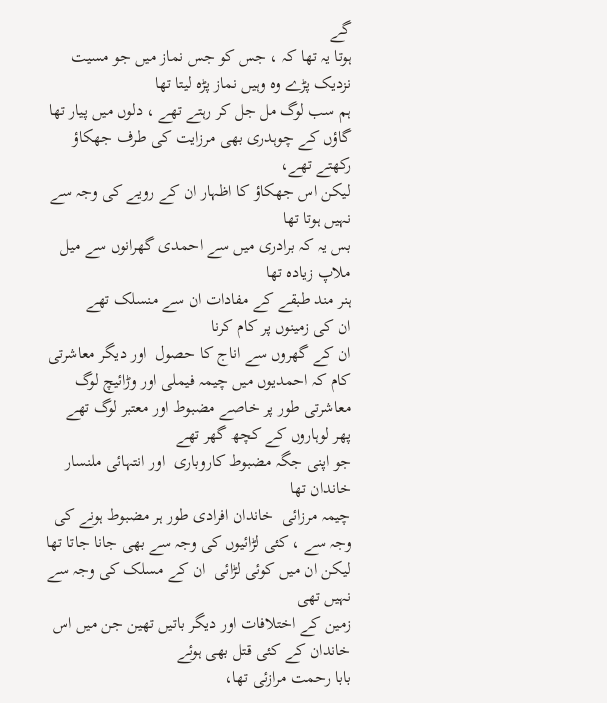گے
ہوتا یہ تھا کہ ، جس کو جس نماز میں جو مسیت نزدیک پڑے وہ وہیں نماز پڑہ لیتا تھا
ہم سب لوگ مل جل کر رہتے تھے ، دلوں میں پیار تھا
گاؤں کے چوہدری بھی مرزایت کی طرف جھکاؤ رکھتے تھے،
لیکن اس جھکاؤ کا اظہار ان کے رویے کی وجہ سے نہیں ہوتا تھا
بس یہ کہ برادری میں سے احمدی گھرانوں سے میل ملاپ زیادہ تھا
ہنر مند طبقے کے مفادات ان سے منسلک تھے
ان کی زمینوں پر کام کرنا
ان کے گھروں سے اناج کا حصول  اور دیگر معاشرتی کام کہ احمدیوں میں چیمہ فیملی اور وڑائیچ لوگ معاشرتی طور پر خاصے مضبوط اور معتبر لوگ تھے
پھر لوہاروں کے کچھ گھر تھے
جو اپنی جگہ مضبوط کاروباری  اور انتہائی ملنسار خاندان تھا
چیمہ مرزائی  خاندان افرادی طور ہر مضبوط ہونے کی وجہ سے ، کئی لڑائیوں کی وجہ سے بھی جانا جاتا تھا
لیکن ان میں کوئی لڑائی  ان کے مسلک کی وجہ سے نہیں تھی
زمین کے اختلافات اور دیگر باتیں تھین جن میں اس خاندان کے کئی قتل بھی ہوئے
بابا رحمت مرازئی تھا،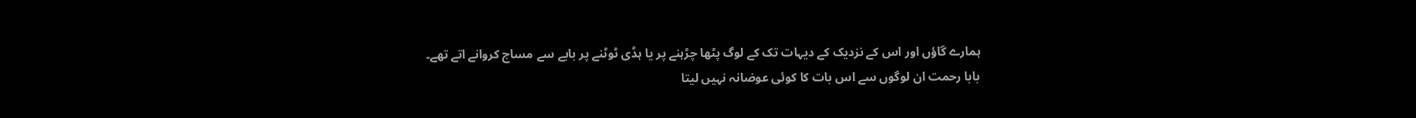ہمارے گاؤں اور اس کے نزدیک کے دیہات تک کے لوگ پٹھا چڑہنے پر یا ہڈی ٹوٹنے پر بابے سے مساج کروانے اتے تھے۔
بابا رحمت ان لوگوں سے اس بات کا کوئی عوضانہ نہیں لیتا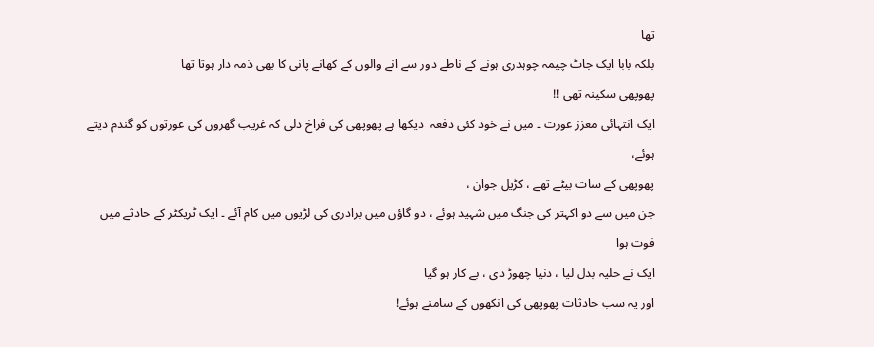تھا
بلکہ بابا ایک جاٹ چیمہ چوہدری ہونے کے ناطے دور سے انے والوں کے کھانے پانی کا بھی ذمہ دار ہوتا تھا
پھوپھی سکینہ تھی !!
ایک انتہائی معزز عورت ۔ میں نے خود کئی دفعہ  دیکھا ہے پھوپھی کی فراخ دلی کہ غریب گھروں کی عورتوں کو گندم دیتے ہوئے،
پھوپھی کے سات بیٹے تھے ، کڑیل جوان ،
جن میں سے دو اکہتر کی جنگ میں شہید ہوئے ، دو گاؤں میں برادری کی لڑیوں میں کام آئے ۔ ایک ٹریکٹر کے حادثے میں فوت ہوا
ایک نے حلیہ بدل لیا ، دنیا چھوڑ دی ، بے کار ہو گیا
اور یہ سب حادثات پھوپھی کی انکھوں کے سامنے ہوئے!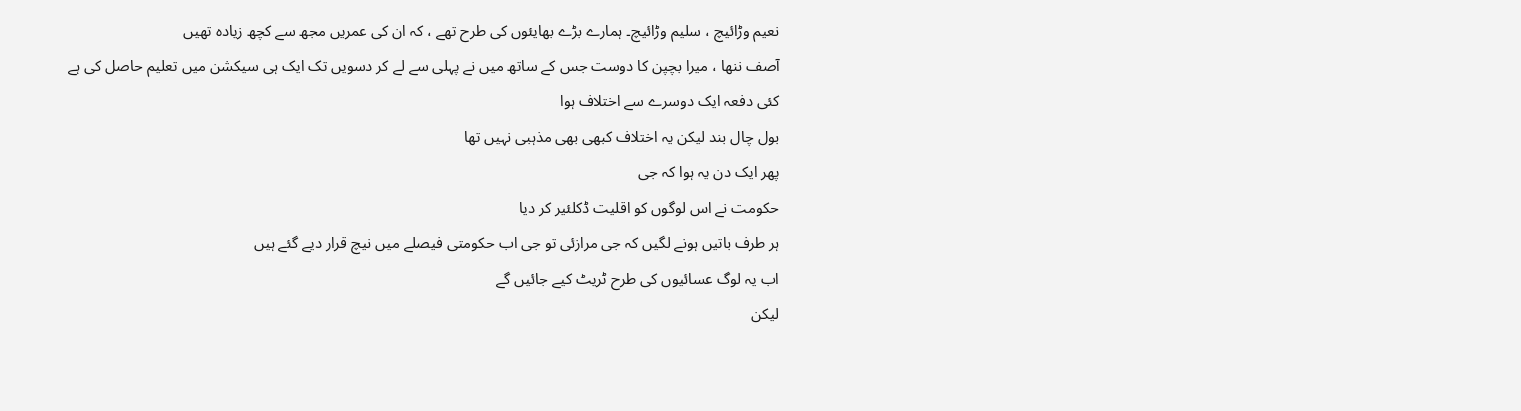نعیم وڑائیچ ، سلیم وڑائیچ۔ ہمارے بڑے بھایئوں کی طرح تھے ، کہ ان کی عمریں مجھ سے کچھ زیادہ تھیں
آصف ننھا ، میرا بچپن کا دوست جس کے ساتھ میں نے پہلی سے لے کر دسویں تک ایک ہی سیکشن میں تعلیم حاصل کی ہے
کئی دفعہ ایک دوسرے سے اختلاف ہوا
بول چال بند لیکن یہ اختلاف کبھی بھی مذہبی نہیں تھا
پھر ایک دن یہ ہوا کہ جی
حکومت نے اس لوگوں کو اقلیت ڈکلئیر کر دیا
ہر طرف باتیں ہونے لگیں کہ جی مرازئی تو جی اب حکومتی فیصلے میں نیچ قرار دیے گئے ہیں
اب یہ لوگ عسائیوں کی طرح ٹریٹ کیے جائیں گے
لیکن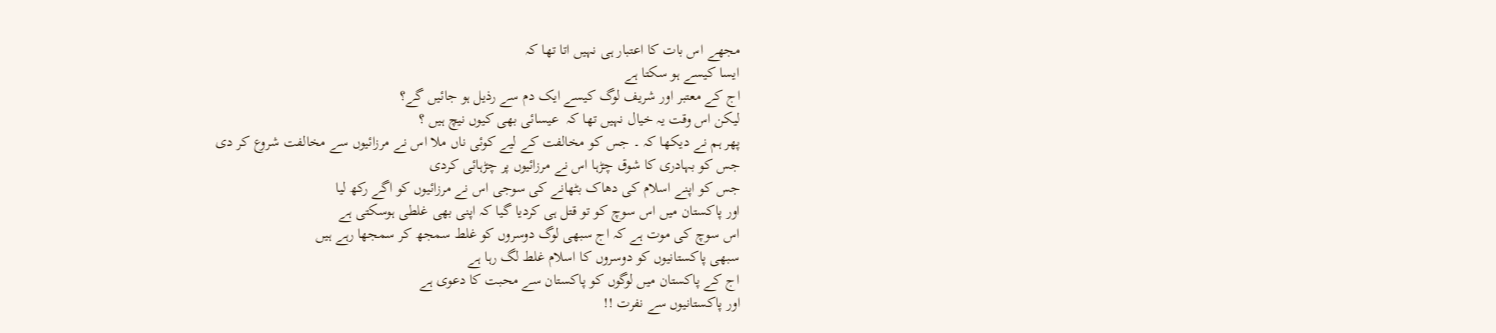مجھے اس بات کا اعتبار ہی نہیں اتا تھا کہ
ایسا کیسے ہو سکتا ہے
اج کے معتبر اور شریف لوگ کیسے ایک دم سے رذیل ہو جائیں گے؟
لیکن اس وقت یہ خیال نہیں تھا کہ  عیسائی بھی کیوں نیچ ہیں ؟
پھر ہم نے دیکھا کہ ۔ جس کو مخالفت کے لیے کوئی ناں ملا اس نے مرزائیوں سے مخالفت شروع کر دی
جس کو بہادری کا شوق چڑہا اس نے مرزائیوں پر چڑہائی کردی
جس کو اپنے اسلام کی دھاک بٹھانے کی سوجی اس نے مرزائیوں کو اگے رکھ لیا
اور پاکستان میں اس سوچ کو تو قتل ہی کردیا گیا کہ اپنی بھی غلطی ہوسکتی ہے
اس سوچ کی موت ہے کہ اج سبھی لوگ دوسروں کو غلط سمجھ کر سمجھا رہے ہیں
سبھی پاکستانیوں کو دوسروں کا اسلام غلط لگ رہا ہے
اج کے پاکستان میں لوگوں کو پاکستان سے محبت کا دعوی ہے
اور پاکستانیوں سے نفرت !!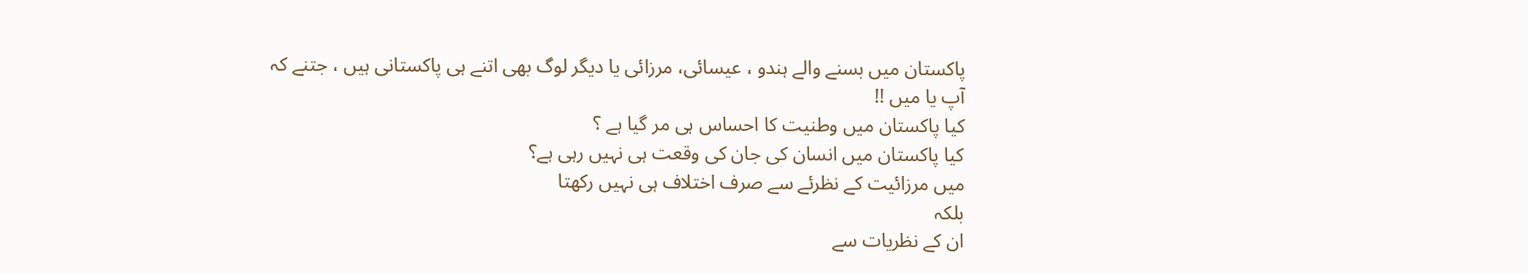پاکستان میں بسنے والے ہندو ، عیسائی، مرزائی یا دیگر لوگ بھی اتنے ہی پاکستانی ہیں ، جتنے کہ
آپ یا میں !!
کیا پاکستان میں وطنیت کا احساس ہی مر گیا ہے ؟
کیا پاکستان میں انسان کی جان کی وقعت ہی نہیں رہی ہے؟
میں مرزائیت کے نظرئے سے صرف اختلاف ہی نہیں رکھتا
بلکہ
ان کے نظریات سے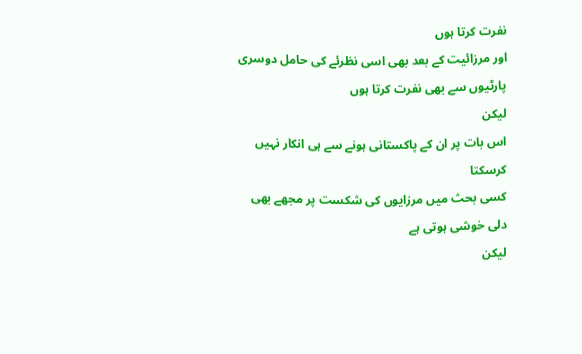نفرت کرتا ہوں
اور مرزائیت کے بعد بھی اسی نظرئے کی حامل دوسری پارٹیوں سے بھی نفرت کرتا ہوں
لیکن
اس بات پر ان کے پاکستانی ہونے سے ہی انکار نہیں کرسکتا
کسی بحث میں مرزایوں کی شکست پر مجھے بھی دلی خوشی ہوتی ہے
لیکن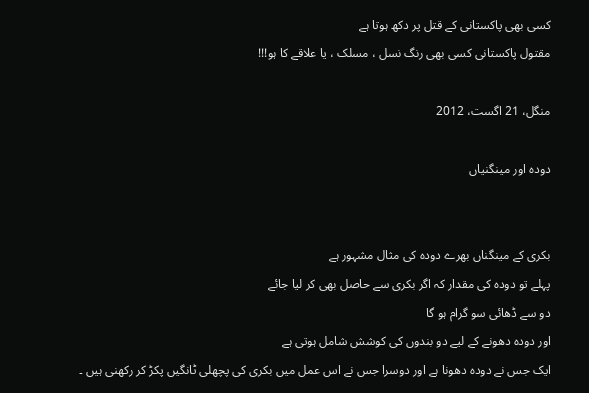کسی بھی پاکستانی کے قتل پر دکھ ہوتا ہے
مقتول پاکستانی کسی بھی رنگ نسل ، مسلک ، یا علاقے کا ہو!!!

منگل، 21 اگست، 2012

دودہ اور مینگنیاں


بکری کے مینگناں بھرے دودہ کی مثال مشہور ہے
پہلے تو دودہ کی مقدار کہ اگر بکری سے حاصل بھی کر لیا جائے
دو سے ڈھائی سو گرام ہو گا
اور دودہ دھونے کے لیے دو بندوں کی کوشش شامل ہوتی ہے
ایک جس نے دودہ دھونا ہے اور دوسرا جس نے اس عمل میں بکری کی پچھلی ٹانگیں پکڑ کر رکھنی ہیں ۔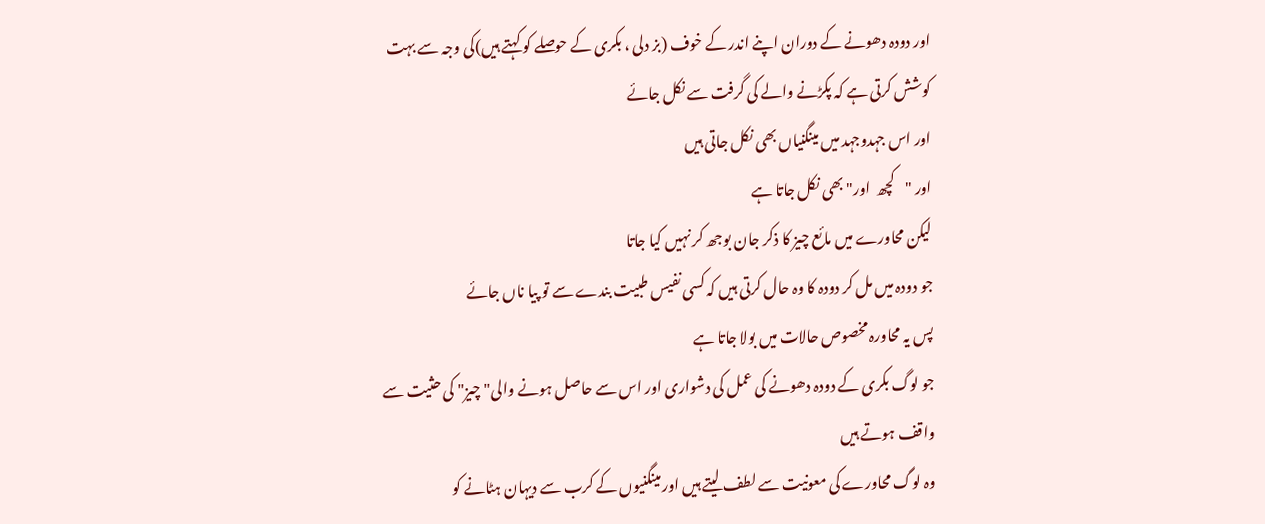اور دودہ دھونے کے دوران اپنے اندر کے خوف (بز دلی ، بکری کے حوصلے کو کہتے ہیں)کی وجہ سے بہت کوشش کرتی ہے کہ پکڑنے والے کی گرفت سے نکل جائے
اور اس جہدوجہد میں مینگنیاں بھی نکل جاتی ہیں
اور "کچھ  اور" بھی نکل جاتا ہے
لیکن محاورے میں مائع چیز کا ذکر جان بوجھ کر نہیں کیا جاتا
جو دودہ میں مل کر دودہ کا وہ حال کرتی ہیں کہ کسی نفیس طبیت بندے سے تو پیا ناں جائے
پس یہ محاورہ مخصوص حالات میں بولا جاتا ہے
جو لوگ بکری کے دودہ دھونے کی عمل کی دشواری اور اس سے حاصل ہونے والی"چیز" کی حثیت سے واقف ہوتے ہیں
وہ لوگ محاورے کی معونیت سے لطف لیتے ہیں اور مینگنیوں کے کرب سے دیہان ہٹانے کو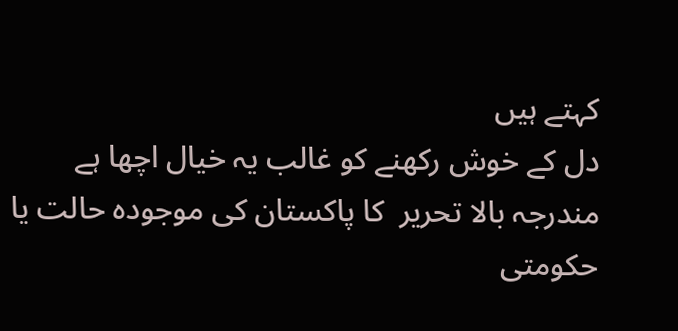کہتے ہیں
دل کے خوش رکھنے کو غالب یہ خیال اچھا ہے
مندرجہ بالا تحریر  کا پاکستان کی موجودہ حالت یا حکومتی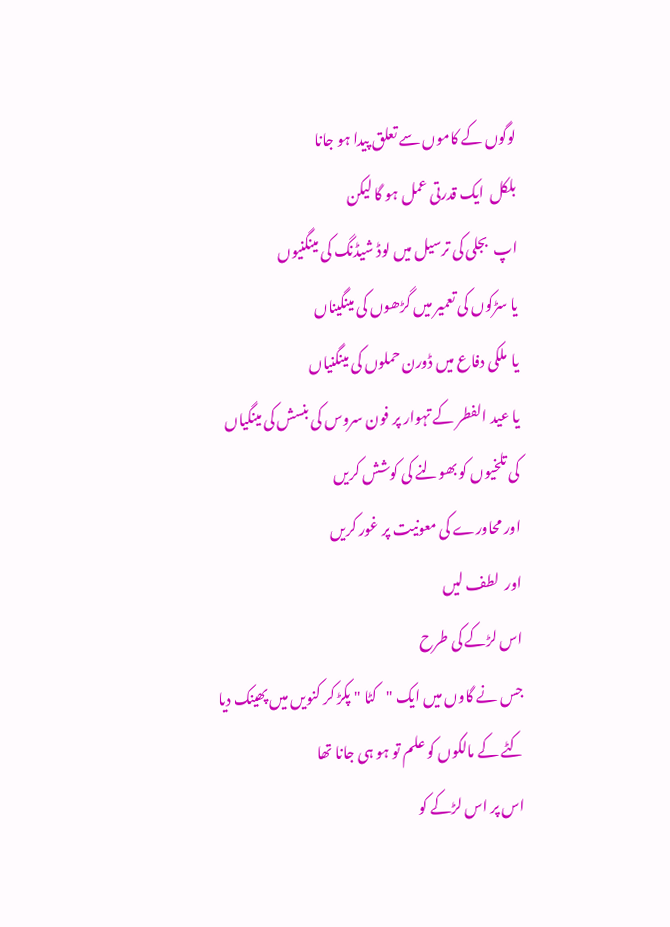لوگوں کے کاموں سے تعلق پیدا ہو جانا
بلکل  ایک قدرتی عمل ہو گا لیکن
اپ  بجلی کی ترسیل میں لوڈ شیڈنگ کی مینگنیوں
یا سڑکوں کی تعمیر میں گڑھوں کی مینگیناں
یا  ملکی دفاع میں ڈورن حملوں کی مینگنیاں
یا عید الفطر کے تہوار پر فون سروس کی بنسش کی مینگیاں
کی تلخیوں کو بھولنے کی کوشش کریں
اور محاورے کی معونیت پر غور کریں
اور  لطف لیں
اس لڑکے کی طرح
جس نے گاوں میں ایک "کٹا " پکڑ کر کنویں میں پھینک دیا
کٹے کے مالکوں کو علم تو ہو ہی جانا تھا
اس پر اس لڑکے کو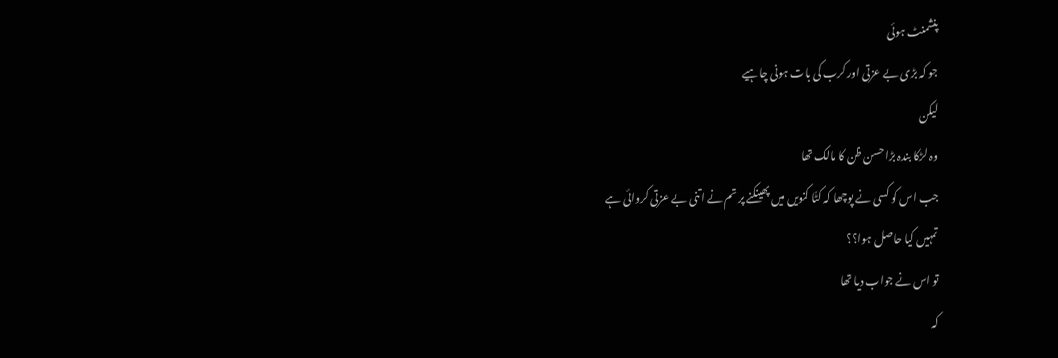پنشمنٹ ہوئی
جو کہ بڑی بے عزتی اور کرب کی بات ہونی چاہیے
لیکن
وہ لڑکا بندہ بڑا حسن ظن کا مالک تھا
جب اس کو کسی نے پوچھا کہ کٹّا کنویں میں پھینکنے پر تم نے اتنی بے عزتی کروائی ہے
تمہیں کیا حاصل ہوا؟؟
تو اس نے جواب دیا تھا
کہ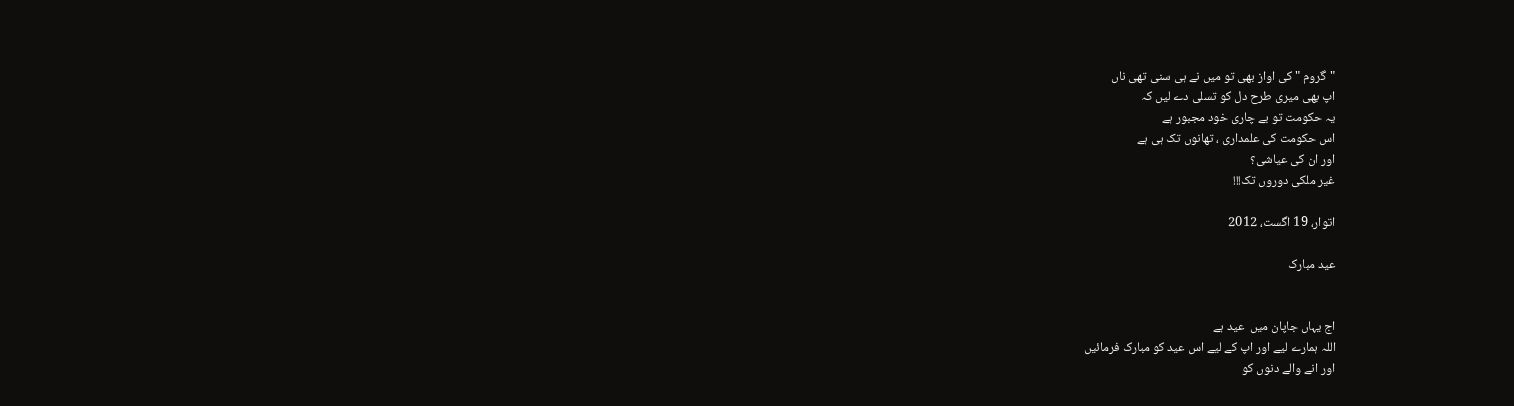"گروم " کی اواز بھی تو میں نے ہی سنی تھی ناں
اپ بھی میری طرح دل کو تسلی دے لیں کہ
یہ حکومت تو بے چاری خود مجبور ہے
اس حکومت کی علمداری ، تھانوں تک ہی ہے
اور ان کی عیاشی؟
غیر ملکی دوروں تک!!!

اتوار، 19 اگست، 2012

عید مبارک


اج یہاں جاپان میں  عید ہے
اللہ ہمارے لیے اور اپ کے لیے اس عید کو مبارک فرمائیں
اور انے والے دنوں کو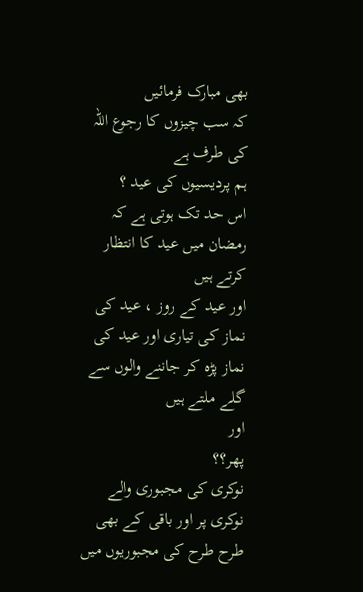بھی مبارک فرمائیں
کہ سب چیزوں کا رجوع اللہ کی طرف ہے
ہم پردیسیوں کی عید ؟
اس حد تک ہوتی ہے کہ رمضان میں عید کا انتظار کرتے ہیں
اور عید کے روز ، عید کی نماز کی تیاری اور عید کی نماز پڑہ کر جاننے والوں سے گلے ملتے ہیں
اور
پھر؟؟
نوکری کی مجبوری والے نوکری پر اور باقی کے بھی طرح طرح کی مجبوریوں میں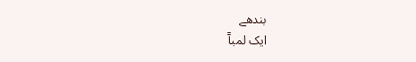بندھے
ایک لمبآٓ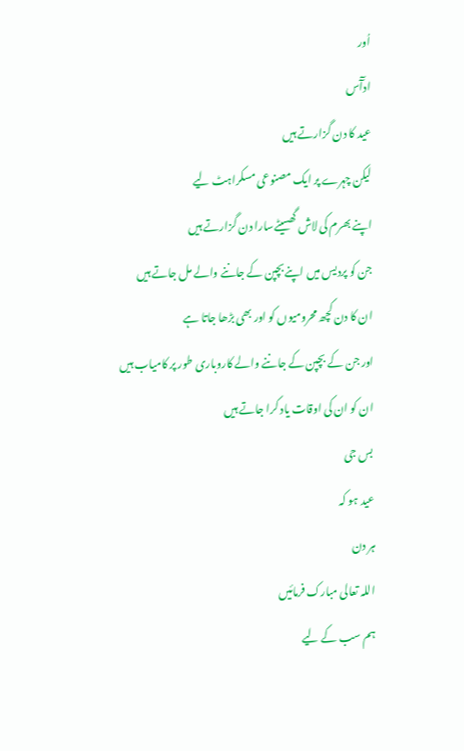اُور
ادآٓس
عید کا دن گزارتے ہیں
لیکن چہرے پر ایک مصنوعی مسکراہٹ لیے
اپنے بھرم کی لاش گھسیٹےسارا دن گزارتے ہیں
جن کو پردیس میں اپنےبچپن کے جاننے والے مل جاتے ہیں
ان کا دن کچھ محرومیوں کو اور بھی بڑھا جاتا ہے
اور جن کے بچپن کے جاننے والے کاروباری طور پر کامیاب ہیں
ان کو ان کی اوقات یاد کرا جاتے ہیں
بس جی
عید ہو کہ
ہر دن
اللہ تعالی مبارک فرمائیں
ہم سب کے لیے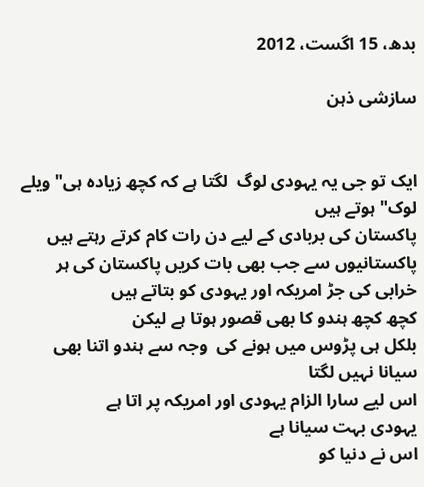بدھ، 15 اگست، 2012

سازشی ذہن


ایک تو جی یہ یہودی لوگ  لگتا ہے کہ کچھ زیادہ ہی" ویلے لوک" ہوتے ہیں
پاکستان کی بربادی کے لیے دن رات کام کرتے رہتے ہیں
پاکستانیوں سے جب بھی بات کریں پاکستان کی ہر خرابی کی جڑ امریکہ اور یہودی کو بتاتے ہیں
کچھ کچھ ہندو کا بھی قصور ہوتا ہے لیکن
بلکل ہی پڑوس میں ہونے کی  وجہ سے ہندو اتنا بھی سیانا نہیں لگتا
اس لیے سارا الزام یہودی اور امریکہ پر اتا ہے
یہودی بہت سیانا ہے
اس نے دنیا کو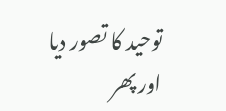توحید کا تصور دیا
اور پھر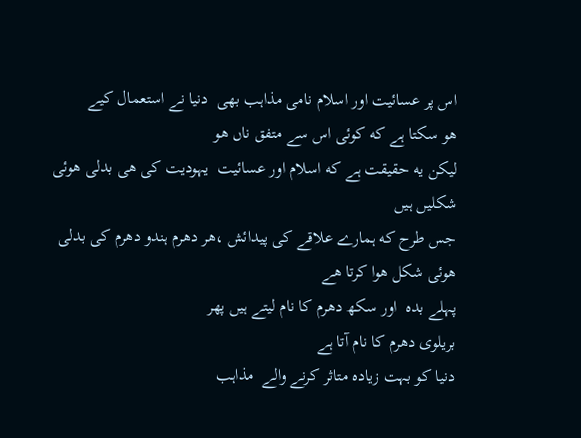اس پر عسائیت اور اسلام نامی مذاہب بھی  دنیا نے استعمال کیے
هو سکتا ہے که کوئی اس سے متفق ناں هو
لیکن یه حقیقت ہے که اسلام اور عسائیت  یہودیت کی هی بدلی هوئی شکلیں ہیں
جس طرح که ہمارے علاقے کی پیدائش ،هر دھرم ہندو دھرم کی بدلی هوئی شکل هوا کرتا هے
پہلے بده  اور سکھ دھرم کا نام لیتے ہیں پھر
بریلوی دھرم کا نام آتا ہے
دنیا کو بہت زیاده متاثر کرنے والے  مذاہب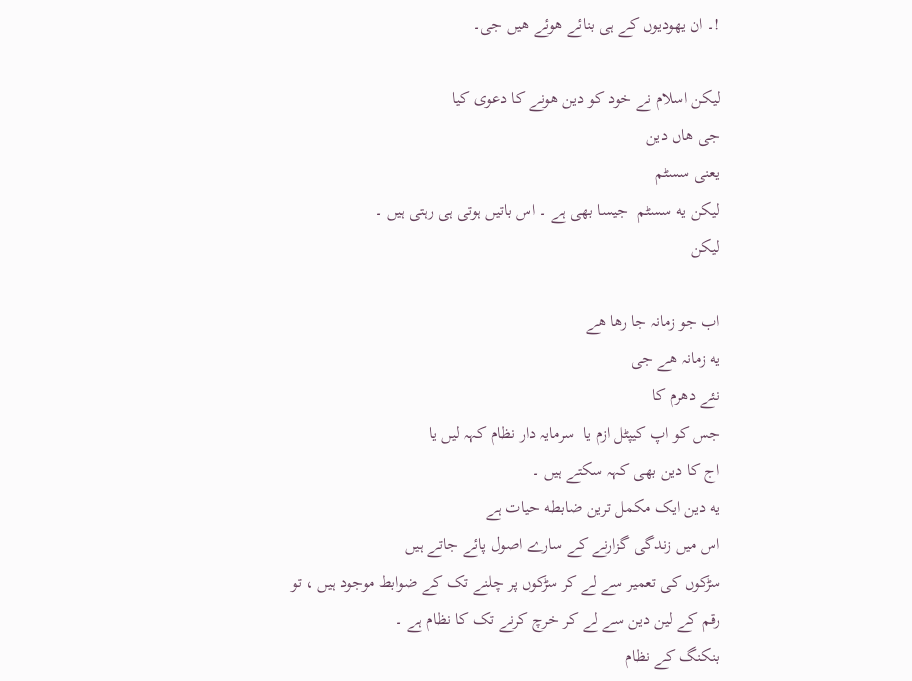!۔ ان یهودیوں کے ہی بنائے هوئے هیں جی۔

لیکن اسلام نے خود کو دین هونے کا دعوی کیا
جی هاں دین
یعنی سسٹم
لیکن یه سسٹم  جیسا بھی ہے ۔ اس باتیں ہوتی ہی رہتی ہیں ۔
لیکن

اب جو زمانہ جا رها هے
یه زمانہ هے جی
نئے دھرم کا
جس کو اپ کیپٹل ازم یا  سرمایہ دار نظام کہہ لیں یا
اج کا دین بھی کہہ سکتے ہیں ۔
یه دین ایک مکمل ترین ضابطه حیات ہے
اس ميں زندگی گزارنے کے سارے اصول پائے جاتے ہیں
سڑکوں کی تعمیر سے لے کر سڑکوں پر چلنے تک کے ضوابط موجود ہیں ، تو
رقم کے لین دین سے لے کر خرچ کرنے تک کا نظام ہے ۔
بنکنگ کے نظام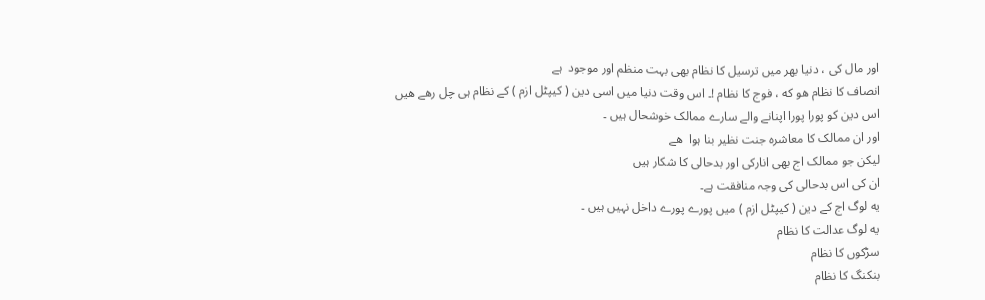اور مال کی ، دنیا بھر ميں ترسیل کا نظام بھی بہت منظم اور موجود  ہے
انصاف کا نظام هو که ، فوج کا نظام !۔ اس وقت دنیا میں اسی دین ( کیپٹل ازم ) کے نظام ہی چل رهے هیں
اس دین کو پورا پورا اپنانے والے سارے ممالک خوشحال ہیں ۔
اور ان ممالک کا معاشره جنت نظیر بنا ہوا  هے
لیکن جو ممالک اج بھی انارکی اور بدحالی کا شکار ہیں
ان کی اس بدحالی کی وجہ منافقت ہے۔
یه لوگ اج کے دین ( کیپٹل ازم ) میں پورے پورے داخل نہیں ہیں ۔
یه لوگ عدالت کا نظام
سڑکوں کا نظام
بنکنگ کا نظام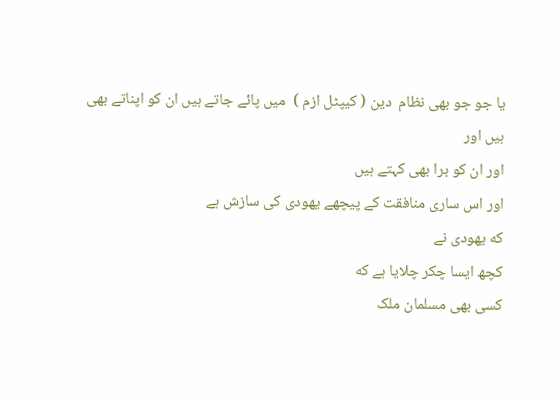یا جو جو بھی نظام  دین ( کیپٹل ازم )  ميں پائے جاتے ہیں ان کو اپناتے بھی ہیں اور
اور ان کو برا بھی کہتے ہیں
اور اس ساری منافقت کے پيچھے یهودی کی سازش ہے
که یهودی نے
کچھ ایسا چکر چلایا ہے که
کسی بھی مسلمان ملک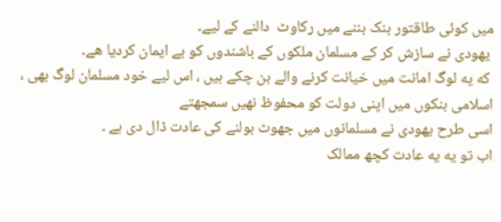میں کوئی طاقتور بنک بننے میں رکاوٹ  دالنے کے لیے۔
 یهودی نے سازش کر کے مسلمان ملکوں کے باشندوں کو بے ایمان کردیا هے۔
 که یه لوگ امانت میں خیانت کرنے والے بن چکے ہیں ، اس لیے خود مسلمان لوگ بھی ، اسلامی بنکوں ميں اپنی دولت کو محفوظ نهیں سمجھتے
اسی طرح یهودی نے مسلمانوں ميں جھوٹ بولنے کی عادت ڈال دی ہے ۔
اب تو یه یه عادت کچھ ممالک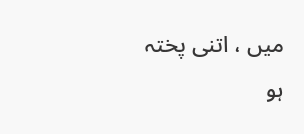میں ، اتنی پختہ ہو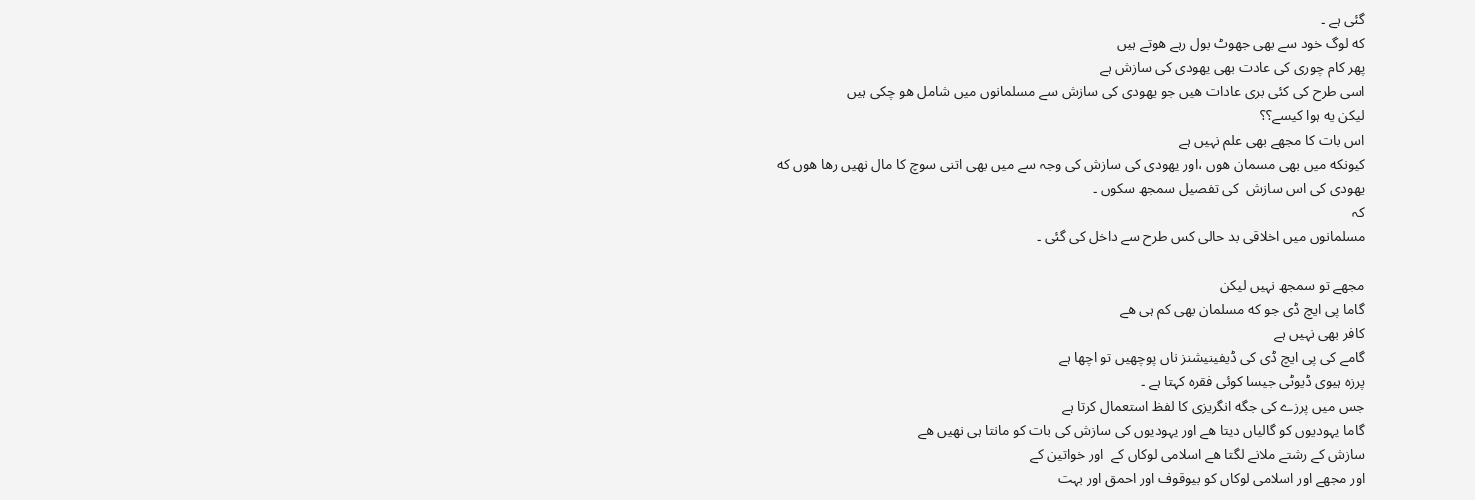گئی ہے ۔
که لوگ خود سے بھی جھوٹ بول رہے هوتے ہیں
پھر کام چوری کی عادت بھی یهودی کی سازش ہے
اسی طرح کی کئی بری عادات هیں جو یهودی کی سازش سے مسلمانوں ميں شامل هو چکی ہیں
لیکن یه ہوا کیسے؟؟
اس بات کا مجھے بھی علم نہیں ہے
کیونکه میں بھی مسمان هوں ،اور یهودی کی سازش کی وجہ سے میں بھی اتنی سوچ کا مال نهیں رها هوں که یهودی کی اس سازش  کی تفصیل سمجھ سکوں ۔
کہ
مسلمانوں میں اخلاقی بد حالی کس طرح سے داخل کی گئی ۔

مجھے تو سمجھ نہیں لیکن
گاما پی ایچ ڈی جو که مسلمان بھی کم ہی هے
کافر بھی نہیں ہے
گامے کی پی ایچ ڈی کی ڈیفینیشنز ناں پوچھیں تو اچھا ہے
پرزه ہیوی ڈیوٹی جیسا کوئی فقره کہتا ہے ۔
جس میں پرزے کی جگه انگریزی کا لفظ استعمال کرتا ہے
گاما یہودیوں کو گالیاں دیتا هے اور یہودیوں کی سازش کی بات کو مانتا ہی نهیں هے
سازش کے رشتے ملانے لگتا هے اسلامی لوکاں کے  اور خواتین کے
اور مجھے اور اسلامی لوکاں کو بیوقوف اور احمق اور بہت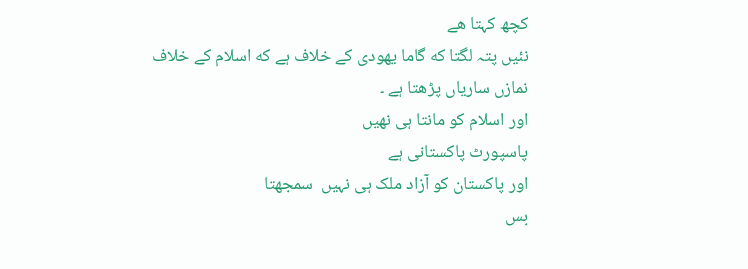کچھ کہتا هے
نئیں پتہ لگتا که گاما یهودی کے خلاف ہے که اسلام کے خلاف
نمازں ساریاں پڑھتا ہے ۔
اور اسلام کو مانتا ہی نهیں
پاسپورٹ پاکستانی ہے
اور پاکستان کو آزاد ملک ہی نہیں  سمجھتا
بس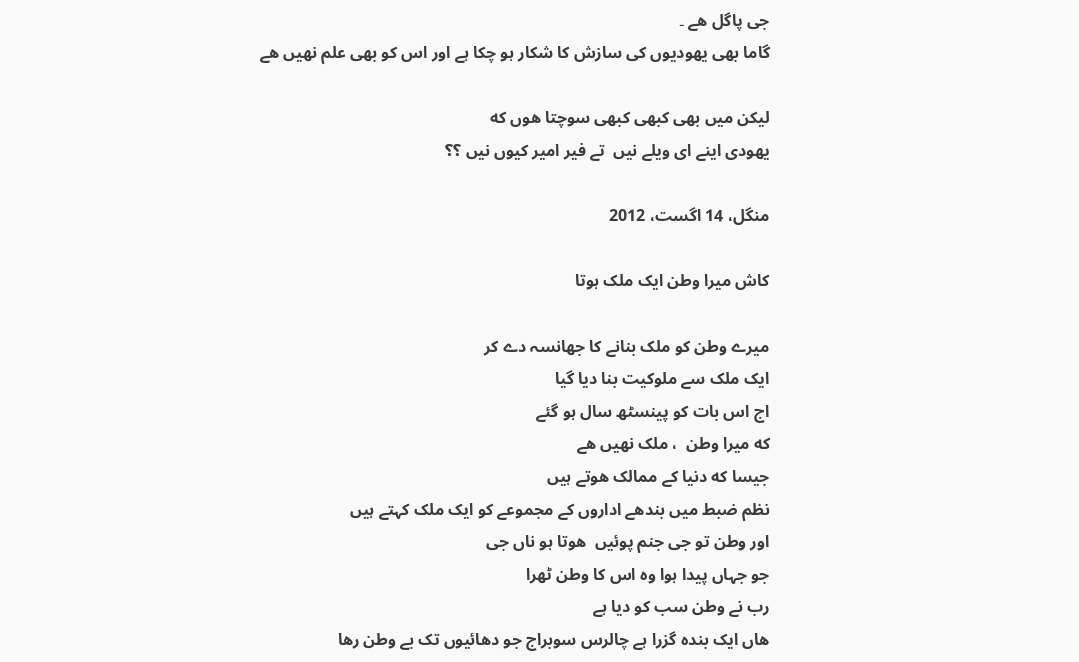جی پاگل هے ۔
گاما بھی یهودیوں کی سازش کا شکار ہو چکا ہے اور اس کو بھی علم نهیں هے

لیکن میں بھی کبھی کبھی سوچتا هوں که
یهودی اینے ای ویلے نیں  تے فیر امیر کیوں نیں ؟؟

منگل، 14 اگست، 2012

کاش میرا وطن ایک ملک ہوتا

میرے وطن کو ملک بنانے کا جھانسہ دے کر
ایک ملک سے ملوکیت بنا دیا گیا
اج اس بات کو پینسٹھ سال ہو گئے
که میرا وطن  ، ملک نهیں هے
جیسا که دنیا کے ممالک هوتے ہیں
نظم ضبط میں بندھے اداروں کے مجموعے کو ایک ملک کہتے ہیں
اور وطن تو جی جنم پوئیں  هوتا ہو ناں جی
جو جہاں پیدا ہوا وه اس کا وطن ٹھرا
رب نے وطن سب کو دیا ہے
هاں ایک بنده گزرا ہے چالرس سوبراج جو دھائیوں تک بے وطن رها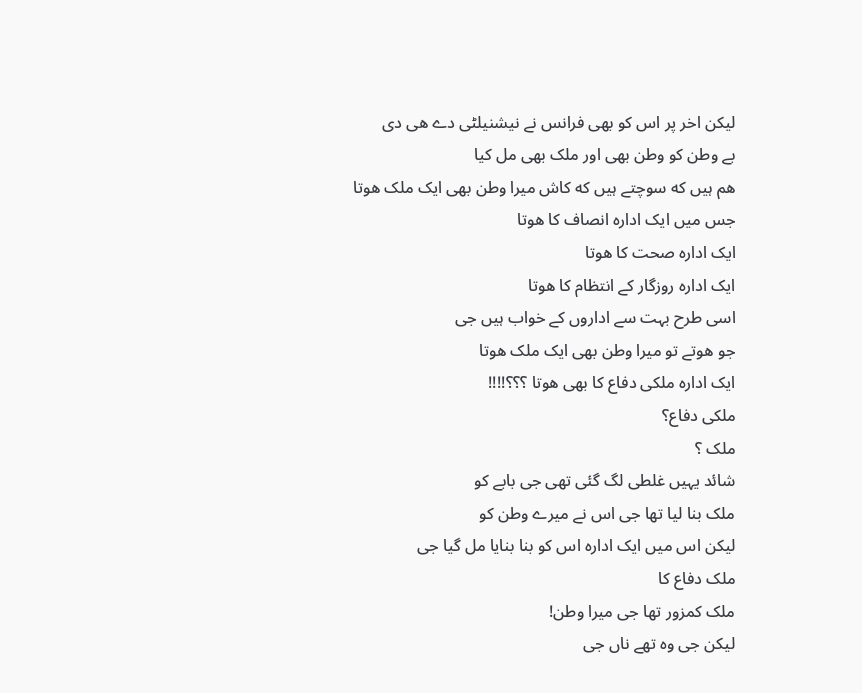لیکن اخر پر اس کو بھی فرانس نے نیشنیلٹی دے هی دی
بے وطن کو وطن بھی اور ملک بھی مل کيا
هم ہیں که سوچتے ہیں که کاش میرا وطن بھی ایک ملک هوتا
جس ميں ایک اداره انصاف کا هوتا
ایک اداره صحت کا هوتا
ایک اداره روزگار کے انتظام کا هوتا
اسی طرح بہت سے اداروں کے خواب ہیں جی
جو هوتے تو میرا وطن بھی ایک ملک هوتا
ایک اداره ملکی دفاع کا بھی هوتا ؟؟؟!!!!
ملکی دفاع؟
ملک ؟
شائد یہیں غلطی لگ گئی تھی جی بابے کو
ملک بنا لیا تھا جی اس نے میرے وطن کو
لیکن اس ميں ایک اداره اس کو بنا بنایا مل گیا جی
ملک دفاع کا
ملک کمزور تھا جی میرا وطن!
لیکن جی وه تھے ناں جی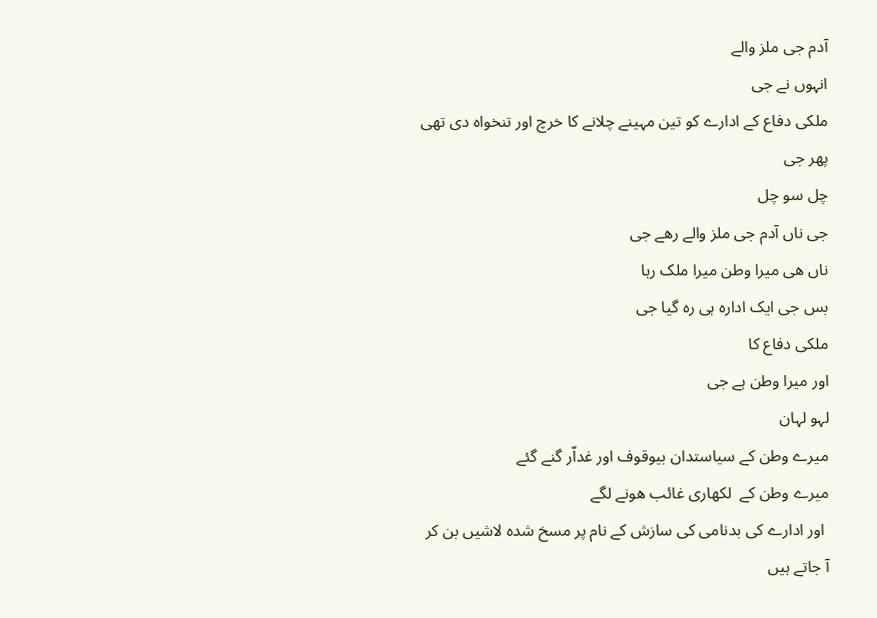آدم جی ملز والے
انہوں نے جی
ملکی دفاع کے ادارے کو تین مہینے چلانے کا خرچ اور تنخواه دی تھی
پھر جی
چل سو چل
جی ناں آدم جی ملز والے رهے جی
ناں هی میرا وطن میرا ملک رہا
بس جی ایک اداره ہی رہ گیا جی
ملکی دفاع کا
اور میرا وطن ہے جی
لہو لہان
میرے وطن کے سیاستدان بیوقوف اور غداّر گنے گئے
میرے وطن کے  لکھاری غائب هونے لگے
 اور ادارے کی بدنامی کی سازش کے نام پر مسخ شده لاشیں بن کر
آ جاتے ہیں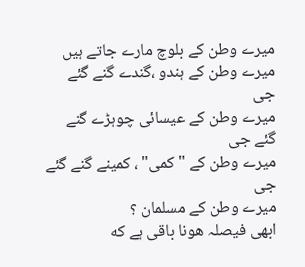میرے وطن کے بلوچ مارے جاتے ہیں
میرے وطن کے ہندو ،گندے گنے گئے جی
میرے وطن کے عیسائی چوہڑے گنے گئے جی
میرے وطن کے "کمی" ، کمینے گنے گئے جی
میرے وطن کے مسلمان ؟
ابھی فیصلہ هونا باقی ہے که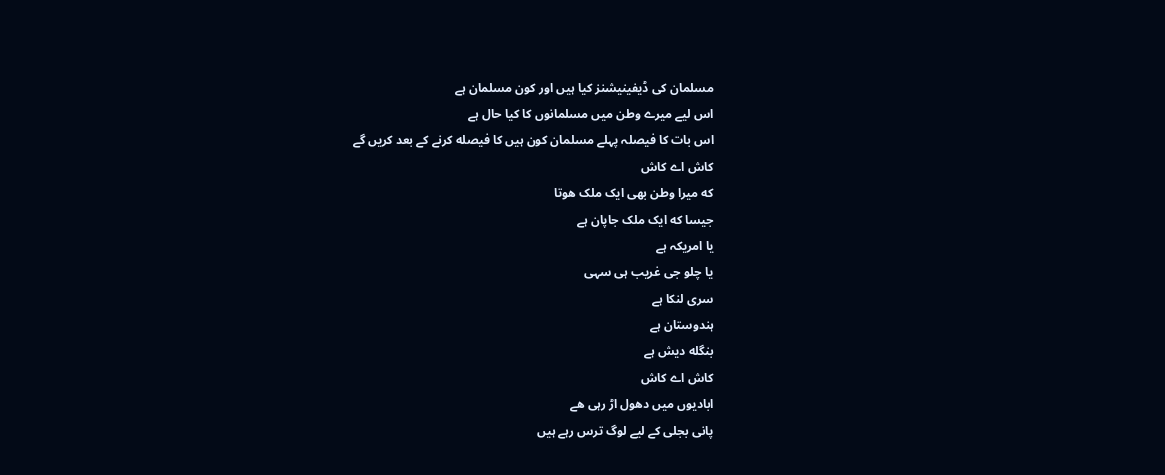مسلمان کی ڈیفینیشنز کیا ہیں اور کون مسلمان ہے
اس لیے میرے وطن میں مسلمانوں کا کیا حال ہے
اس بات کا فیصلہ پہلے مسلمان کون ہیں کا فیصله کرنے کے بعد کريں گے
کاش اے کاش
که میرا وطن بھی ایک ملک هوتا
جیسا که ایک ملک جاپان ہے
یا امریکہ ہے
یا چلو جی غریب ہی سہی
سری لنکا ہے
ہندوستان ہے
بنگله دیش ہے
کاش اے کاش
ابادیوں میں دھول اڑ رہی هے
پانی بجلی کے لیے لوگ ترس رہے ہیں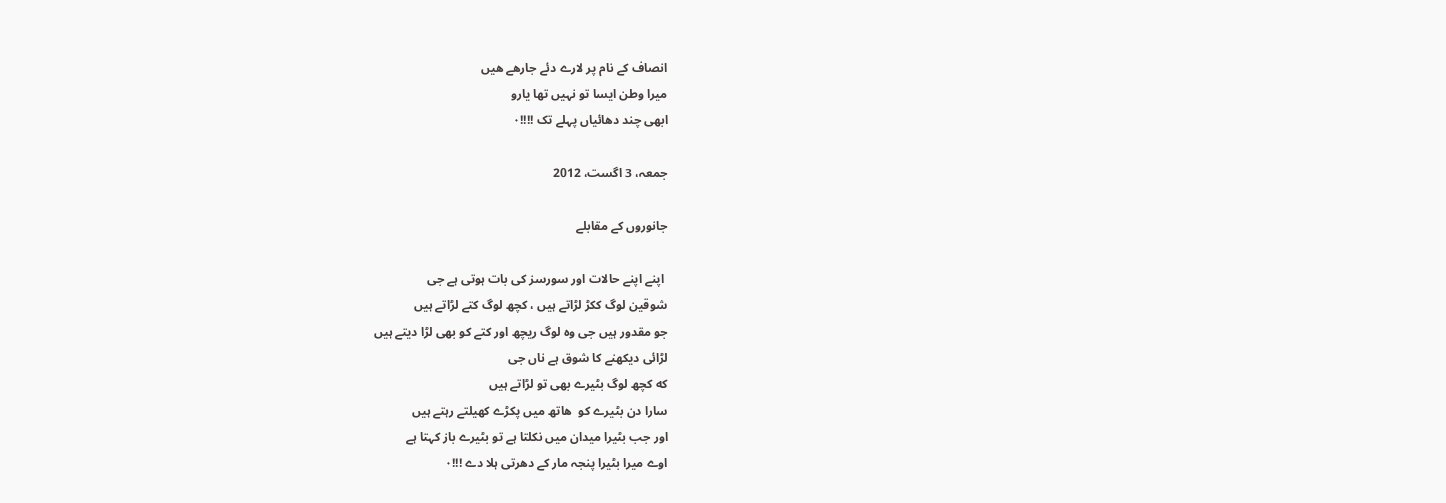انصاف کے نام پر لارے دئے جارهے هیں
میرا وطن ایسا تو نہیں تھا یارو
ابھی چند دھائیاں پہلے تک !!!!٠

جمعہ، 3 اگست، 2012

جانوروں کے مقابلے

 اپنے اپنے حالات اور سورسز کی بات ہوتی ہے جی
شوقین لوگ ککڑ لڑاتے ہیں ، کچھ لوگ کتے لڑاتے ہیں
جو مقدور ہیں جی وه لوگ ریچھ اور کتے کو بھی لڑا دیتے ہیں
لڑائی دیکھنے کا شوق ہے ناں جی
که کچھ لوگ بٹیرے بھی تو لڑاتے ہیں
سارا دن بٹیرے کو  هاتھ میں پکڑے کھیلتے رہتے ہیں
اور جب بٹیرا میدان میں نکلتا ہے تو بٹیرے باز کہتا ہے
اوے میرا بٹیرا پنجہ مار کے دھرتی ہلا دے !!!٠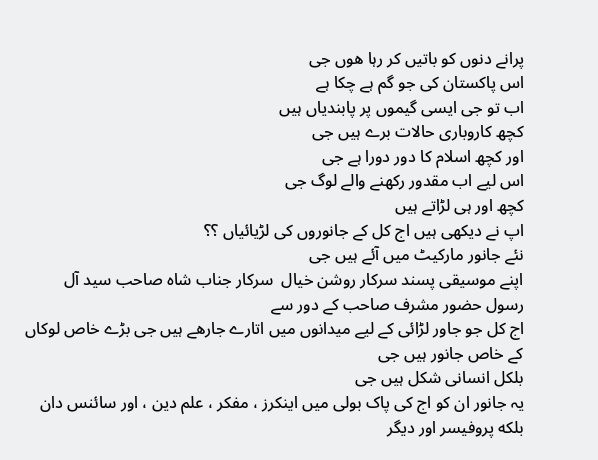پرانے دنوں کو باتیں کر رہا هوں جی
اس پاکستان کی جو گم ہے چکا ہے
اب تو جی ایسی گیموں پر پابندیاں ہیں
کچھ کاروباری حالات برے ہیں جی
اور کچھ اسلام کا دور دورا ہے جی
اس لیے اب مقدور رکھنے والے لوگ جی
کچھ اور ہی لڑاتے ہیں
اپ نے دیکھی ہیں اج کل کے جانوروں کی لڑیائیاں ؟؟
نئے جانور مارکیٹ میں آئے ہیں جی
اپنے موسیقی پسند سرکار روشن خیال  سرکار جناب شاه صاحب سید آل رسول حضور مشرف صاحب کے دور سے
اج کل جو جاور لڑائی کے لیے میدانوں میں اتارے جارهے ہیں جی بڑے خاص لوکاں کے خاص جانور ہیں جی
بلکل انسانی شکل ہیں جی
یہ جانور ان کو اج کی پاک بولی میں اینکرز ، مفکر ، علم دین ، اور سائنس دان بلکه پروفیسر اور دیگر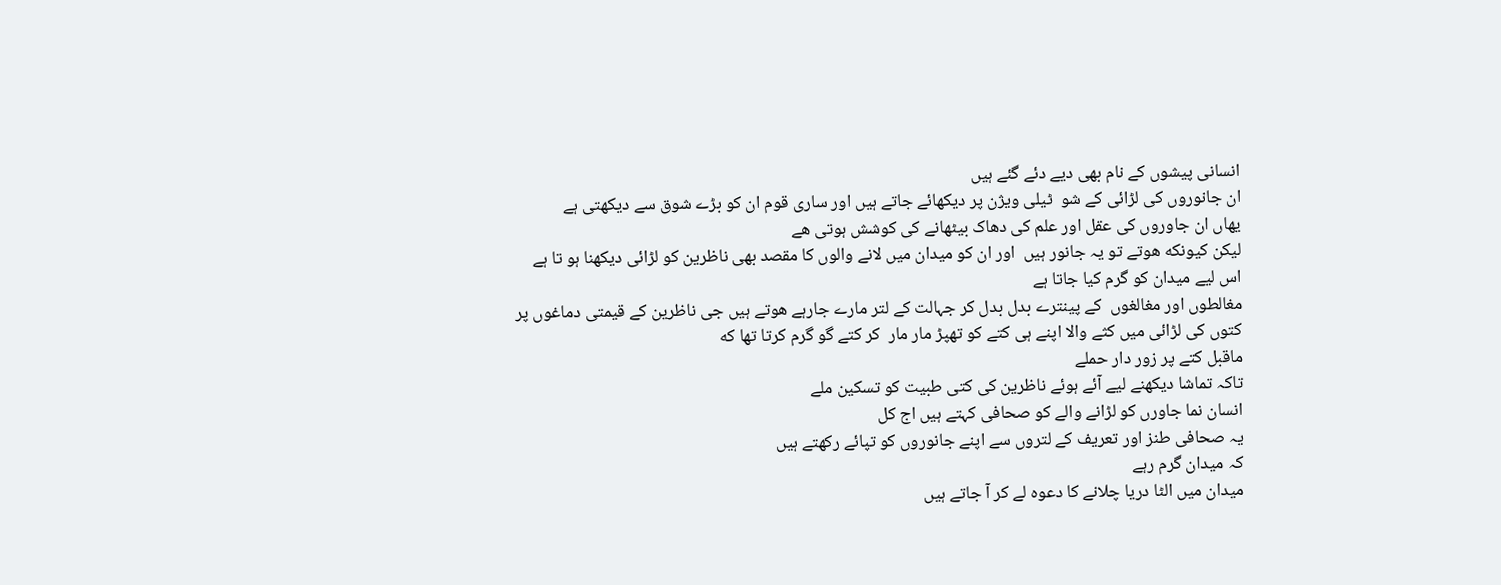انسانی پیشوں کے نام بھی دیے دئے گئے ہیں
ان جانوروں کی لڑائی کے شو  ٹیلی ویژن پر دیکھائے جاتے ہیں اور ساری قوم ان کو بڑے شوق سے دیکھتی ہے
یهاں ان جاوروں کی عقل اور علم کی دھاک بیٹھانے کی کوشش ہوتی هے
لیکن کیونکه هوتے تو یہ جانور ہیں  اور ان کو میدان میں لانے والوں کا مقصد بھی ناظرین کو لڑائی دیکھنا ہو تا ہے
اس لیے میدان کو گرم کیا جاتا ہے
مغالطوں اور مغالغوں  کے پینترے بدل بدل کر جہالت کے لتر مارے جارہے هوتے ہیں جی ناظرین کے قیمتی دماغوں پر
کتوں کی لڑائی میں کثے والا اپنے ہی کتے کو تھپڑ مار مار  کر کتے گو گرم کرتا تھا که
ماقبل کتے پر زور دار حملے
تاکہ تماشا دیکھنے لیے آئے ہوئے ناظرین کی کتی طبیت کو تسکین ملے
انسان نما جاورں کو لڑانے والے کو صحافی کہتے ہیں اج کل
یہ صحافی طنز اور تعریف کے لتروں سے اپنے جانوروں کو تپائے رکھتے ہیں
کہ میدان گرم رہے
میدان میں الٹا دریا چلانے کا دعوه لے کر آ جاتے ہیں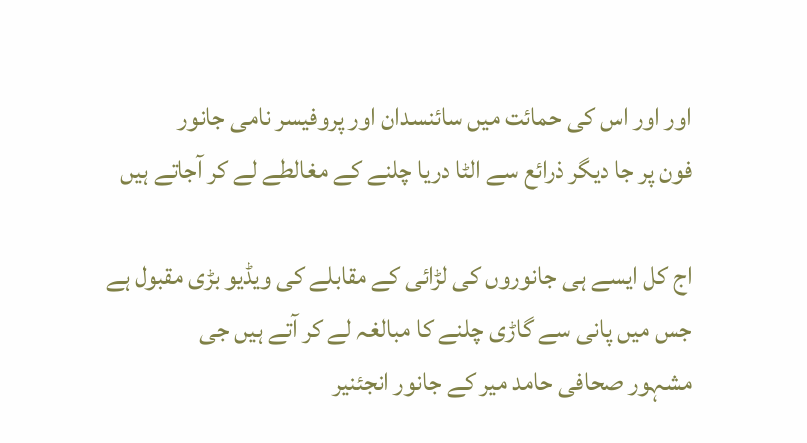اور اور اس کی حمائت میں سائنسدان اور پروفیسر نامی جانور
فون پر جا دیگر ذرائع سے الٹا دریا چلنے کے مغالطے لے کر آجاتے ہیں

اج کل ایسے ہی جانوروں کی لڑائی کے مقابلے کی ویڈیو بڑی مقبول ہے
جس ميں پانی سے گاڑی چلنے کا مبالغہ لے کر آتے ہیں جی
مشہور صحافی حامد میر کے جانور انجئنیر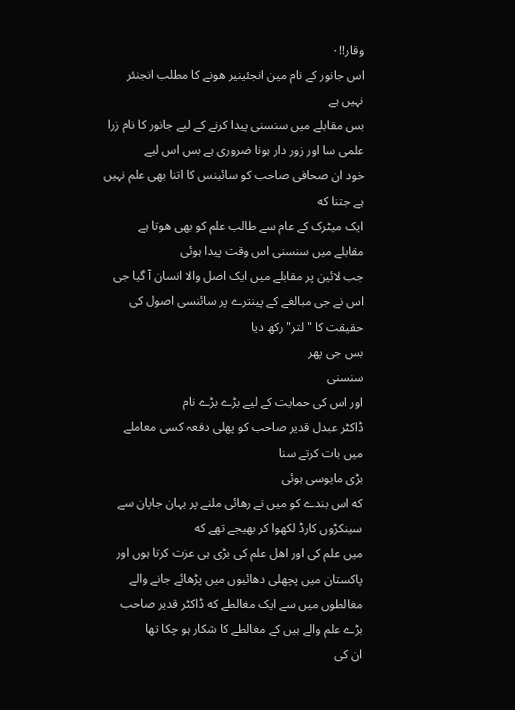وقار!!٠
اس جانور کے نام مين انجئینیر هونے کا مطلب انجنئر نہیں ہے
بس مقابلے میں سنسنی پیدا کرنے کے لیے جانور کا نام زرا علمی سا اور زور دار ہونا ضروری ہے بس اس لیے
خود ان صحافی صاحب کو سائینس کا اتنا بھی علم نہیں ہے جتنا که
ایک میٹرک کے عام سے طالب علم کو بھی هوتا ہے
مقابلے میں سنسنی اس وقت پیدا ہوئی
جب لائین پر مقابلے ميں ایک اصل والا انسان آ گیا جی
اس نے جی مبالغے کے پینترے پر سائنسی اصول کی حقیقت کا "لتر" رکھ دیا
بس جی پھر
سنسنی
اور اس کی حمایت کے لیے بڑے بڑے نام
ڈاکٹر عبدل قدیر صاحب کو پهلی دفعہ کسی معاملے میں بات کرتے سنا
بڑی مایوسی ہوئی
که اس بندے کو میں نے رهائی ملنے پر یہان جاپان سے سینکڑوں کارڈ لکھوا کر بھیجے تھے که
میں علم کی اور اهل علم کی بڑی ہی عزت کرتا ہوں اور پاکستان ميں پچھلی دھائیوں ميں پڑھائے جانے والے مغالطوں میں سے ایک مغالطے که ڈاکٹر قدیر صاحب بڑے علم والے ہیں کے مغالطے کا شکار ہو چکا تھا
ان کی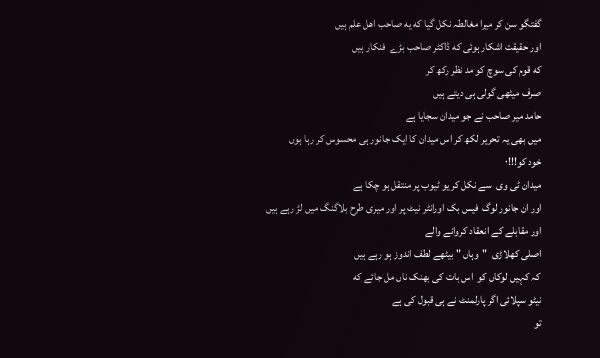گفتگو سن کر میرا مغالطہ نکل گیا که یه صاحب اهل علم ہیں
اور حقیقت اشکار ہوئی که ڈاکٹر صاحب بڑے  فنکار ہیں
که قوم کی سوچ کو مد نظر رکھ کر
صرف میٹھی گولی ہی دیتے ہیں
حامد میر صاحب نے جو میدان سجایا ہے
میں بھی یہ تحریر لکھ کر اس میدان کا ایک جانور ہی محسوس کر رہا ہوں
خود کو!!!٠
میدان ٹی وی  سے نکل کر یو ٹیوب پر منتقل ہو چکا ہے
اور ان جانور لوگ  فیس بک اورانٹر نیٹ پر اور میری طرح بلاگنگ میں لڑ رہے ہیں
اور مقابلے کے انعقاد کروانے والے
اصلی کھلاڑی  "وہاں " بیٹھے لطف اندوز ہو رہے ہیں
کہ کہیں لوکاں کو  اس بات کی بھنک ناں مل جائے که
نیٹو سپلائی اگر پارلمنٹ نے ہی قبول کی ہے
تو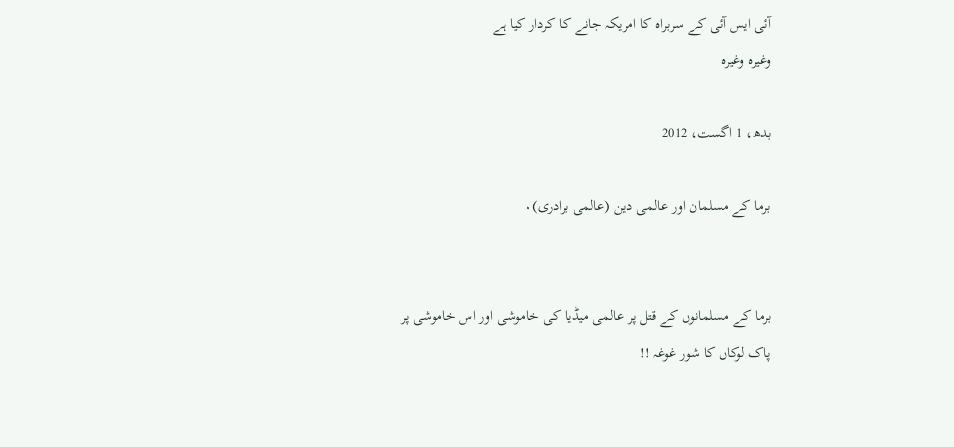آئی ایس آئی کے سربراہ کا امریکہ جانے کا کردار کیا ہے
وغیرہ وغیره

بدھ، 1 اگست، 2012

برما کے مسلمان اور عالمی دین (عالمی برادری)٠


برما کے مسلمانوں کے قتل پر عالمی میڈیا کی خاموشی اور اس خاموشی پر
پاک لوکاں کا شور غوغہ !!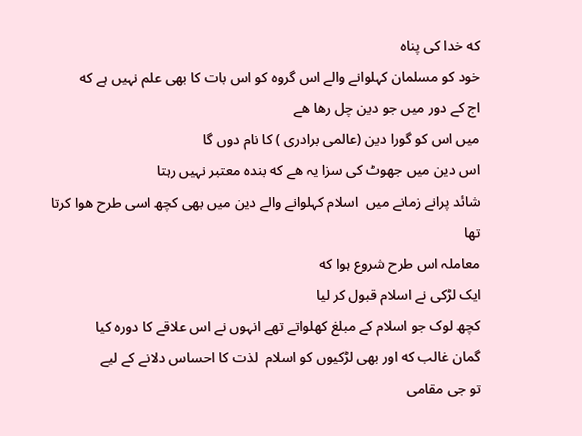که خدا کی پناه
خود کو مسلمان کہلوانے والے اس گروه کو اس بات کا بھی علم نہیں ہے که
اج کے دور ميں جو دین چل رها هے
ميں اس کو گورا دین (عالمی برادری ) کا نام دوں گا
اس دین میں جھوٹ کی سزا یہ هے که بنده معتبر نہیں رہتا
شائد پرانے زمانے ميں  اسلام کہلوانے والے دین میں بھی کچھ اسی طرح هوا کرتا تھا
معاملہ اس طرح شروع ہوا که
ایک لڑکی نے اسلام قبول کر لیا
کچھ لوک جو اسلام کے مبلغ کهلواتے تھے انہوں نے اس علاقے کا دورہ کیا
گمان غالب که اور بھی لڑکیوں کو اسلام  لذت کا احساس دلانے کے لیے
تو جی مقامی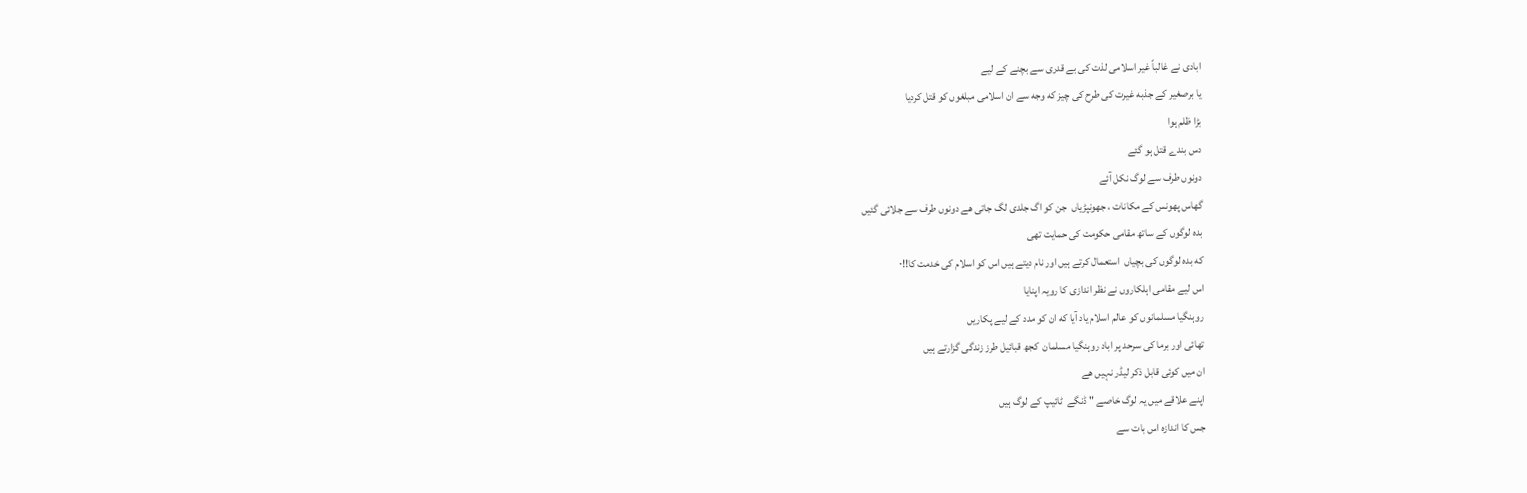ابادی نے غالباً غیر اسلامی لذت کی بے قدری سے بچنے کے لیے
یا برصغیر کے جذبه غیرت کی طرح کی چیز که وجه سے ان اسلامی مبلغوں کو قتل کردیا
بڑا ظلم ہوا
دس بندے قتل ہو گئے
دونوں طرف سے لوگ نکل آئے
گھاس پھونس کے مکانات ، جھونپڑیاں  جن کو اگ جلدی لگ جاتی هے دونوں طرف سے جلائی گئیں
بده لوگوں کے ساتھ مقامی حکومت کی حمایت تھی
که بده لوگوں کی بچیاں  استعمال کرتے ہیں اور نام دیتے ہیں اس کو اسلام کی خدمت کا!!٠
اس لیے مقامی اہلکاروں نے نظر اندازی کا رویہ اپنایا
روہنگیا مسلمانوں کو عالم اسلام یاد آیا که ان کو مدد کے لیے پکاریں
تھائی اور برما کی سرحد پر اباد روہنگیا مسلمان  کجھ قبائیل طرز زندگی گزارتے ہیں
ان میں کوئی قابل ذکر لیڈر نہیں هے
اپنے علاقے ميں یہ لوگ خاصے " ڈنگے  ٹائیپ کے لوگ ہیں
جس کا اندازه اس بات سے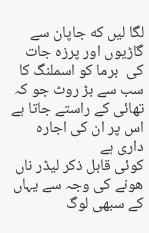لگا لیں که جاپان سے گاڑیوں اور پرزه جات کی  برما کو اسملنگ کا سب سے بڑ روٹ جو کہ تھائی کے راستے جاتا ہے اس پر ان کی اجاره داری ہے
کوئی قابل ذکر لیڈر ناں هونے کی وجہ سے یہاں کے سبھی لوگ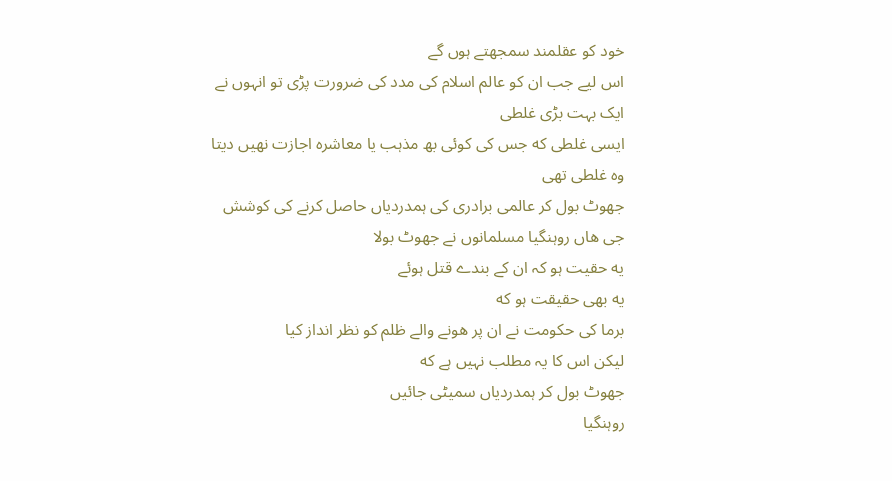خود کو عقلمند سمجھتے ہوں گے
اس لیے جب ان کو عالم اسلام کی مدد کی ضرورت پڑی تو انہوں نے
ایک بہت بڑی غلطی
ایسی غلطی که جس کی کوئی بھ مذہب یا معاشره اجازت نهیں دیتا
وه غلطی تھی
جھوٹ بول کر عالمی برادری کی ہمدردیاں حاصل کرنے کی کوشش
جی هاں روہنگیا مسلمانوں نے جھوٹ بولا
یه حقیت ہو کہ ان کے بندے قتل ہوئے
یه بھی حقیقت ہو که
برما کی حکومت نے ان پر هونے والے ظلم کو نظر انداز کیا
لیکن اس کا یہ مطلب نہیں ہے که
جھوٹ بول کر ہمدردیاں سمیٹی جائیں
روہنگیا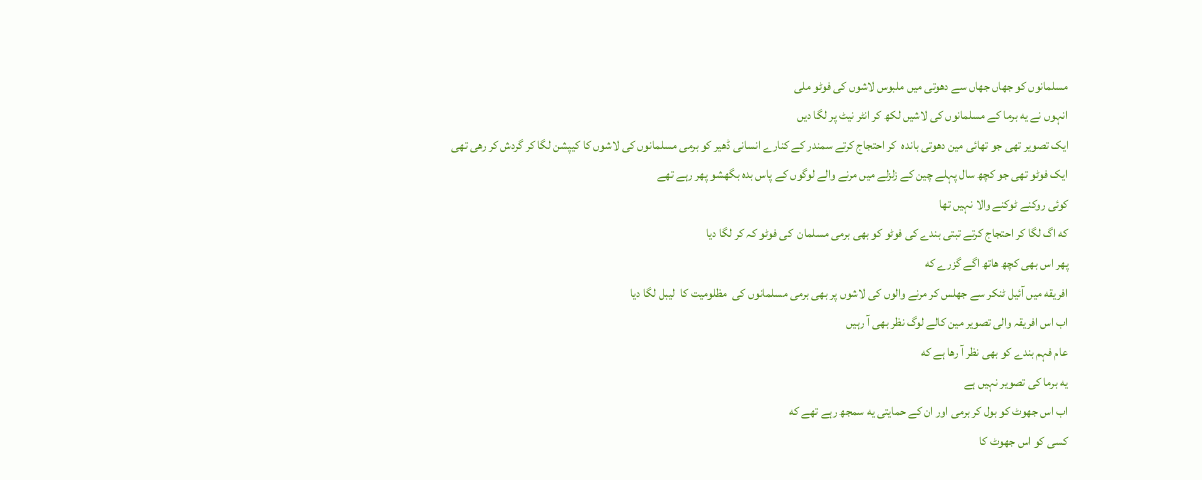مسلمانوں کو جهاں جهاں سے دھوتی میں ملبوس لاشوں کی فوٹو ملی
انہوں نے یه برما کے مسلمانوں کی لاشیں لکھ کر انٹر نیٹ پر لگا دیں
ایک تصویر تھی جو تھائی مین دھوتی باندە  کر احتجاج کرتے سمندر کے کنارے انسانی ڈھیر کو برمی مسلمانوں کی لاشوں کا کیپشن لگا کر گردش کر رهی تھی
ایک فوٹو تھی جو کچھ سال پہلے چین کے زلزلے میں مرنے والے لوگوں کے پاس بده بگھشو پھر رہے تھے
کوئی روکنے ٹوکنے والا نہیں تھا
که اگ لگا کر احتجاج کرتے تبتی بندے کی فوٹو کو بھی برمی مسلمان  کی فوٹو کہ کر لگا دیا
پھر اس بھی کچھ هاتھ اگے گزرے که
افریقه میں آئیل ٹنکر سے جھلس کر مرنے والوں کی لاشوں پر بھی برمی مسلمانوں کی  مظلومیت کا  لیبل لگا دیا
اب اس افریقہ والی تصویر مين کالے لوگ نظر بھی آ رہیں
عام فہم بندے کو بھی نظر آ رها ہے که
يه برما کی تصویر نہیں ہے
اب اس جھوٹ کو بول کر برمی اور ان کے حمایتی یه سمجھ رہے تھے که
کسی کو اس جھوٹ کا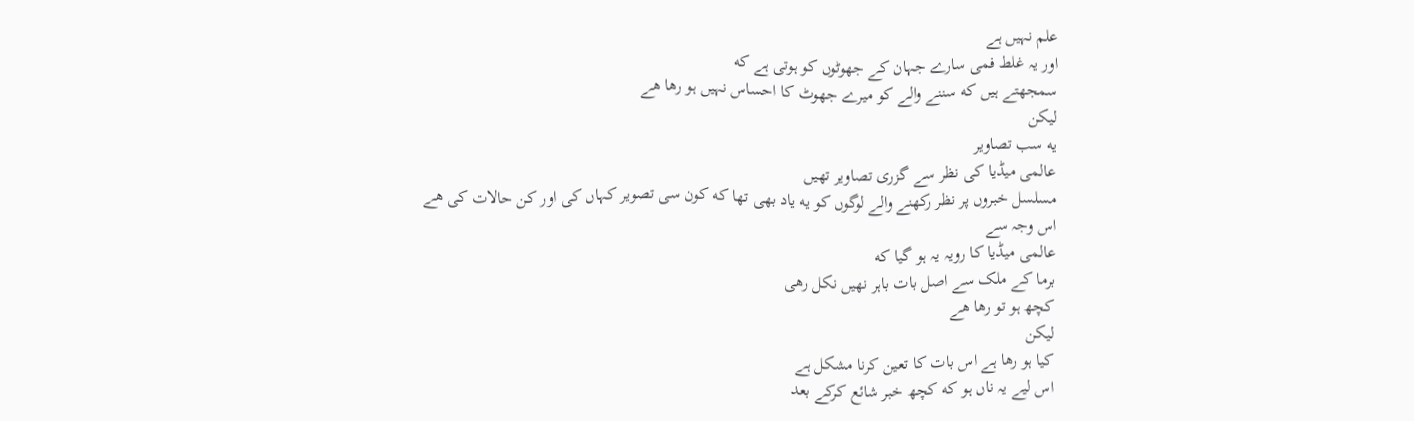علم نہیں ہے
اور یہ غلط فمی سارے جہان کے جھوٹوں کو ہوتی ہے که
سمجھتے ہیں که سننے والے کو میرے جھوٹ کا احساس نہیں ہو رها هے
لیکن
یه سب تصاویر
عالمی میڈیا کی نظر سے گزری تصاویر تھیں
مسلسل خبروں پر نظر رکھنے والے لوگوں کو يه یاد بھی تھا که کون سی تصویر کہاں کی اور کن حالات کی هے
اس وجہ سے
عالمی میڈیا کا رویہ یہ ہو گیا که
برما کے ملک سے اصل بات باہر نهیں نکل رهی
کچھ ہو تو رها هے
لیکن
کیا ہو رها ہے اس بات کا تعین کرنا مشکل ہے
اس لیے یہ ناں ہو که کچھ خبر شائع کرکے بعد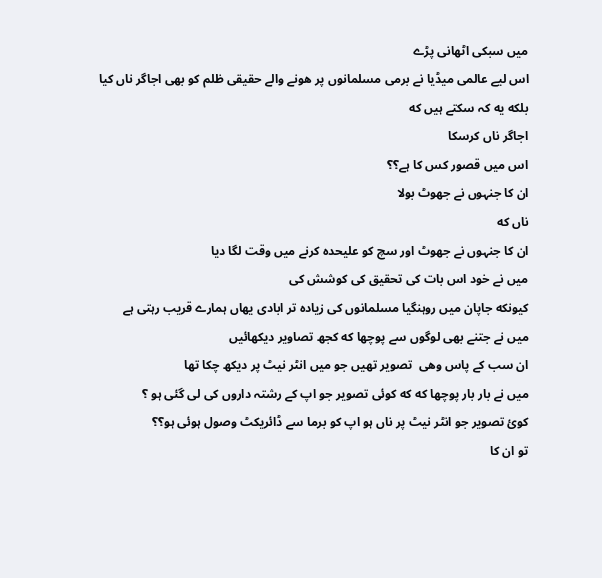میں سبکی اٹھانی پڑے
اس لیے عالمی میڈیا نے برمی مسلمانوں پر هونے والے حقیقی ظلم کو بھی اجاگر ناں کیا
بلکه یه کہ سکتے ہیں که
اجاگر ناں کرسکا
اس میں قصور کس کا ہے؟؟
ان کا جنہوں نے جھوٹ بولا
ناں که
ان کا جنہوں نے جھوٹ اور سچ کو علیحده کرنے میں وقت لگا دیا
میں نے خود اس بات کی تحقیق کی کوشش کی
کیونکه جاپان ميں روہنگیا مسلمانوں کی زیادہ تر ابادی یهاں ہمارے قریب رہتی ہے
میں نے جتنے بھی لوگوں سے پوچھا که کجھ تصاویر دیکھائیں
ان سب کے پاس وهی  تصویر تھیں جو میں انٹر نیٹ پر دیکھ چکا تھا
میں نے بار بار پوچھا که که کوئی تصویر جو اپ کے رشتہ داروں کی لی گئی ہو ؟
کوئ تصویر جو انٹر نیٹ پر ناں ہو اپ کو برما سے ڈائریکٹ وصول ہوئی ہو؟؟
تو ان کا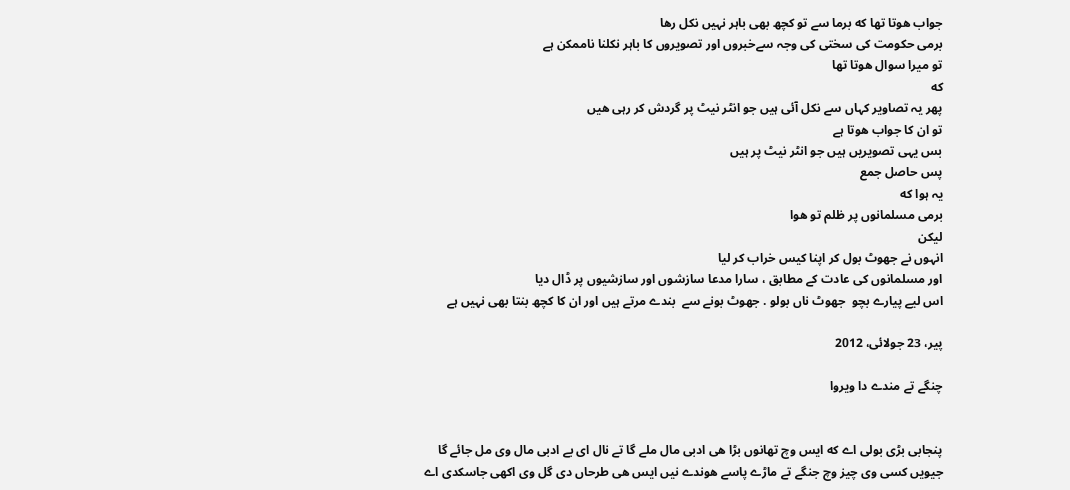جواب هوتا تھا که برما سے تو کچھ بھی باہر نہیں نکل رها
برمی حکومت کی سختی کی وجہ سےخبروں اور تصویروں کا باہر نکلنا ناممکن ہے
تو میرا سوال هوتا تھا
که
پھر یہ تصاویر کہاں سے نکل آئی ہیں جو انٹر نیٹ پر گردش کر رہی هيں
تو ان کا جواب هوتا ہے
بس یہی تصویریں ہیں جو انٹر نیٹ پر ہیں
پس حاصل جمع
یہ ہوا که
برمی مسلمانوں پر ظلم تو هوا
لیکن
انہوں نے جھوٹ بول کر اپنا کیس خراب کر لیا
اور مسلمانوں کی عادت کے مطابق ، سارا مدعا سازشوں اور سازشیوں پر ڈال دیا
اس لیے پیارے بچو  جھوٹ ناں بولو . جھوٹ بونے سے  بندے مرتے ہیں اور ان کا کچھ بنتا بھی نہیں ہے

پیر، 23 جولائی، 2012

چنگے تے مندے دا ویروا


پنجابی بڑی بولی اے که ایس وچ تهانوں بڑا هی ادبی مال ملے گا تے نال ای بے ادبی مال وی مل جائے گا
جیویں کسی وی چیز وچ جنگے تے ماڑے پاسے هوندے نیں ایس هی طرحاں دی گل وی اکھی جاسکدی اے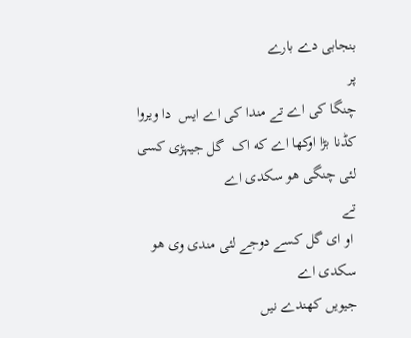بنجابی دے بارے
پر
چنگا کی اے تے مندا کی اے ایس  دا ویروا کڈنا بڑا اوکھا اے که اک  گل جیہڑی کسی لئی چنگی هو سکدی اے
تے
 او ای گل کسے دوجے لئی مندی وی هو سکدی اے
جیویں کهندے نیں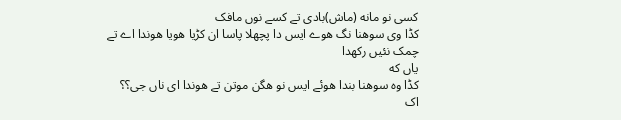کسی نو مانه (ماش)بادی تے کسے نوں مافک
کڈا وی سوهنا نگ هوے ایس دا پچھلا پاسا ان کڑیا هویا هوندا اے تے چمک نئیں رکھدا
یاں که
کڈا وه سوهنا بندا هوئے ایس نو هگن موتن تے هوندا ای ناں جی؟؟
اک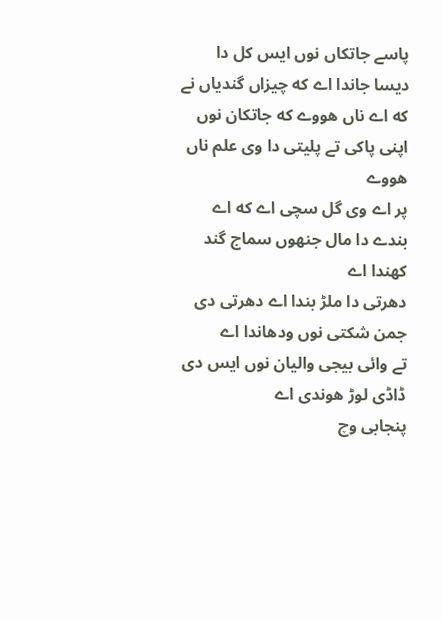پاسے جاتکاں نوں ایس کل دا دیسا جاندا اے که چیزاں گندیاں نے
که اے ناں هووے که جاتکان نوں اپنی پاکی تے پلیتی دا وی علم ناں هووے
پر اے وی گل سچی اے که اے بندے دا مال جنهوں سماج گند کهندا اے
دھرتی دا ملڑ بندا اے دھرتی دی جمن شکتی نوں ودھاندا اے
تے وائی بیجی والیان نوں ایس دی ڈاڈی لوڑ هوندی اے
پنجابی وچ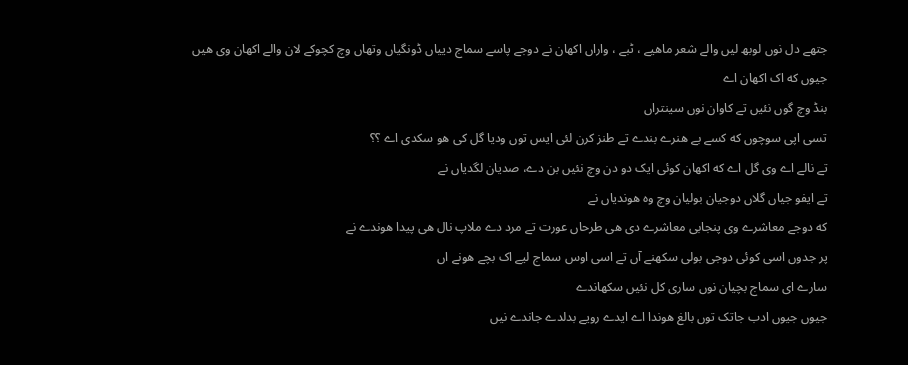جتھے دل نوں لوبھ لیں والے شعر ماھیے ، ٹبے ، واراں اکھان نے دوجے پاسے سماج دییاں ڈونگیاں وتھاں وچ کچوکے لان والے اکھان وی هیں
جیوں که اک اکھان اے
بنڈ وچ گوں نئیں تے کاوان نوں سینتراں
تسی اپی سوچوں که کسے بے هنرے بندے تے طنز کرن لئی ایس توں ودیا گل کی هو سکدی اے ؟؟
تے نالے اے وی گل اے که اکھان کوئی ایک دو دن وچ نئیں بن دے، صدیان لگدیاں نے
تے ایفو جیاں گلاں دوجیان بولیان وچ وه هوندیاں نے
که دوجے معاشرے وی پنجابی معاشرے دی هی طرحاں عورت تے مرد دے ملاپ نال هی پیدا هوندے نے
پر جدوں اسی کوئی دوجی بولی سکھنے آں تے اسی اوس سماج لیے اک بچے هونے اں
سارے ای سماج بچیان نوں ساری کل نئیں سکھاندے
جیوں جیوں ادب جاتک توں بالغ هوندا اے ایدے رویے بدلدے جاندے نیں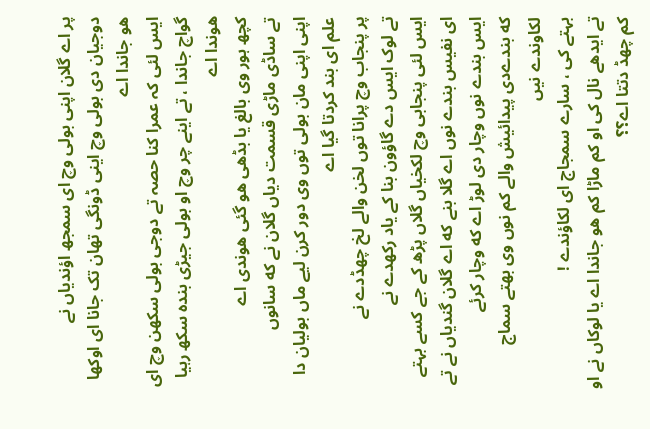پر اے گلان اپنی بولی وچ ای سمجھ اؤندیاں نے
دوجیان دی بولی وچ اینی ڈونگی تھان تک جانا ای اوکھا هو جاندا اے
ایس لئی کہ عمرا کنا حصہ تے دوجی بولی سکھن وچ ای گواچ جاندا ، تے اینے چر وچ او بولی جیڑی بنده سکھ رہیا هوندا اے
کچھ ہور وی بالغ یا بڈھی هو گئی هوندی اے
تے ساڈی ماڑی قسمت دیاں گلان نے که سانوں
اپنی اپنی مان بولی توں وی دور کرن لیے ماں بولیان دا علم ای بند کردتا گیا اے
پر پنجاب وچ پرانا توں لخن والے لخ چھڈدے نے
تے لوک ایس دے گاؤون بنا کے یاد رکھدے نے
ایس لئی پنجابی وچ لکخیاں گلاں پڑھ کے جے کسے بہتے ای نفیس بندے نوں اے گلا بنے که اے گلان گندیاں نے تے
ایس بندے نوں وچار دی لوڑ اے که وچار کرئے
که بندےدی پیدائیش والے کم نوں وی بهتے سماج لکاوندے نیں
بہتے کی ، سارے سمجاج ای لکاؤندے !
تے ایدھے نال کی او کم ماڑا کم هو جاندا اے یا لوکاں نے او کم چھڈ دتتا اے؟؟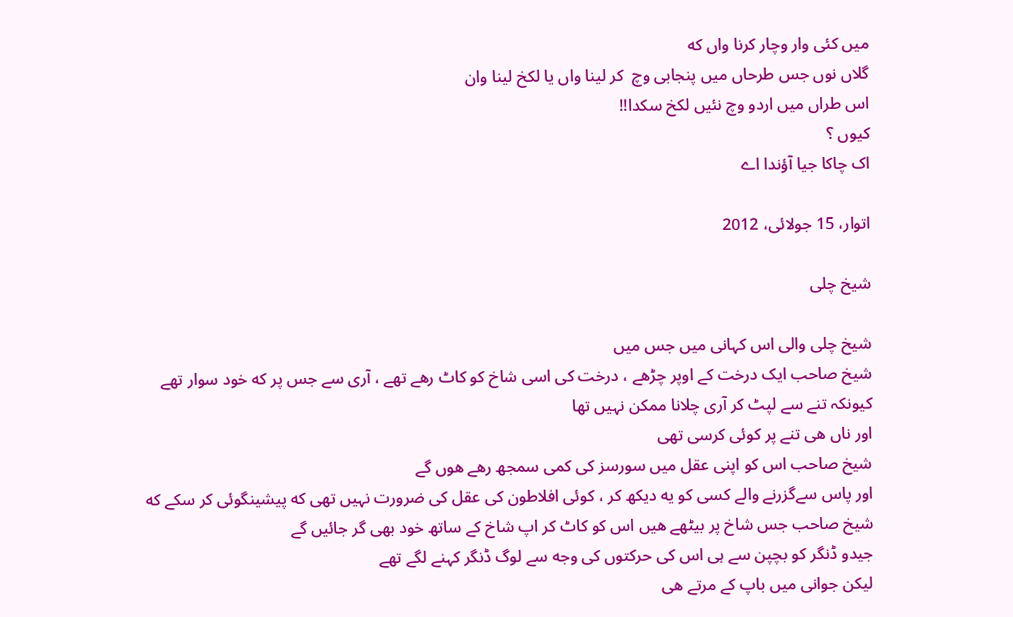میں کئی وار وچار کرنا واں که
گلاں نوں جس طرحاں میں پنجابی وچ  کر لینا واں یا لکخ لینا وان
اس طراں میں اردو وچ نئیں لکخ سکدا!!
کیوں ؟
اک چاکا جیا آؤندا اے

اتوار، 15 جولائی، 2012

شیخ چلی

شیخ چلی والی اس کہانی ميں جس میں
شیخ صاحب ایک درخت کے اوپر چڑھے ، درخت کی اسی شاخ کو کاٹ رهے تھے ، آری سے جس پر که خود سوار تھے
کیونکہ تنے سے لپٹ کر آری چلانا ممکن نہیں تھا
اور ناں هی تنے پر کوئی کرسی تھی
شیخ صاحب اس کو اپنی عقل ميں سورسز کی کمی سمجھ رهے هوں گے
اور پاس سےگزرنے والے کسی کو یه دیکھ کر ، کوئی افلاطون کی عقل کی ضرورت نہیں تھی که پیشینگوئی کر سکے که
شیخ صاحب جس شاخ پر بیٹھے هیں اس کو کاٹ کر اپ شاخ کے ساتھ خود بھی گر جائیں گے
جیدو ڈنگر کو بچپن سے ہی اس کی حرکتوں کی وجه سے لوگ ڈنگر کہنے لگے تھے
لیکن جوانی میں باپ کے مرتے هی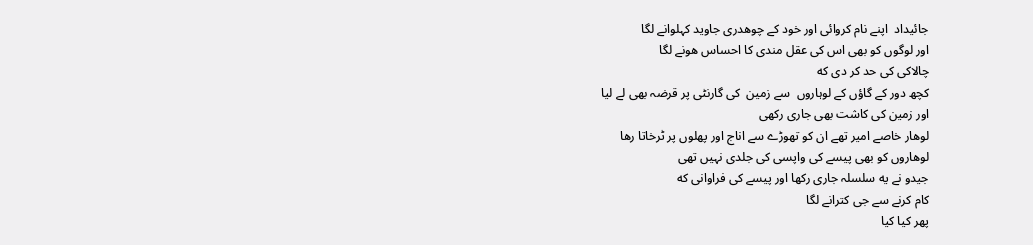جائیداد  اپنے نام کروائی اور خود کے چوھدری جاوید کہلوانے لگا
اور لوگوں کو بھی اس کی عقل مندی کا احساس هونے لگا
چالاکی کی حد کر دی که
کچھ دور کے گاؤں کے لوہاروں  سے زمین  کی گارنٹی پر قرضہ بھی لے لیا
اور زمین کی کاشت بھی جاری رکھی
لوهار خاصے امیر تھے ان کو تھوڑے سے اناج اور پھلوں پر ٹرخاتا رها
لوهاروں کو بھی پیسے کی واپسی کی جلدی نہیں تھی
جیدو نے یه سلسلہ جاری رکھا اور پیسے کی فراوانی که
کام کرنے سے جی کترانے لگا
پھر کیا کیا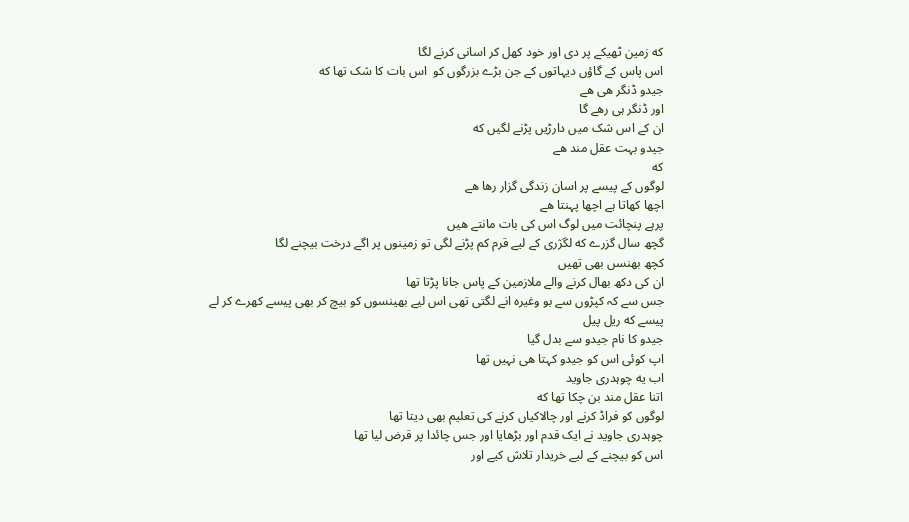که زمین ٹھیکے پر دی اور خود کھل کر اسانی کرنے لگا
اس پاس کے گاؤں دیہاتوں کے جن بڑے بزرگوں کو  اس بات کا شک تھا که
جیدو ڈنگر هی هے
اور ڈنگر ہی رهے گا
ان کے اس شک میں دارڑیں پڑنے لگیں که
جیدو بہت عقل مند هے
که
لوگوں کے پیسے پر اسان زندگی گزار رها هے
اچھا کھاتا ہے اچھا پہنتا هے
پرہے پنچائت میں لوگ اس کی بات مانتے هیں
گچھ سال گزرے که لگژری کے لیے قرم کم پڑنے لگی تو زمینوں پر اگے درخت بیچنے لگا
کچھ بھنسں بھی تھیں
ان کی دکھ بھال کرنے والے ملازمین کے پاس جانا پڑتا تھا
جس سے کہ کپڑوں سے بو وغیره انے لگتی تھی اس لیے بھینسوں کو بیچ کر بھی پیسے کھرے کر لے
پیسے که ریل پیل
جیدو کا نام جیدو سے بدل گیا
اپ کوئی اس کو جیدو کہتا هی نہیں تھا
اب یه چوہدری جاوید
اتنا عقل مند بن چکا تھا که
لوگوں کو فراڈ کرنے اور چالاکیاں کرنے کی تعلیم بھی دیتا تھا
چوہدری جاوید نے ایک قدم اور بڑھایا اور جس چائدا پر قرض لیا تھا
اس کو بیچنے کے لیے خریدار تلاش کیے اور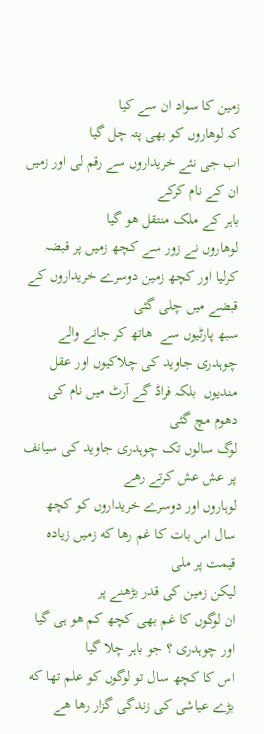زمین کا سواد ان سے کیا
کہ لوهاروں کو بھی پتہ چل گیا
اب جی نئے خریداروں سے رقم لی اور زمیں ان کے نام کرکے
باہر کے ملک منتقل هو گیا
لوهاروں نے زور سے کچھ زمیں پر قبضہ کرلیا اور کچھ زمین دوسرے خریداروں کے قبضے ميں چلی گئی
سبھ پارٹیوں سے  هاتھ کر جانے والے چوہدری جاوید کی چلاکیوں اور عقل مندیوں  بلکہ فراڈ گے آرٹ ميں نام کی دھوم مچ گئی
لوگ سالوں تک چوہدری جاوید کی سیانف پر عش عش کرتے رهے
لوہاروں اور دوسرے خریداروں کو کچھ سال اس بات کا غم رها که زمیں زیاده قیمت پر ملی
لیکن زمین کی قدر بڑھنے پر
ان لوگوں کا غم بھی کچھ کم هو ہی گیا
اور چوہدری ؟ جو باہر چلا گیا
اس کا کچھ سال تو لوگوں کو علم تھا که بڑے عیاشی کی زندگی گزار رها هے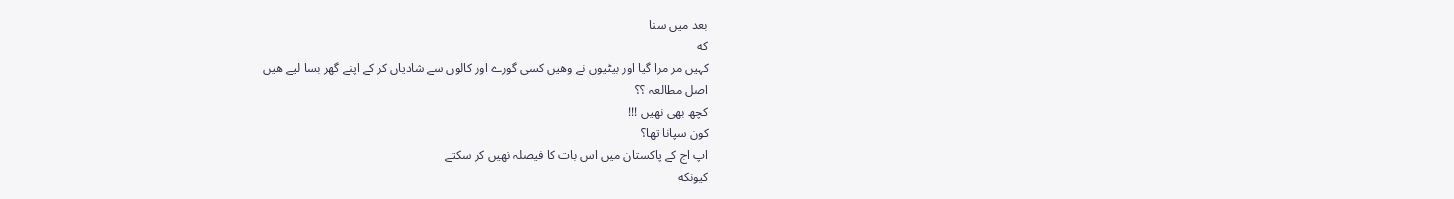بعد ميں سنا
که
کہیں مر مرا گیا اور بیٹیوں نے وهیں کسی گورے اور کالوں سے شادیاں کر کے اپنے گھر بسا لیے هیں
اصل مطالعہ ؟؟
کچھ بھی نهیں !!!
کون سپانا تھا؟
اپ اج کے پاکستان ميں اس بات کا فیصلہ نهیں کر سکتے
کیونکه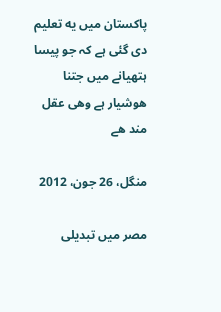پاکستان ميں یه تعلیم دی گئی ہے کہ جو پیسا ہتھیانے ميں جتنا هوشیار ہے وهی عقل مند هے

منگل، 26 جون، 2012

مصر میں تبدیلی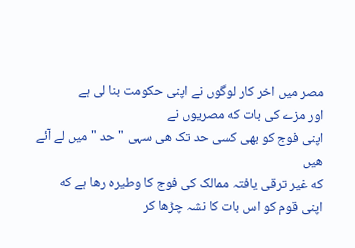مصر میں اخر کار لوگوں نے اپنی حکومت بنا لی ہے
اور مزے کی بات که مصریوں نے
اپنی فوج کو بھی کسی حد تک هی سہی " حد " میں لے آئے هیں
که غیر ترقی یافتہ ممالک کی فوج کا وطیره رها ہے که
اپنی قوم کو اس بات کا نشہ چڑھا کر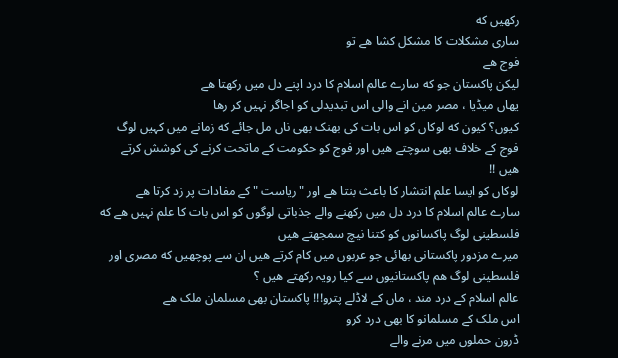رکھیں که
ساری مشکلات کا مشکل کشا هے تو
فوج هے
لیکن پاکستان جو که سارے عالم اسلام کا درد اپنے دل میں رکھتا هے
یهاں میڈیا ، مصر مين انے والی اس تبدیدلی کو اجاگر نہیں کر رها
کیوں؟ کیون که لوکاں کو اس بات کی بھنک بھی ناں مل جائے که زمانے میں کہیں لوگ فوج کے خلاف بھی سوچتے هیں اور فوج کو حکومت کے ماتحت کرنے کی کوشش کرتے هیں !!
لوکاں کو ایسا علم انتشار کا باعث بنتا هے اور " ریاست " کے مفادات پر زد کرتا هے
سارے عالم اسلام کا درد دل ميں رکھنے والے جذباتی لوگوں کو اس بات کا علم نہیں هے که
فلسطینی لوگ پاکسانوں کو کتنا نیچ سمجھتے هیں
میرے مزدور پاکستانی بھائی جو عربوں ميں کام کرتے هیں ان سے پوچھیں که مصری اور فلسطینی لوگ هم پاکستانیوں سے کیا رویہ رکھتے هیں ؟
عالم اسلام کے درد مند ، ماں کے لاڈلے پترو!!! پاکستان بھی مسلمان ملک هے
اس ملک کے مسلمانو کا بھی درد کرو
ڈرون حملوں میں مرنے والے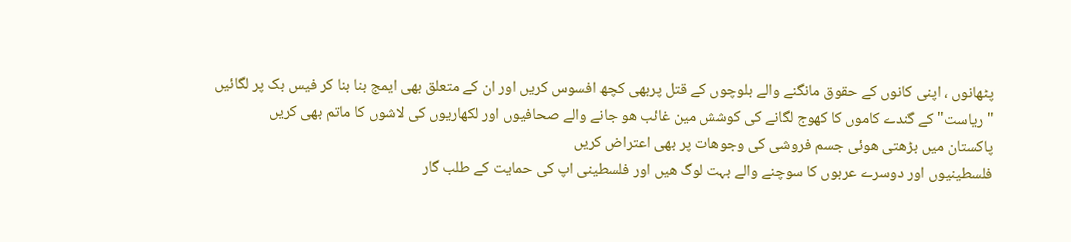پٹھانوں ، اپنی کانوں کے حقوق مانگنے والے بلوچوں کے قتل پربھی کچھ افسوس کریں اور ان کے متعلق بھی ایمج بنا بنا کر فیس بک پر لگائیں
"ریاست" کے گندے کاموں کا کھوج لگانے کی کوشش مين غائب هو جانے والے صحافیوں اور لکھاریوں کی لاشوں کا ماتم بھی کریں
پاکستان میں بڑھتی هوئی جسم فروشی کی وجوهات پر بھی اعتراض کریں
فلسطینیوں اور دوسرے عربوں کا سوچنے والے بہت لوگ هیں اور فلسطینی اپ کی حمایت کے طلب گار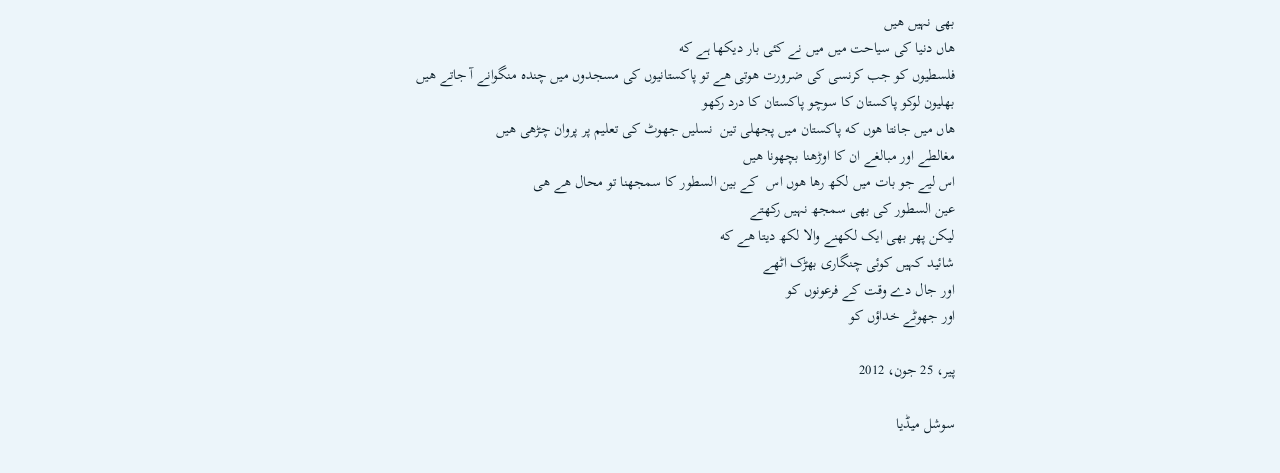بھی نہیں هیں
هاں دنیا کی سیاحت میں میں نے کئی بار دیکھا ہے که
فلسطیوں کو جب کرنسی کی ضرورت هوتی هے تو پاکستانیوں کی مسجدوں ميں چنده منگوانے آ جاتے هیں
بھلیون لوکو پاکستان کا سوچو پاکستان کا درد رکھو
هاں ميں جانتا هوں که پاکستان میں پجھلی تین  نسلیں جھوٹ کی تعلیم پر پروان چڑھی هیں
مغالطے اور مبالغے ان کا اوڑھنا بچھونا هیں
اس لیے جو بات میں لکھ رها هوں اس  کے بین السطور کا سمجھنا تو محال هے هی
عین السطور کی بھی سمجھ نہیں رکھتے
لیکن پھر بھی ایک لکھنے والا لکھ دیتا هے که
شائید کہیں کوئی چنگاری بھڑک اٹھے
اور جال دے وقت کے فرعونوں کو
اور جھوٹے خداؤں کو

پیر، 25 جون، 2012

سوشل میڈیا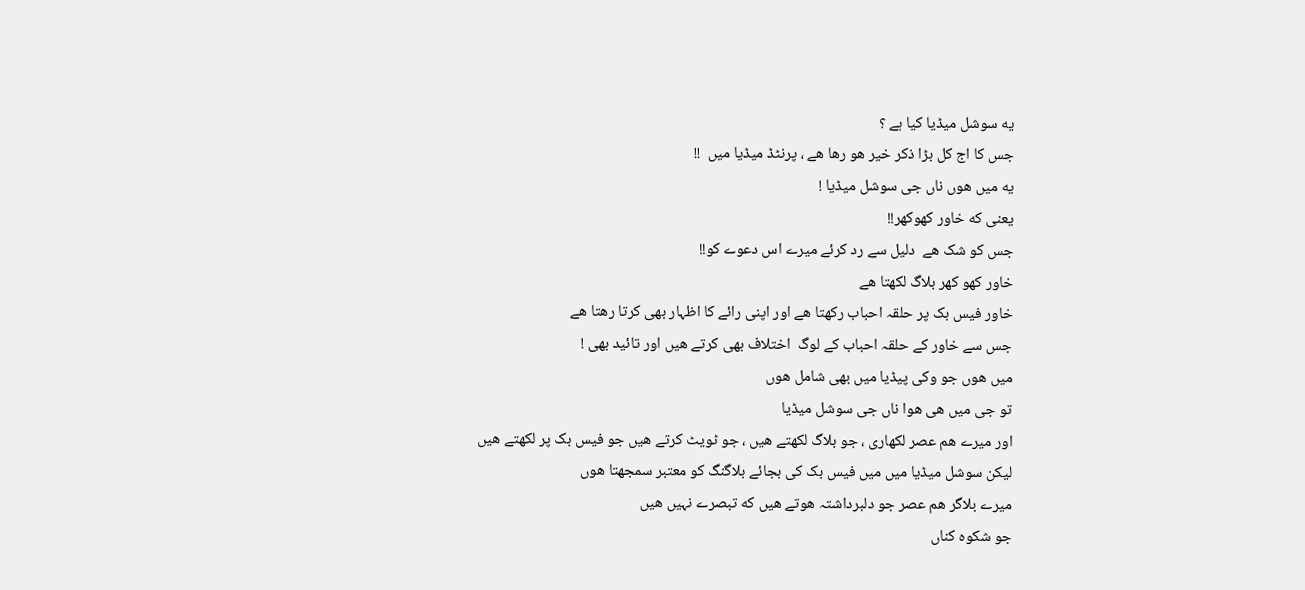یه سوشل میڈیا کیا ہے ؟
جس کا اج کل بڑا ذکر خیر هو رها هے ، پرنٹڈ میڈیا میں  !!
یه میں هوں ناں جی سوشل میڈیا !
یعنی که خاور کھوکھر!!
جس کو شک هے  دلیل سے رد کرئے میرے اس دعوے کو!!
خاور کھو کھر بلاگ لکھتا هے
خاور فیس بک پر حلقہ احباب رکھتا هے اور اپنی رائے کا اظہار بھی کرتا رهتا هے
جس سے خاور کے حلقہ احباب کے لوگ  اختلاف بھی کرتے هیں اور تائید بھی !
میں هوں جو وکی پیڈیا میں بھی شامل هوں
تو جی میں هی هوا ناں جی سوشل میڈیا
اور میرے هم عصر لکھاری ، جو بلاگ لکھتے هیں ، جو ٹویٹ کرتے هیں جو فیس بک پر لکھتے هیں
لیکن سوشل میڈیا میں میں فیس بک کی بجائے بلاگنگ کو معتبر سمجھتا هوں
میرے بلاگر هم عصر جو دلبرداشتہ هوتے هیں که تبصرے نہیں هیں
جو شکوہ کناں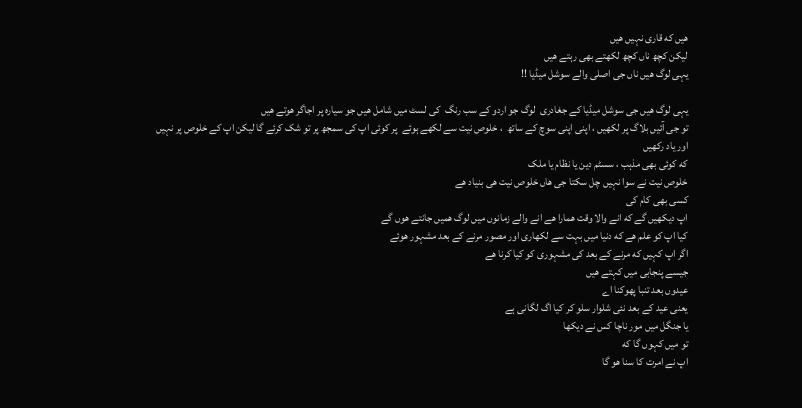هیں که قاری نہیں هیں
لیکن کچھ ناں کچھ لکھتے بھی رہتے هیں
یہی لوگ هیں ناں جی اصلی والے سوشل میڈیا !!

یہی لوگ هیں جی سوشل میڈیا کے جغادری  لوگ جو اردو کے سب رنگ  کی لسٹ میں شامل هیں جو سیاره پر اجاگر هوتے هیں
تو جی آئیں بلاگ پر لکھیں ، اپنی اپنی سوچ کے ساتھ  ، خلوص نیت سے لکھے ہوئے  پر کوئی اپ کی سمجھ پر تو شک کرئے گا لیکن اپ کے خلوص پر نہیں
اور یاد رکھیں
که کوئی بھی مذہب ، سسٹم دین یا نظام یا ملک
خلوص نیت نے سوا نہیں چل سکتا جی هاں خلوص نیت هی بنیاد هے
کسی بھی کام کی
اپ دیکھیں گے که انے والا وقت همارا هے انے والے زمانوں میں لوگ همیں جانتے هوں گے
کیا اپ کو علم هے که دنیا میں بہت سے لکھاری اور مصور مرنے کے بعد مشہور هوئے
اگر اپ کہیں که مرنے کے بعد کی مشہوری کو کیا کرنا هے
جیسے پنجابی میں کہتے هیں
عیدوں بعد تنبا پھوکنا اے
یعنی عید کے بعد نئی شلوار سلو کر کیا اگ لگانی ہے
یا جنگل میں مور ناچا کس نے دیکھا
تو میں کہوں گا که
اپ نے امرت کا سنا هو گا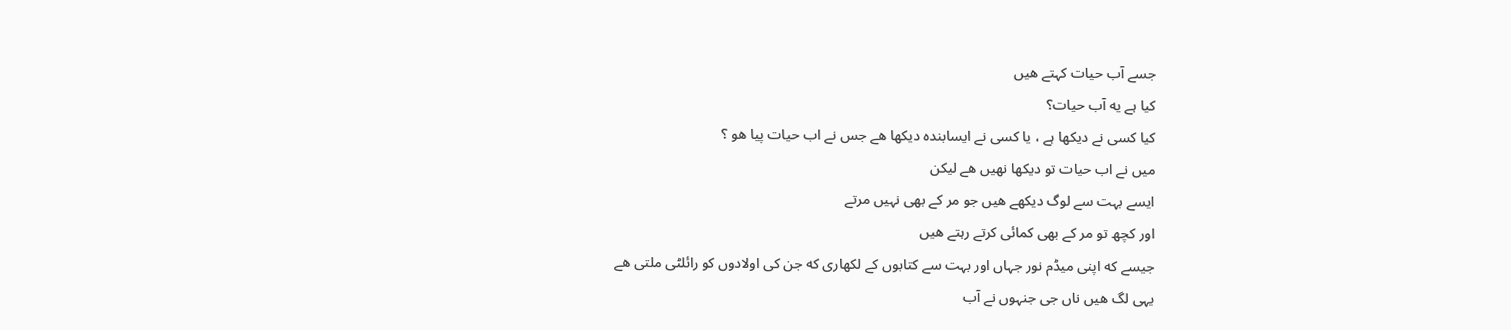جسے آب حیات کہتے هیں
کیا ہے یه آب حیات؟
کیا کسی نے دیکھا ہے ، یا کسی نے ایسابنده دیکھا هے جس نے اب حیات پیا هو ؟
میں نے اب حیات تو دیکھا نهیں هے لیکن
ایسے بہت سے لوگ دیکھے هیں جو مر کے بھی نہیں مرتے
اور کچھ تو مر کے بھی کمائی کرتے رہتے هیں
جیسے که اپنی میڈم نور جہاں اور بہت سے کتابوں کے لکھاری که جن کی اولادوں کو رائلٹی ملتی هے
یہی لگ هیں ناں جی جنہوں نے آب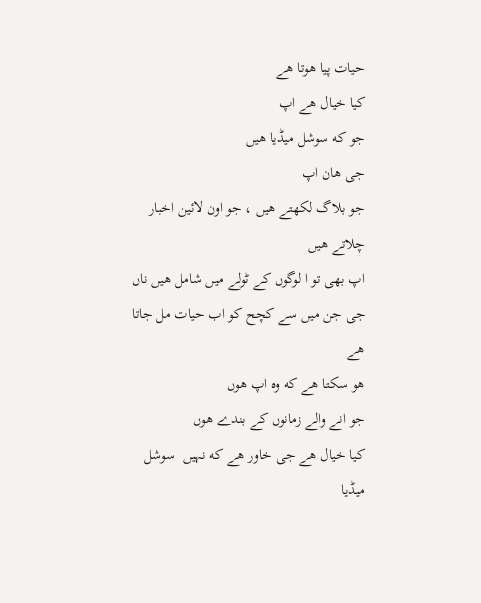حیات پیا هوتا هے
کیا خیال هے اپ
جو که سوشل میڈیا هیں
جی هان اپ
جو بلاگ لکھتے هیں ، جو اون لائین اخبار چلاتے هیں
اپ بھی تو ا لوگوں کے ٹولے میں شامل هیں ناں جی جن میں سے کچح کو اب حیات مل جاتا هے
هو سکتا هے که وه اپ هوں
جو انے والے زمانوں کے بندے هوں
کیا خیال هے جی خاور هے که نہیں  سوشل میڈیا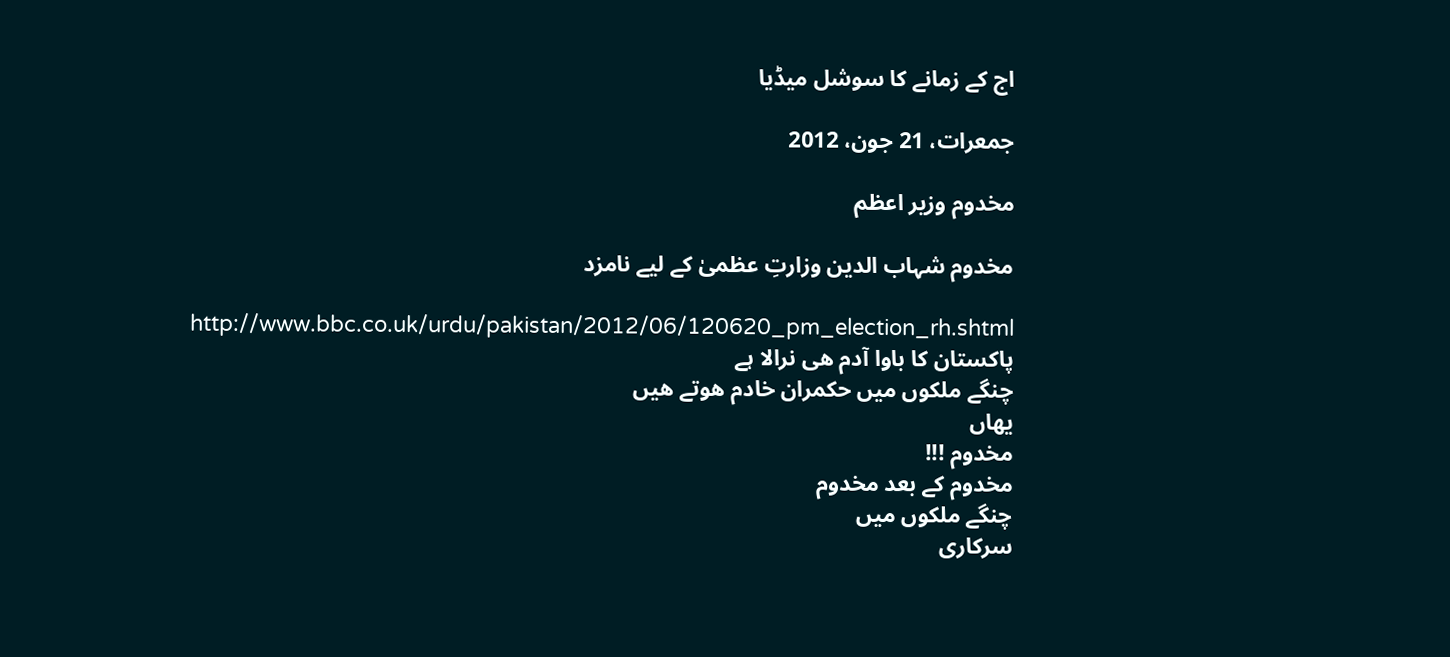اج کے زمانے کا سوشل میڈیا

جمعرات، 21 جون، 2012

مخدوم وزیر اعظم

مخدوم شہاب الدین وزارتِ عظمیٰ کے لیے نامزد

http://www.bbc.co.uk/urdu/pakistan/2012/06/120620_pm_election_rh.shtml
پاکستان کا باوا آدم هی نرالا ہے
چنگے ملکوں میں حکمران خادم هوتے هیں
یهاں
مخدوم !!!
مخدوم کے بعد مخدوم
چنگے ملکوں میں
سرکاری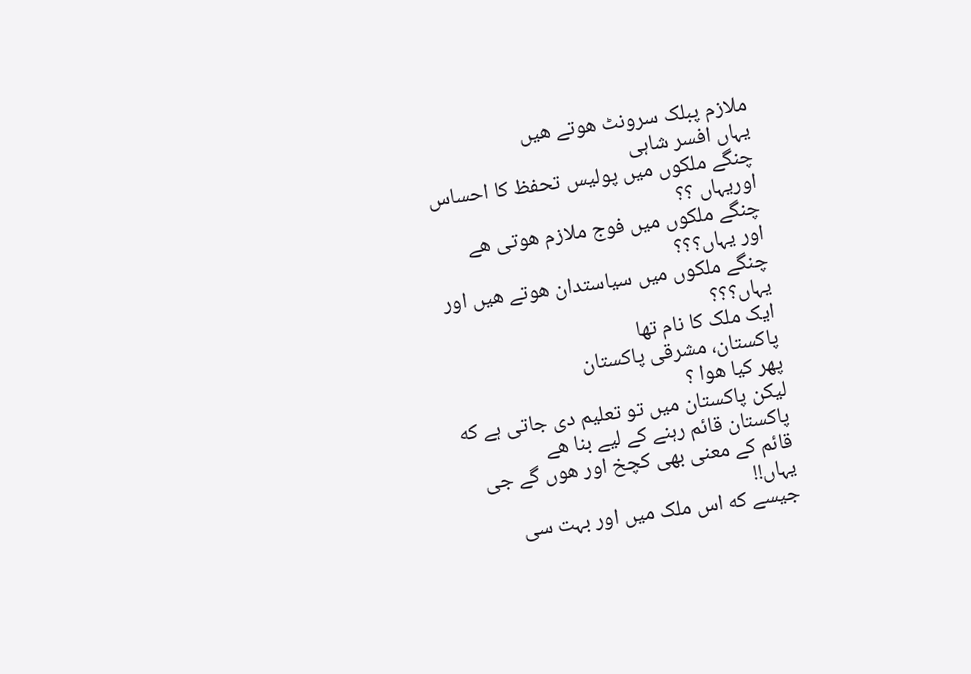ملازم پبلک سرونٹ هوتے هیں
یہاں افسر شاہی
چنگے ملکوں میں پولیس تحفظ کا احساس
اوریہاں ؟؟
چنگے ملکوں ميں فوج ملازم هوتی هے
اور یہاں؟؟؟
چنگے ملکوں میں سیاستدان هوتے هیں اور
یہاں؟؟؟
ایک ملک کا نام تھا
پاکستان، مشرقی پاکستان
پھر کیا هوا ؟
لیکن پاکستان میں تو تعلیم دی جاتی ہے که
پاکستان قائم رہنے کے لیے بنا هے
قائم کے معنی بھی کچخ اور هوں گے جی
یہاں!!
جیسے که اس ملک میں اور بہت سی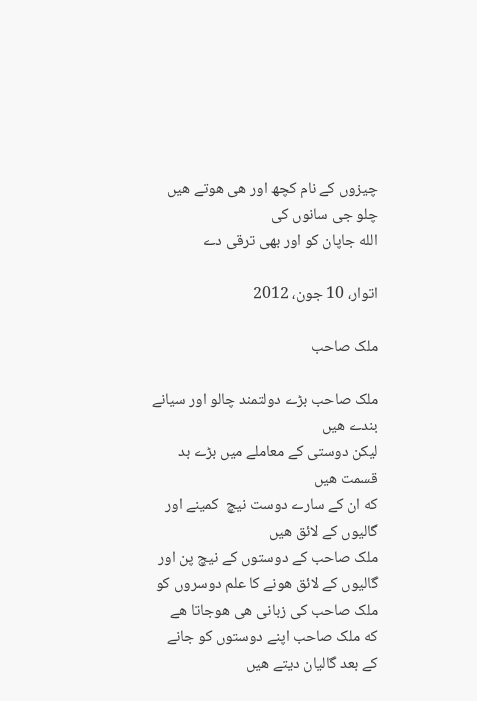چیزوں کے نام کچھ اور هی هوتے هیں
چلو جی سانوں کی
الله جاپان کو اور بھی ترقی دے

اتوار، 10 جون، 2012

ملک صاحب

ملک صاحب بڑے دولتمند چالو اور سیانے بندے هیں
لیکن دوستی کے معاملے میں بڑے بد قسمت هیں
که ان کے سارے دوست نیچ  کمینے اور گالیوں کے لائق هیں
ملک صاحب کے دوستوں کے نیچ پن اور گالیوں کے لائق هونے کا علم دوسروں کو ملک صاحب کی زبانی هی هوجاتا هے
که ملک صاحب اپنے دوستوں کو جانے  کے بعد گالیان دیتے هیں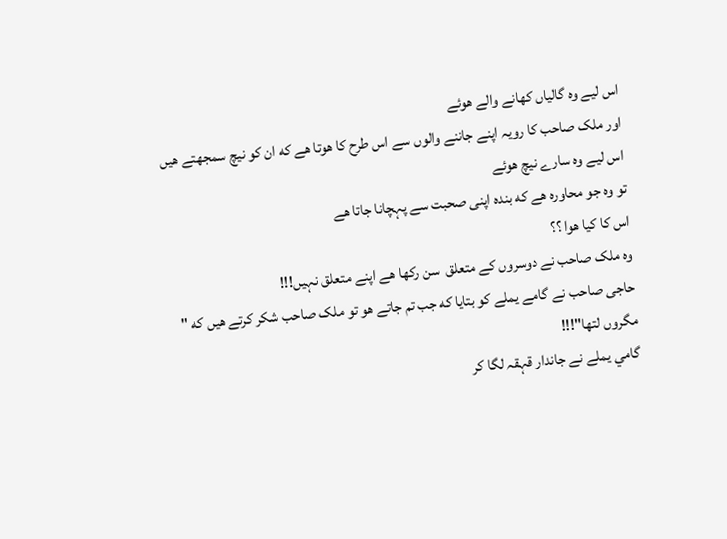اس لیے وه گالیاں کھانے والے هوئے
اور ملک صاحب کا رویہ اپنے جاننے والوں سے اس طرح کا هوتا هے که ان کو نیچ سمجھتے هیں
اس لیے وه سارے نیچ هوئے
تو وه جو محاوره هے که بنده اپنی صحبت سے پہچانا جاتا هے
اس کا کیا هوا ؟؟
وه ملک صاحب نے دوسروں کے متعلق  سن رکھا هے اپنے متعلق نہیں!!!
حاجی صاحب نے گامے یملے کو بتایا که جب تم جاتے هو تو ملک صاحب شکر کرتے هیں که " مگروں لتھا"!!!
گامي یملے نے جاندار قہقہ لگا کر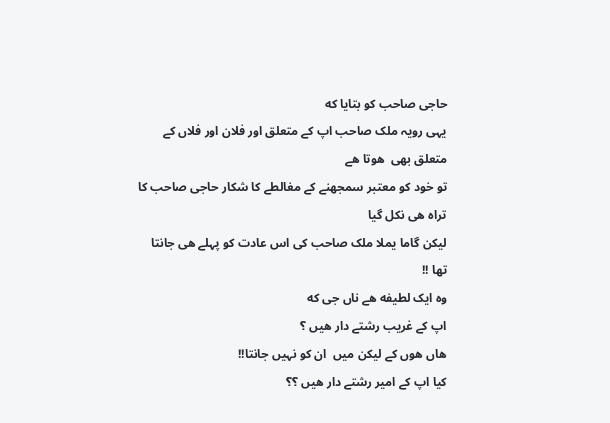حاجی صاحب کو بتایا که
یہی رویہ ملک صاحب اپ کے متعلق اور فلان اور فلاں کے متعلق بھی  هوتا هے
تو خود کو معتبر سمجھنے کے مغالطے کا شکار حاجی صاحب کا تراه هی نکل گيا
لیکن گاما یملا ملک صاحب کی اس عادت کو پہلے هی جانتا تھا !!
وه ایک لطیفه هے ناں جی که
اپ کے غریب رشتے دار هیں ؟
هاں هوں کے لیکن میں  ان کو نہیں جانتا!!
کیا اپ کے امیر رشتے دار هیں ؟؟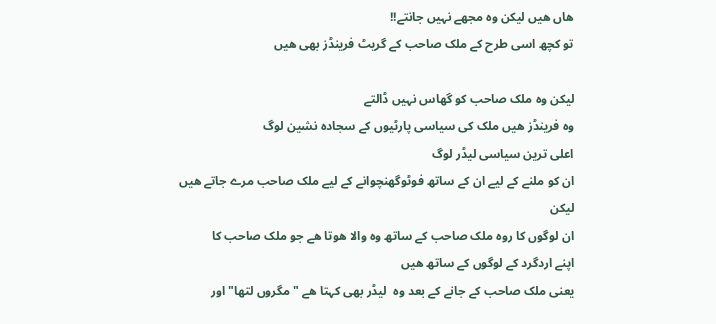هاں هیں لیکن وه مجھے نہیں جانتے!!
تو کچھ اسی طرح کے ملک صاحب کے گریٹ فرینڈز بھی هیں

لیکن وه ملک صاحب کو گھاس نہیں ڈالتے
وه فرینڈز هیں ملک کی سیاسی پارٹیوں کے سجاده نشین لوگ
اعلی ترین سیاسی لیڈر لوگ
ان کو ملنے کے لیے ان کے ساتھ فوٹوگھنچوانے کے لیے ملک صاحب مرے جاتے هیں
لیکن
ان لوگوں کا روه ملک صاحب کے ساتھ وه والا هوتا هے جو ملک صاحب کا
اپنے اردگرد کے لوگوں کے ساتھ هیں
یعنی ملک صاحب کے جانے کے بعد وه  لیڈر بھی کہتا هے " مگروں لتھا" اور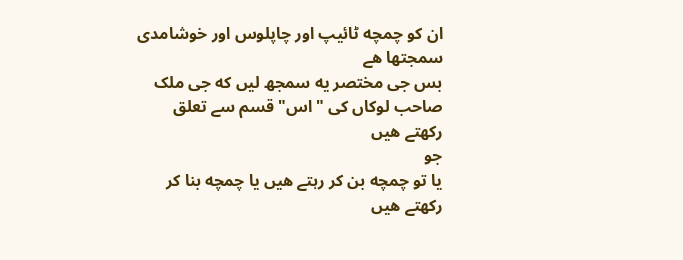ان کو چمچه ٹائیپ اور چاپلوس اور خوشامدی سمجتھا هے
بس جی مختصر یه سمجھ لیں که جی ملک صاحب لوکاں کی "اس" قسم سے تعلق رکھتے هیں
جو
یا تو چمچه بن کر رہتے هیں یا چمچه بنا کر رکھتے هیں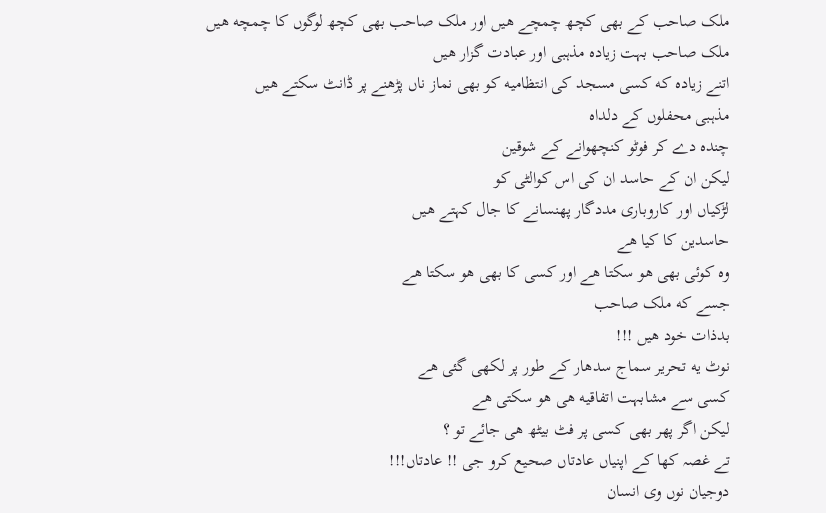ملک صاحب کے بھی کچھ چمچے هیں اور ملک صاحب بھی کچھ لوگوں کا چمچه هیں
ملک صاحب بہت زیاده مذہبی اور عبادت گزار هیں
اتنے زیاده که کسی مسجد کی انتظامیه کو بھی نماز ناں پڑھنے پر ڈانٹ سکتے هیں
مذہبی محفلوں کے دلداه
چنده دے کر فوٹو کنچھوانے کے شوقین
لیکن ان کے حاسد ان کی اس کوالٹی کو
لڑکیاں اور کاروباری مددگار پھنسانے کا جال کہتے هیں
حاسدین کا کیا هے
وه کوئی بھی هو سکتا هے اور کسی کا بھی هو سکتا هے
جسے که ملک صاحب
بدذات خود هیں !!!
نوٹ یه تحریر سماج سدھار کے طور پر لکھی گئی هے
کسی سے مشابہت اتفاقیه هی هو سکتی هے
لیکن اگر پھر بھی کسی پر فٹ بیٹھ هی جائے تو ؟
تے غصہ کھا کے اپنیاں عادتاں صحیع کرو جی !! عادتاں!!!
دوجیان نوں وی انسان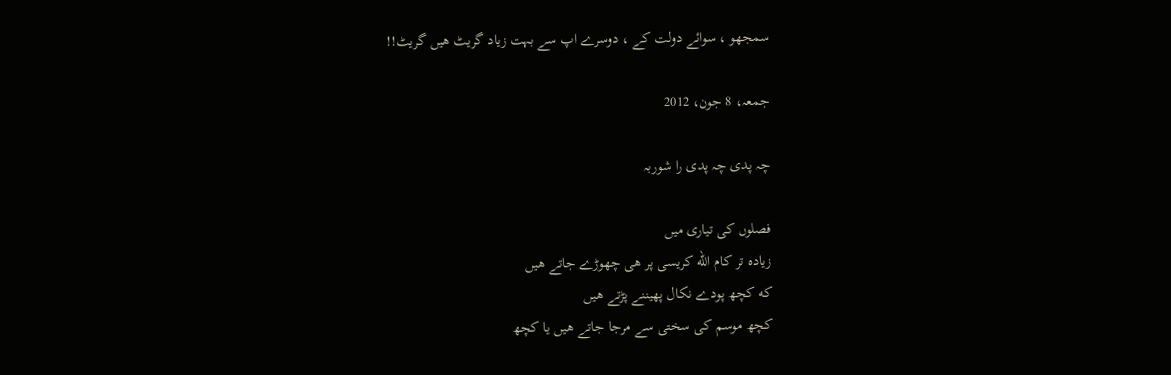سمجھو ، سوائے دولت کے ، دوسرے اپ سے بہت زیاد گریٹ هیں گریٹ!!

جمعہ، 8 جون، 2012

چہ پدی چہ پدی را شوربہ

فصلوں کی تیاری ميں
زیاده تر کام الله کریسی پر هی چھوڑے جاتے هیں
که کچھ پودے نکال پھیننے پڑتے هیں
کچھ موسم کی سختی سے مرجا جاتے هیں یا کچھ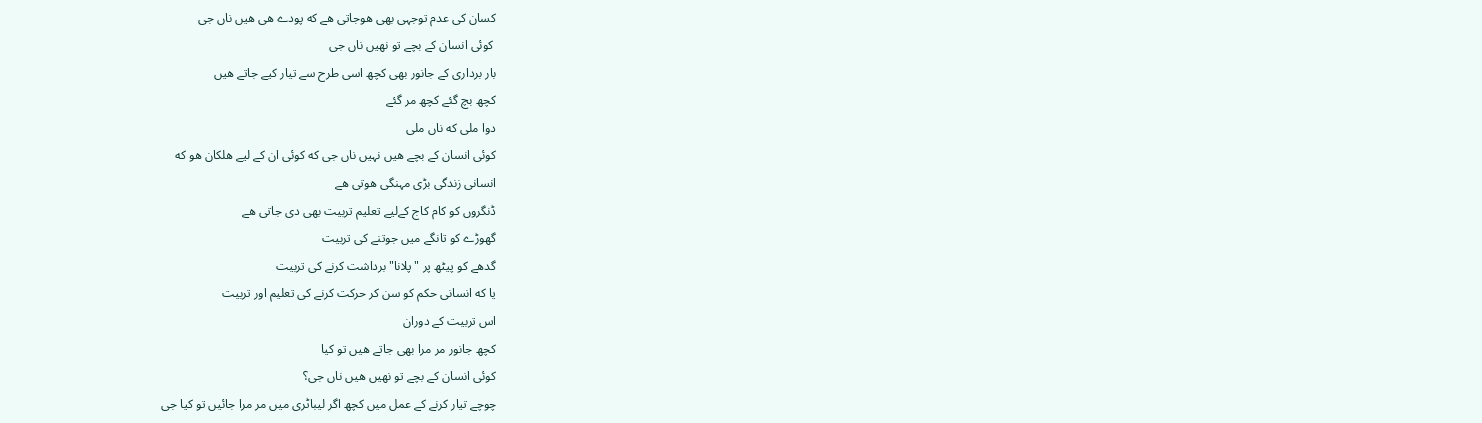کسان کی عدم توجہی بھی هوجاتی هے که پودے هی هيں ناں جی
 کوئی انسان کے بچے تو نهیں ناں جی
بار برداری کے جانور بھی کچھ اسی طرح سے تیار کیے جاتے هیں
کچھ بچ گئے کچھ مر گئے
دوا ملی که ناں ملی
کوئی انسان کے بچے هیں نہیں ناں جی که کوئی ان کے لیے هلکان هو که
انسانی زندگی بڑی مہنگی هوتی هے
ڈنگروں کو کام کاج کےلیے تعلیم تربیت بھی دی جاتی هے
گھوڑے کو تانگے میں جوتنے کی تربیت
گدھے کو پیٹھ پر "پلانا" برداشت کرنے کی تربیت
یا که انسانی حکم کو سن کر حرکت کرنے کی تعلیم اور تربیت
اس تربیت کے دوران
کچھ جانور مر مرا بھی جاتے هیں تو کیا
کوئی انسان کے بچے تو نهیں هیں ناں جی؟
چوچے تیار کرنے کے عمل میں کچھ اگر لیباٹری میں مر مرا جائیں تو کیا جی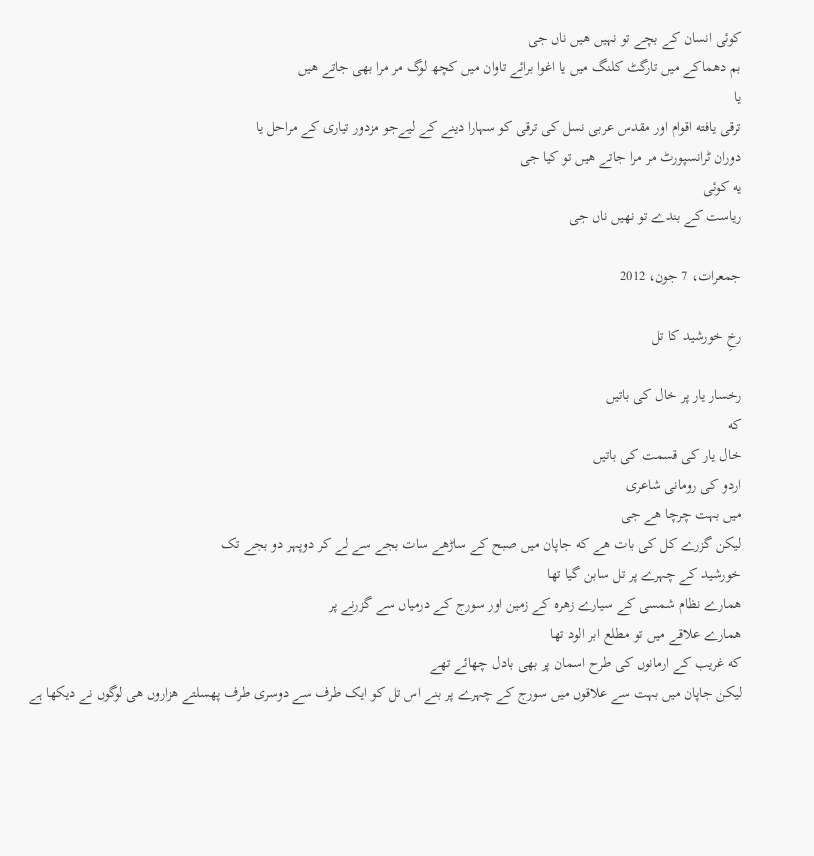کوئی انسان کے بچے تو نہیں هیں ناں جی
بم دھماکے میں تارگٹ کلنگ میں یا اغوا برائے تاوان میں کچھ لوگ مر مرا بھی جاتے هیں
یا
ترقی یافته اقوام اور مقدس عربی نسل کی ترقی کو سہارا دینے کے لیےجو مزدور تیاری کے مراحل یا
دوران ٹرانسپورٹ مر مرا جاتے هیں تو کیا جی
یه کوئی
ریاست کے بندے تو نهيں ناں جی

جمعرات، 7 جون، 2012

رخِ خورشید کا تل

رخسار یار پر خال کی باتیں
که
خال یار کی قسمت کی باتیں
اردو کی رومانی شاعری
میں بہت چرچا هے جی
لیکن گزرے کل کی بات هے که جاپان میں صبح کے ساڑھے سات بجے سے لے کر دوپہر دو بجے تک
خورشید کے چہرے پر تل سابن گیا تھا
همارے نظام شمسی کے سیارے زهرہ کے زمین اور سورج کے درمیاں سے گزرنے پر
همارے علاقے میں تو مطلع ابر الود تھا
که غریب کے ارمانوں کی طرح اسمان پر بھی بادل چھائے تھے
لیکن جاپان میں بہت سے علاقوں ميں سورج کے چہرے پر بنے اس تل کو ایک طرف سے دوسری طرف پھسلتے هزاروں هی لوگوں نے دیکھا ہے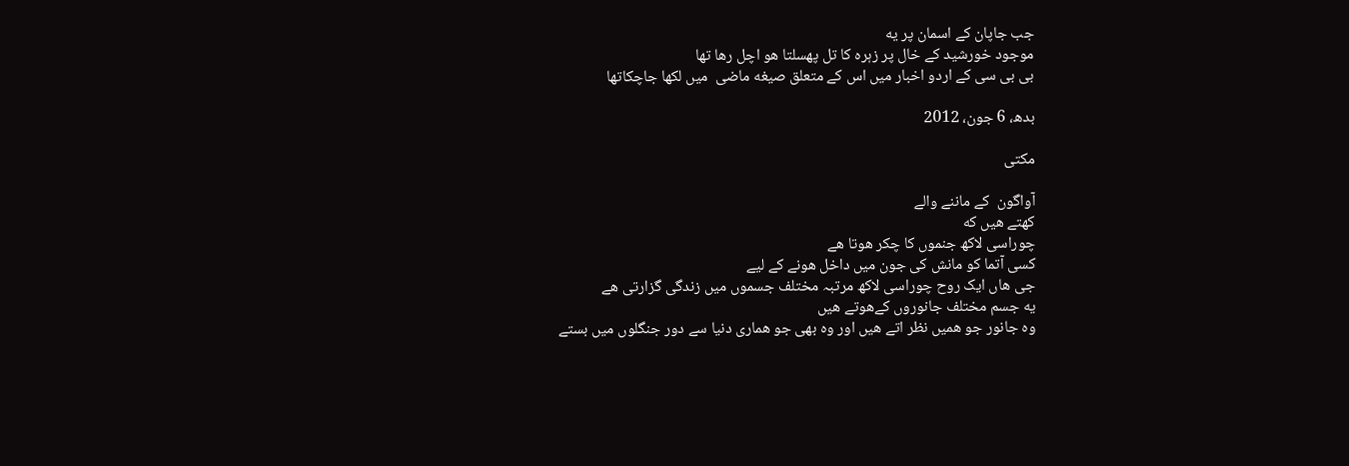جب جاپان کے اسمان پر یه
موجود خورشید کے خال پر زہرہ کا تل پھسلتا هو اچل رها تھا
بی بی سی کے اردو اخبار ميں اس کے متعلق صیغه ماضی  میں لکھا جاچکاتھا

بدھ، 6 جون، 2012

مکتی

آواگون  کے ماننے والے
کهتے هیں که
چوراسی لاکھ جنموں کا چکر هوتا هے
کسی آتما کو مانش کی جون میں داخل هونے کے لیے
جی هاں ایک روح چوراسی لاکھ مرتبہ مختلف جسموں ميں زندگی گزارتی هے
یه جسم مختلف جانوروں کےهوتے هیں
وه جانور جو همیں نظر اتے هیں اور وه بھی جو هماری دنیا سے دور جنگلوں میں بستے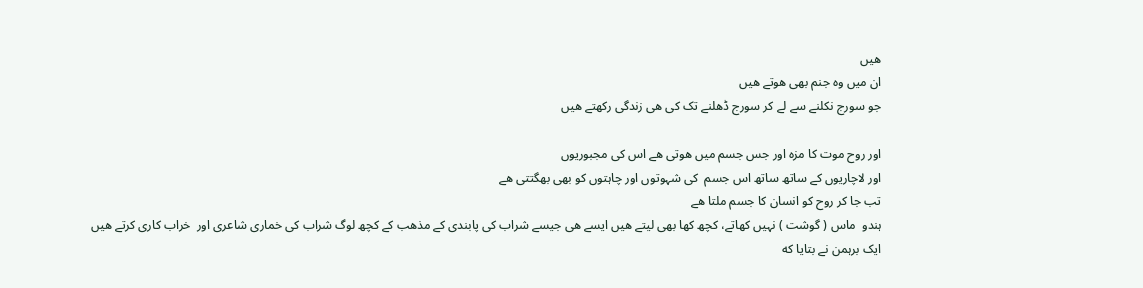هیں
ان میں وه جنم بھی هوتے هیں
جو سورج نکلنے سے لے کر سورج ڈھلنے تک کی هی زندگی رکھتے هیں

اور روح موت کا مزہ اور جس جسم میں هوتی هے اس کی مجبوریوں
اور لاچاریوں کے ساتھ ساتھ اس جسم  کی شہوتوں اور چاہتوں کو بھی بھگتتی هے
تب جا کر روح کو انسان کا جسم ملتا هے
ہندو  ماس ( گوشت ) نہیں کھاتے، کچھ کھا بھی لیتے هیں ایسے هی جیسے شراب کی پابندی کے مذهب کے کچھ لوگ شراب کی خماری شاعری اور  خراب کاری کرتے هیں
ایک برہمن نے بتایا که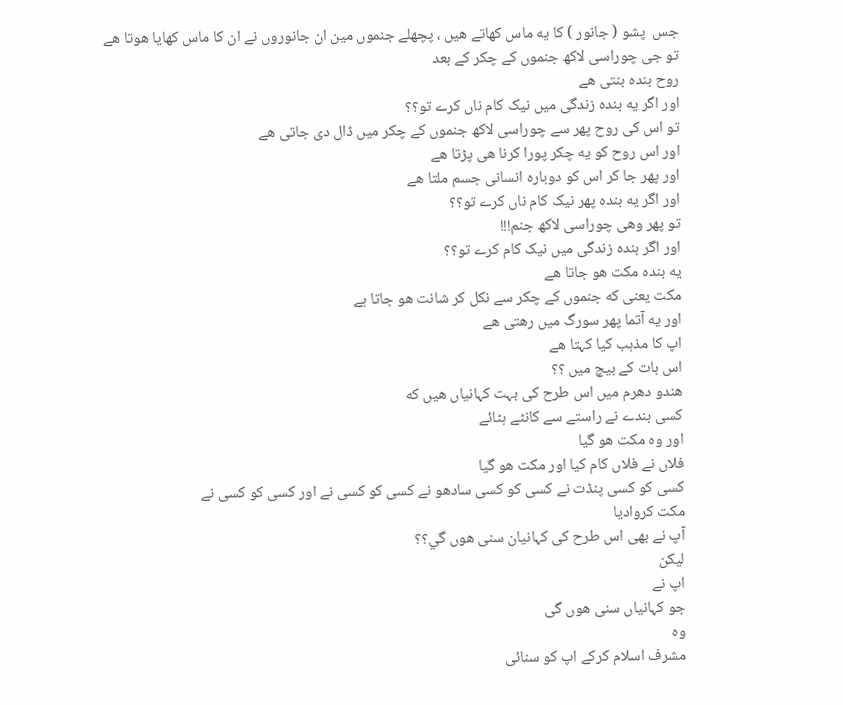جس  پشو ( جانور ) کا یه ماس کھاتے هیں ، پچھلے جنموں مین ان جانوروں نے ان کا ماس کھایا هوتا هے
تو جی چوراسی لاکھ جنموں کے چکر کے بعد
روح بنده بنتی هے
اور اگر یه بنده زندگی میں نیک کام ناں کرے تو؟؟
تو اس کی روح پھر سے چوراسی لاکھ جنموں کے چکر میں ڈال دی جاتی هے
اور اس روح کو یه چکر پورا کرنا هی پڑتا هے
اور پھر جا کر اس کو دوباره انسانی جسم ملتا هے
اور اگر یه بنده پھر نیک کام ناں کرے تو؟؟
تو پھر وهی چوراسی لاکھ جنم!!!
اور اگر بنده زندگی ميں نیک کام کرے تو؟؟
یه بنده مکت هو جاتا هے
مکت یعنی که جنموں کے چکر سے نکل کر شانت هو جاتا ہے
اور یه آتما پھر سورگ ميں رهتی هے
اپ کا مذہب کیا کہتا هے
اس بات کے بیچ میں ؟؟
هندو دھرم ميں اس طرح کی بہت کہانیاں هیں که
کسی بندے نے راستے سے کانٹے ہٹائے
اور وه مکت هو گیا
فلاں نے فلاں کام کیا اور مکت هو گیا
کسی کو کسی پنڈت نے کسی کو کسی سادھو نے کسی کو کسی نے اور کسی کو کسی نے
مکت کروادیا
آپ نے بھی اس طرح کی کہانیان سنی هوں گي؟؟
لیکن
اپ نے
جو کہانیاں سنی هوں گی
وه
مشرف اسلام کرکے اپ کو سنائی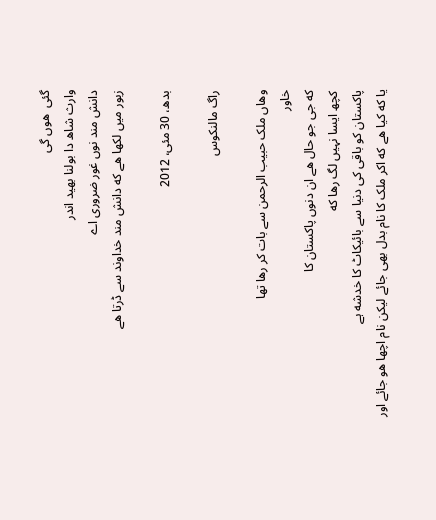گئی  هوں گی
وارث شاھ دا بولنا بھید اندر
دانش مند نوں غور ضروری اے
زبور میں لکھا هے که دانش مند خداوند سے ڈرتا هے

بدھ، 30 مئی، 2012

راگ مالنکوس

وهاں ملک حبیب الرحمن سے بات کر رها تھا
خاور
که جی جو حال هے ان دنوں پاکستان کا
کچھ ایسا نہیں لگ رها که
پاکستان کو باقی کی دنیا سے بائیکاٹ کا خدشه ہے
یا که کیا هے که اکر ملک کا نام بدل بھی جائے لیکن نام اچھا هو جائے اور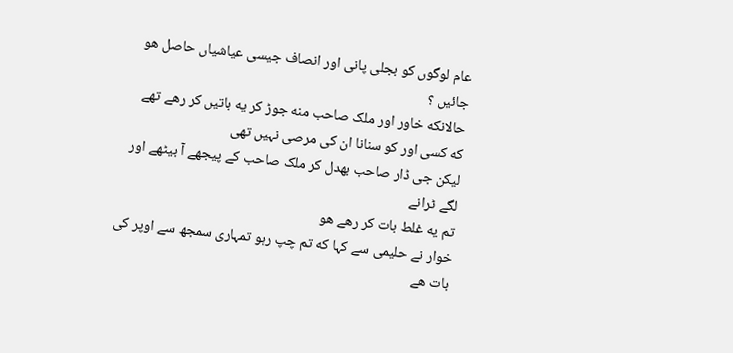عام لوگوں کو بجلی پانی اور انصاف جیسی عیاشیاں حاصل هو جائیں ؟
حالانکه خاور اور ملک صاحب منه جوڑ کر یه باتیں کر رهے تھے که کسی اور کو سنانا ان کی مرصی نہیں تھی
لیکن جی ڈار صاحب بھدل کر ملک صاحب کے پيجھے آ بیٹھے اور لگے ٹرانے
تم یه غلط بات کر رهے هو
خوار نے حلیمی سے کہا که تم چپ رہو تمہاری سمجھ سے اوپر کی بات هے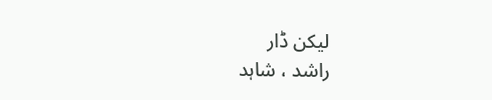لیکن ڈار
راشد ، شاہد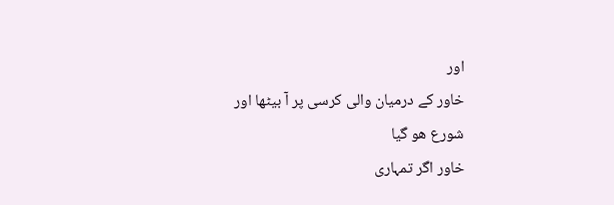اور
خاور کے درمیان والی کرسی پر آ بیٹھا اور
شورع هو گیا
خاور اگر تمہاری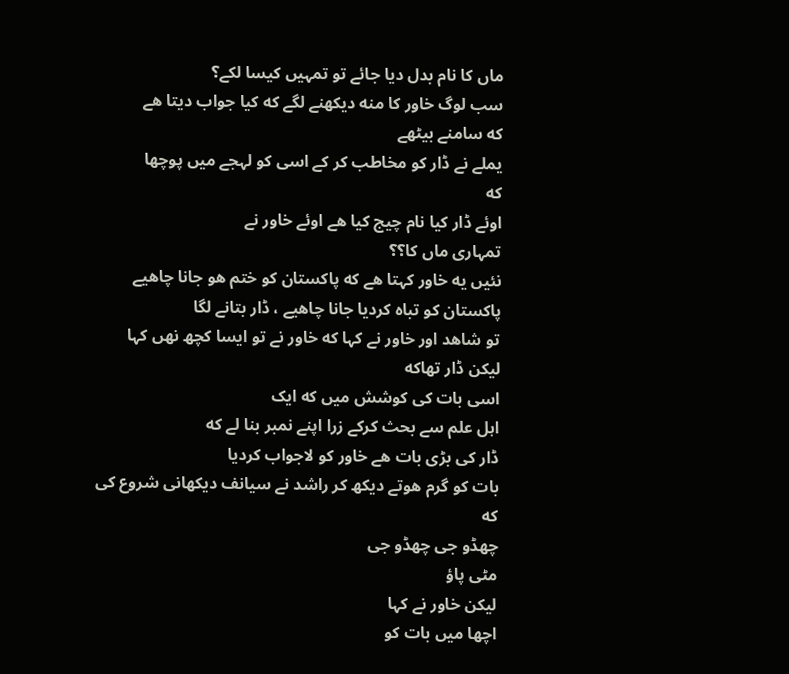ماں کا نام بدل دیا جائے تو تمہیں کیسا لکے؟
سب لوگ خاور کا منه دیکھنے لگے که کیا جواب دیتا هے
که سامنے بیٹھے
یملے نے ڈار کو مخاطب کر کے اسی کو لہجے میں پوچھا
که
اوئے ڈار کیا نام چیج کیا هے اوئے خاور نے
تمہاری ماں کا؟؟
نئیں یه خاور کہتا هے که پاکستان کو ختم هو جانا چاهیے
پاکستان کو تباه کردیا جانا چاهیے ، ڈار بتانے لگا
تو شاهد اور خاور نے کہا که خاور نے تو ایسا کچھ نهں کہا
لیکن ڈار تھاکه
اسی بات کی کوشش میں که ایک
اہل علم سے بحث کرکے زرا اپنے نمبر بنا لے که
ڈار کی بڑی بات هے خاور کو لاجواب کردیا
بات کو گرم هوتے دیکھ کر راشد نے سیانف دیکھانی شروع کی که
چھڈو جی چھڈو جی
مٹی پاؤ
لیکن خاور نے کہا
اچھا میں بات کو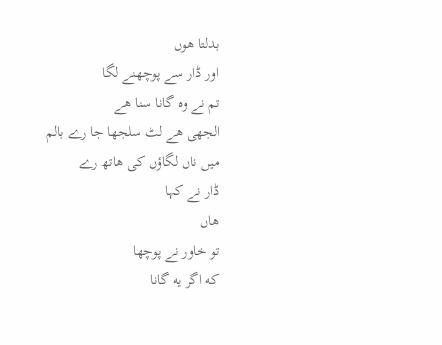بدلتا هوں
اور ڈار سے پوچھنے لگا
تم نے وه گانا سنا هے
الجھی هے لٹ سلجھا جا رے بالم
میں ناں لگاؤں کی هاتھ رے
ڈار نے کہا
هاں
تو خاور نے پوچھا
که اگر یه گانا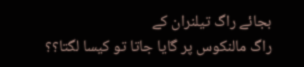بجائے راگ تیلنران کے
راگ مالنکوس پر گایا جاتا تو کیسا لگتا؟؟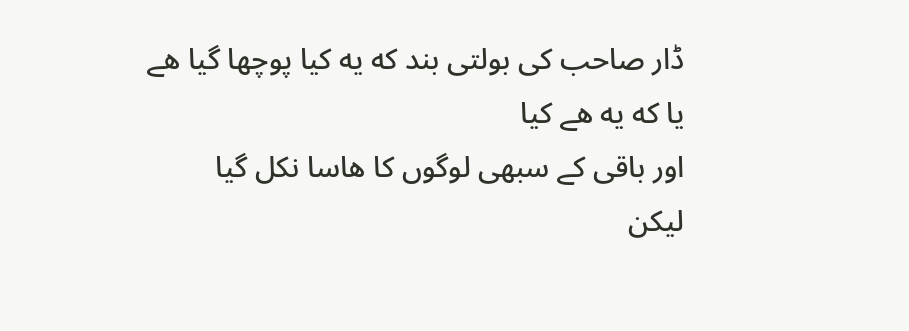ڈار صاحب کی بولتی بند که یه کیا پوچھا گيا هے
یا که یه هے کیا
اور باقی کے سبھی لوگوں کا هاسا نکل گیا
لیکن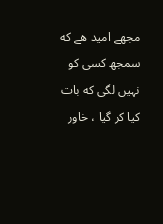مجھے امید هے که
سمجھ کسی کو نہیں لگی که بات کیا کر گیا ، خاور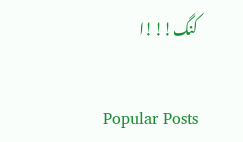کنگ!!!ا

Popular Posts